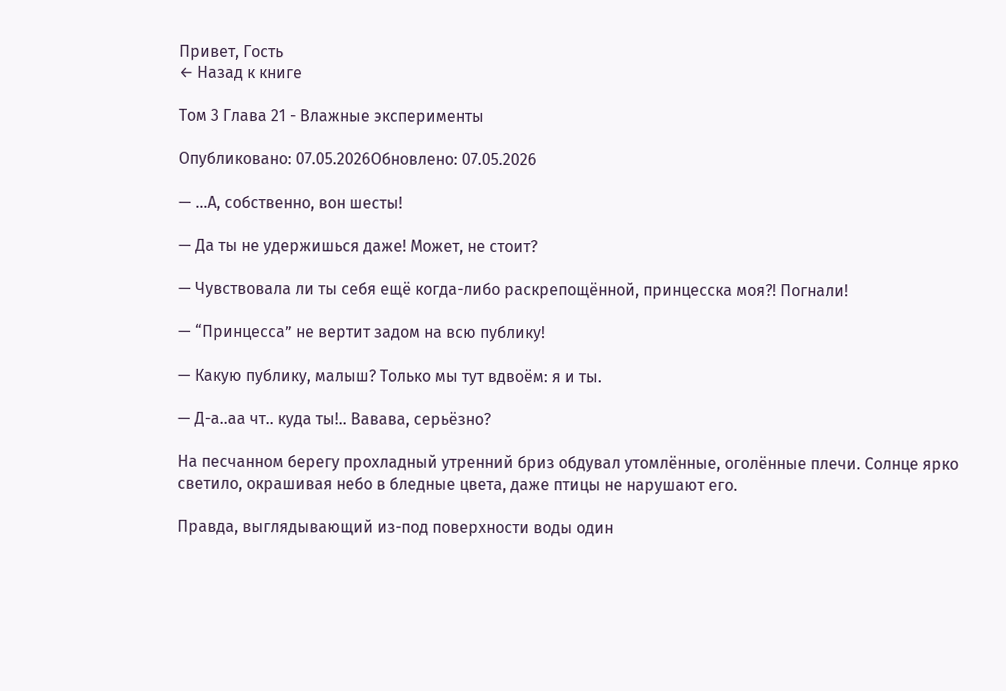Привет, Гость
← Назад к книге

Том 3 Глава 21 - Влажные эксперименты

Опубликовано: 07.05.2026Обновлено: 07.05.2026

— …А, собственно, вон шесты!

— Да ты не удержишься даже! Может, не стоит?

— Чувствовала ли ты себя ещё когда-либо раскрепощённой, принцесска моя?! Погнали!

— “Принцесса” не вертит задом на всю публику!

— Какую публику, малыш? Только мы тут вдвоём: я и ты.

— Д-а..аа чт.. куда ты!.. Вавава, серьёзно?

На песчанном берегу прохладный утренний бриз обдувал утомлённые, оголённые плечи. Солнце ярко светило, окрашивая небо в бледные цвета, даже птицы не нарушают его.

Правда, выглядывающий из-под поверхности воды один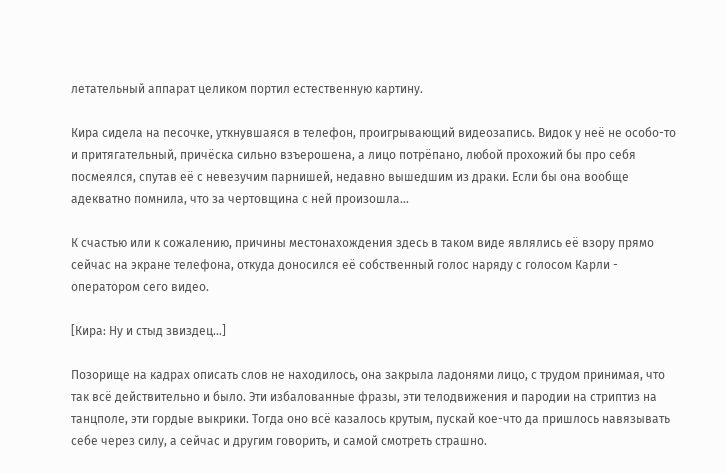летательный аппарат целиком портил естественную картину.

Кира сидела на песочке, уткнувшаяся в телефон, проигрывающий видеозапись. Видок у неё не особо-то и притягательный, причёска сильно взъерошена, а лицо потрёпано, любой прохожий бы про себя посмеялся, спутав её с невезучим парнишей, недавно вышедшим из драки. Если бы она вообще адекватно помнила, что за чертовщина с ней произошла…

К счастью или к сожалению, причины местонахождения здесь в таком виде являлись её взору прямо сейчас на экране телефона, откуда доносился её собственный голос наряду с голосом Карли - оператором сего видео.

[Кира: Ну и стыд звиздец…]

Позорище на кадрах описать слов не находилось, она закрыла ладонями лицо, с трудом принимая, что так всё действительно и было. Эти избалованные фразы, эти телодвижения и пародии на стриптиз на танцполе, эти гордые выкрики. Тогда оно всё казалось крутым, пускай кое-что да пришлось навязывать себе через силу, а сейчас и другим говорить, и самой смотреть страшно.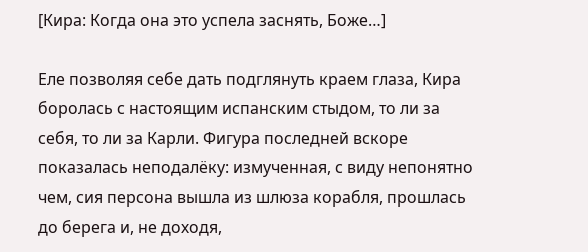[Кира: Когда она это успела заснять, Боже…]

Еле позволяя себе дать подглянуть краем глаза, Кира боролась с настоящим испанским стыдом, то ли за себя, то ли за Карли. Фигура последней вскоре показалась неподалёку: измученная, с виду непонятно чем, сия персона вышла из шлюза корабля, прошлась до берега и, не доходя,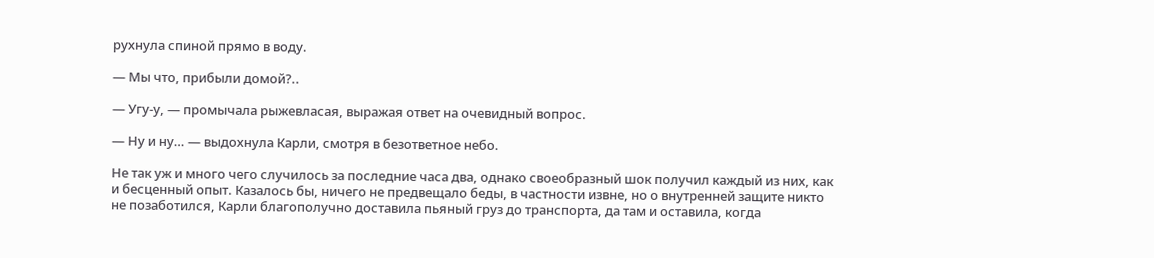рухнула спиной прямо в воду.

— Мы что, прибыли домой?..

— Угу-у, — промычала рыжевласая, выражая ответ на очевидный вопрос.

— Ну и ну… — выдохнула Карли, смотря в безответное небо.

Не так уж и много чего случилось за последние часа два, однако своеобразный шок получил каждый из них, как и бесценный опыт. Казалось бы, ничего не предвещало беды, в частности извне, но о внутренней защите никто не позаботился, Карли благополучно доставила пьяный груз до транспорта, да там и оставила, когда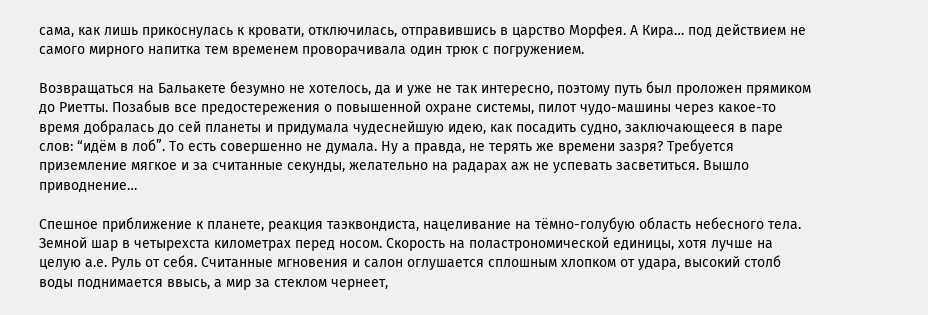сама, как лишь прикоснулась к кровати, отключилась, отправившись в царство Морфея. А Кира… под действием не самого мирного напитка тем временем проворачивала один трюк с погружением.

Возвращаться на Бальакете безумно не хотелось, да и уже не так интересно, поэтому путь был проложен прямиком до Риетты. Позабыв все предостережения о повышенной охране системы, пилот чудо-машины через какое-то время добралась до сей планеты и придумала чудеснейшую идею, как посадить судно, заключающееся в паре слов: “идём в лоб”. То есть совершенно не думала. Ну а правда, не терять же времени зазря? Требуется приземление мягкое и за считанные секунды, желательно на радарах аж не успевать засветиться. Вышло приводнение…

Спешное приближение к планете, реакция таэквондиста, нацеливание на тёмно-голубую область небесного тела. Земной шар в четырехста километрах перед носом. Скорость на поластрономической единицы, хотя лучше на целую а.е. Руль от себя. Считанные мгновения и салон оглушается сплошным хлопком от удара, высокий столб воды поднимается ввысь, а мир за стеклом чернеет,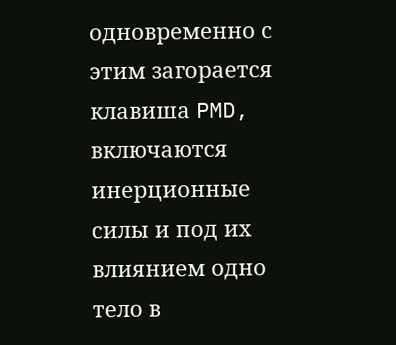одновременно с этим загорается клавиша PMD, включаются инерционные силы и под их влиянием одно тело в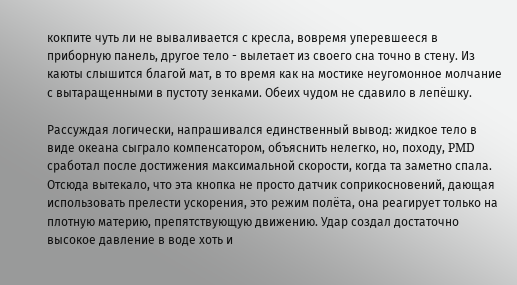кокпите чуть ли не вываливается с кресла, вовремя уперевшееся в приборную панель, другое тело - вылетает из своего сна точно в стену. Из каюты слышится благой мат, в то время как на мостике неугомонное молчание с вытаращенными в пустоту зенками. Обеих чудом не сдавило в лепёшку.

Рассуждая логически, напрашивался единственный вывод: жидкое тело в виде океана сыграло компенсатором, объяснить нелегко, но, походу, PMD сработал после достижения максимальной скорости, когда та заметно спала. Отсюда вытекало, что эта кнопка не просто датчик соприкосновений, дающая использовать прелести ускорения, это режим полёта, она реагирует только на плотную материю, препятствующую движению. Удар создал достаточно высокое давление в воде хоть и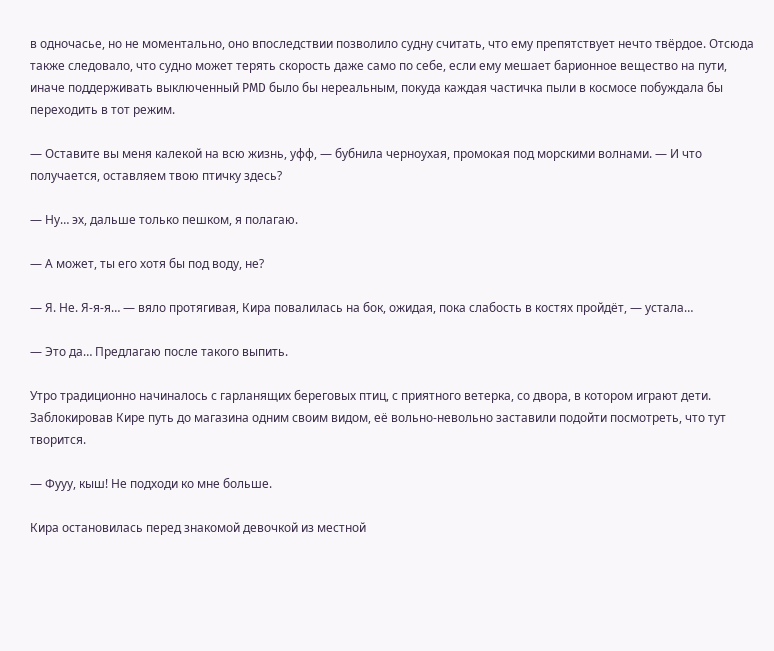в одночасье, но не моментально, оно впоследствии позволило судну считать, что ему препятствует нечто твёрдое. Отсюда также следовало, что судно может терять скорость даже само по себе, если ему мешает барионное вещество на пути, иначе поддерживать выключенный PMD было бы нереальным, покуда каждая частичка пыли в космосе побуждала бы переходить в тот режим.

— Оставите вы меня калекой на всю жизнь, уфф, — бубнила черноухая, промокая под морскими волнами. — И что получается, оставляем твою птичку здесь?

— Ну… эх, дальше только пешком, я полагаю.

— А может, ты его хотя бы под воду, не?

— Я. Не. Я-я-я… — вяло протягивая, Кира повалилась на бок, ожидая, пока слабость в костях пройдёт, — устала…

— Это да… Предлагаю после такого выпить.

Утро традиционно начиналось с гарланящих береговых птиц, с приятного ветерка, со двора, в котором играют дети. Заблокировав Кире путь до магазина одним своим видом, её вольно-невольно заставили подойти посмотреть, что тут творится.

— Фууу, кыш! Не подходи ко мне больше.

Кира остановилась перед знакомой девочкой из местной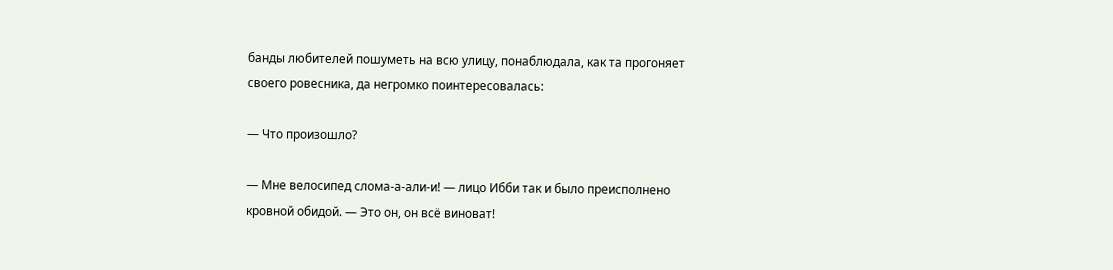банды любителей пошуметь на всю улицу, понаблюдала, как та прогоняет своего ровесника, да негромко поинтересовалась:

— Что произошло?

— Мне велосипед слома-а-али-и! — лицо Ибби так и было преисполнено кровной обидой. — Это он, он всё виноват!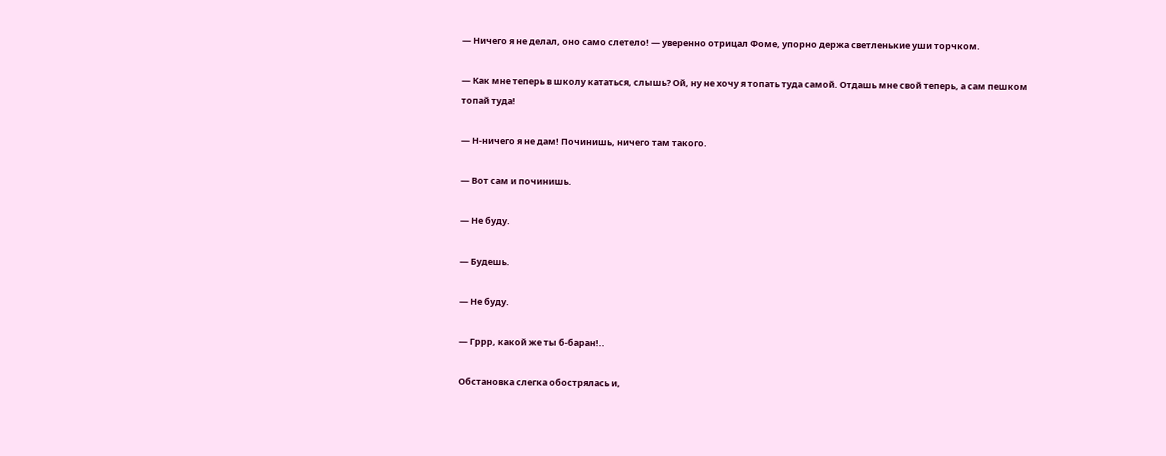— Ничего я не делал, оно само слетело! — уверенно отрицал Фоме, упорно держа светленькие уши торчком.

— Как мне теперь в школу кататься, слышь? Ой, ну не хочу я топать туда самой. Отдашь мне свой теперь, а сам пешком топай туда!

— Н-ничего я не дам! Починишь, ничего там такого.

— Вот сам и починишь.

— Не буду.

— Будешь.

— Не буду.

— Гррр, какой же ты б-баран!..

Обстановка слегка обострялась и,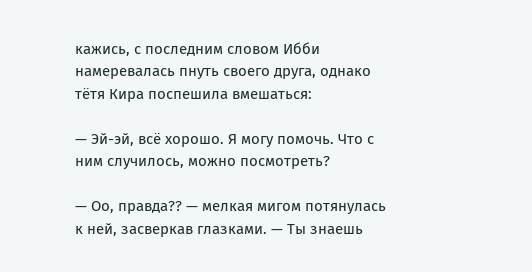кажись, с последним словом Ибби намеревалась пнуть своего друга, однако тётя Кира поспешила вмешаться:

— Эй-эй, всё хорошо. Я могу помочь. Что с ним случилось, можно посмотреть?

— Оо, правда?? — мелкая мигом потянулась к ней, засверкав глазками. — Ты знаешь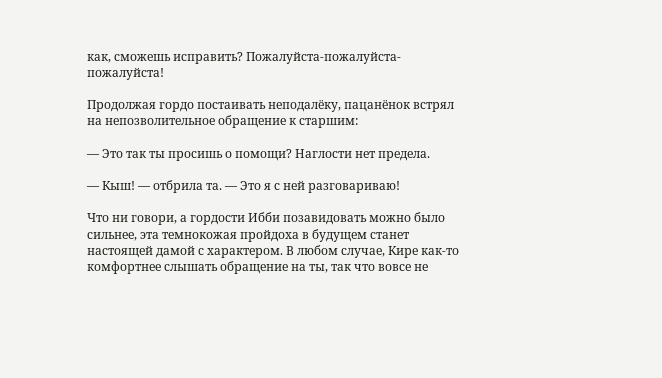как, сможешь исправить? Пожалуйста-пожалуйста-пожалуйста!

Продолжая гордо постаивать неподалёку, пацанёнок встрял на непозволительное обращение к старшим:

— Это так ты просишь о помощи? Наглости нет предела.

— Кыш! — отбрила та. — Это я с ней разговариваю!

Что ни говори, а гордости Ибби позавидовать можно было сильнее, эта темнокожая пройдоха в будущем станет настоящей дамой с характером. В любом случае, Кире как-то комфортнее слышать обращение на ты, так что вовсе не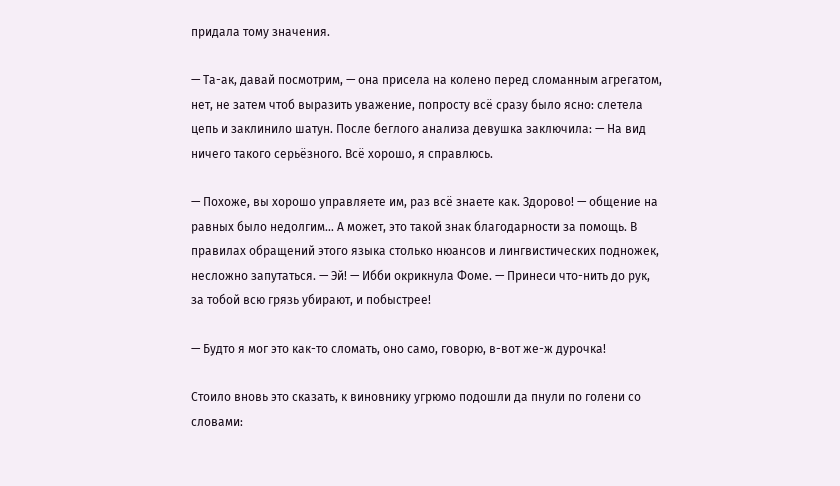придала тому значения.

— Та-ак, давай посмотрим, — она присела на колено перед сломанным агрегатом, нет, не затем чтоб выразить уважение, попросту всё сразу было ясно: слетела цепь и заклинило шатун. После беглого анализа девушка заключила: — На вид ничего такого серьёзного. Всё хорошо, я справлюсь.

— Похоже, вы хорошо управляете им, раз всё знаете как. Здорово! — общение на равных было недолгим… А может, это такой знак благодарности за помощь. В правилах обращений этого языка столько нюансов и лингвистических подножек, несложно запутаться. — Эй! — Ибби окрикнула Фоме. — Принеси что-нить до рук, за тобой всю грязь убирают, и побыстрее!

— Будто я мог это как-то сломать, оно само, говорю, в-вот же-ж дурочка!

Стоило вновь это сказать, к виновнику угрюмо подошли да пнули по голени со словами: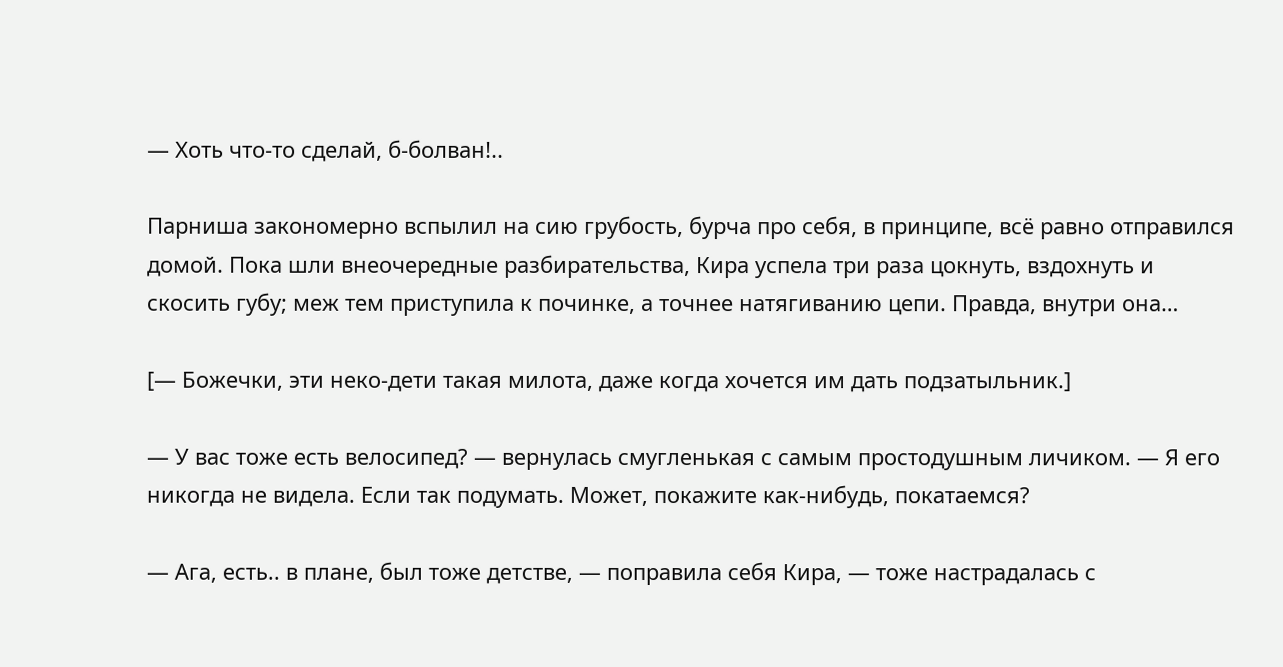— Хоть что-то сделай, б-болван!..

Парниша закономерно вспылил на сию грубость, бурча про себя, в принципе, всё равно отправился домой. Пока шли внеочередные разбирательства, Кира успела три раза цокнуть, вздохнуть и скосить губу; меж тем приступила к починке, а точнее натягиванию цепи. Правда, внутри она…

[— Божечки, эти неко-дети такая милота, даже когда хочется им дать подзатыльник.]

— У вас тоже есть велосипед? — вернулась смугленькая с самым простодушным личиком. — Я его никогда не видела. Если так подумать. Может, покажите как-нибудь, покатаемся?

— Ага, есть.. в плане, был тоже детстве, — поправила себя Кира, — тоже настрадалась с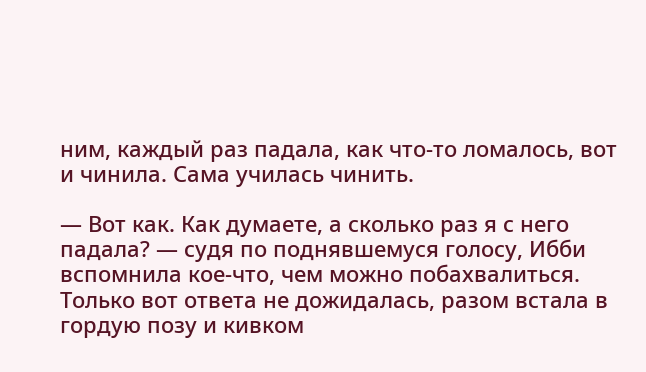ним, каждый раз падала, как что-то ломалось, вот и чинила. Сама училась чинить.

— Вот как. Как думаете, а сколько раз я с него падала? — судя по поднявшемуся голосу, Ибби вспомнила кое-что, чем можно побахвалиться. Только вот ответа не дожидалась, разом встала в гордую позу и кивком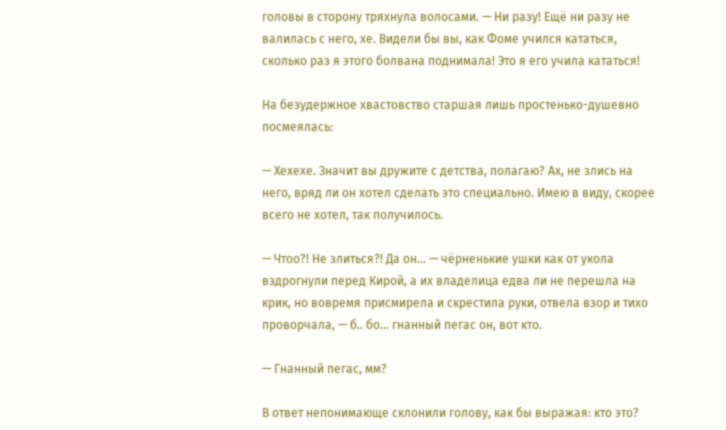головы в сторону тряхнула волосами. — Ни разу! Ещё ни разу не валилась с него, хе. Видели бы вы, как Фоме учился кататься, сколько раз я этого болвана поднимала! Это я его учила кататься!

На безудержное хвастовство старшая лишь простенько-душевно посмеялась:

— Хехехе. Значит вы дружите с детства, полагаю? Ах, не злись на него, вряд ли он хотел сделать это специально. Имею в виду, скорее всего не хотел, так получилось.

— Чтоо?! Не злиться?! Да он… — чёрненькие ушки как от укола вздрогнули перед Кирой, а их владелица едва ли не перешла на крик, но вовремя присмирела и скрестила руки, отвела взор и тихо проворчала, — б.. бо… гнанный пегас он, вот кто.

— Гнанный пегас, мм?

В ответ непонимающе склонили голову, как бы выражая: кто это?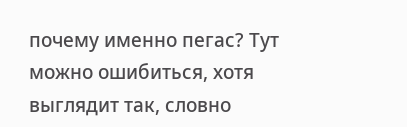почему именно пегас? Тут можно ошибиться, хотя выглядит так, словно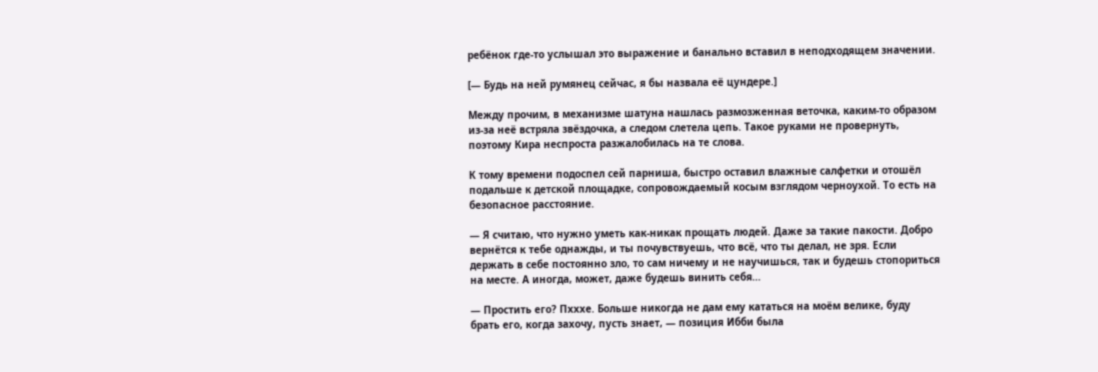ребёнок где-то услышал это выражение и банально вставил в неподходящем значении.

[— Будь на ней румянец сейчас, я бы назвала её цундере.]

Между прочим, в механизме шатуна нашлась размозженная веточка, каким-то образом из-за неё встряла звёздочка, а следом слетела цепь. Такое руками не провернуть, поэтому Кира неспроста разжалобилась на те слова.

К тому времени подоспел сей парниша, быстро оставил влажные салфетки и отошёл подальше к детской площадке, сопровождаемый косым взглядом черноухой. То есть на безопасное расстояние.

— Я считаю, что нужно уметь как-никак прощать людей. Даже за такие пакости. Добро вернётся к тебе однажды, и ты почувствуешь, что всё, что ты делал, не зря. Если держать в себе постоянно зло, то сам ничему и не научишься, так и будешь стопориться на месте. А иногда, может, даже будешь винить себя…

— Простить его? Пхххе. Больше никогда не дам ему кататься на моём велике, буду брать его, когда захочу, пусть знает, — позиция Ибби была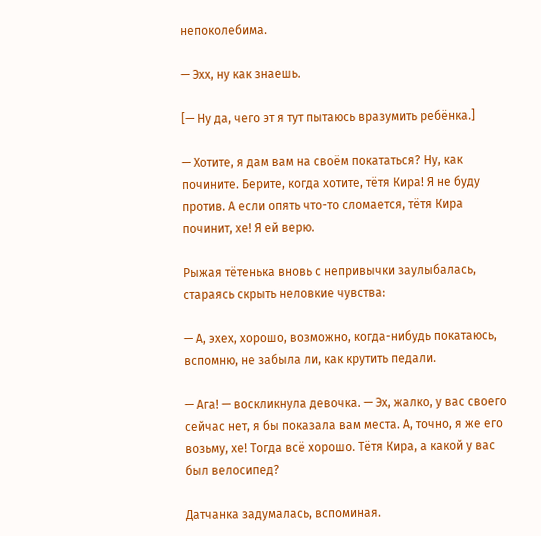непоколебима.

— Эхх, ну как знаешь.

[— Ну да, чего эт я тут пытаюсь вразумить ребёнка.]

— Хотите, я дам вам на своём покататься? Ну, как почините. Берите, когда хотите, тётя Кира! Я не буду против. А если опять что-то сломается, тётя Кира починит, хе! Я ей верю.

Рыжая тётенька вновь с непривычки заулыбалась, стараясь скрыть неловкие чувства:

— А, эхех, хорошо, возможно, когда-нибудь покатаюсь, вспомню, не забыла ли, как крутить педали.

— Ага! — воскликнула девочка. — Эх, жалко, у вас своего сейчас нет, я бы показала вам места. А, точно, я же его возьму, хе! Тогда всё хорошо. Тётя Кира, а какой у вас был велосипед?

Датчанка задумалась, вспоминая.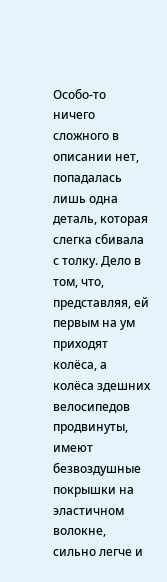Особо-то ничего сложного в описании нет, попадалась лишь одна деталь, которая слегка сбивала с толку. Дело в том, что, представляя, ей первым на ум приходят колёса, а колёса здешних велосипедов продвинуты, имеют безвоздушные покрышки на эластичном волокне, сильно легче и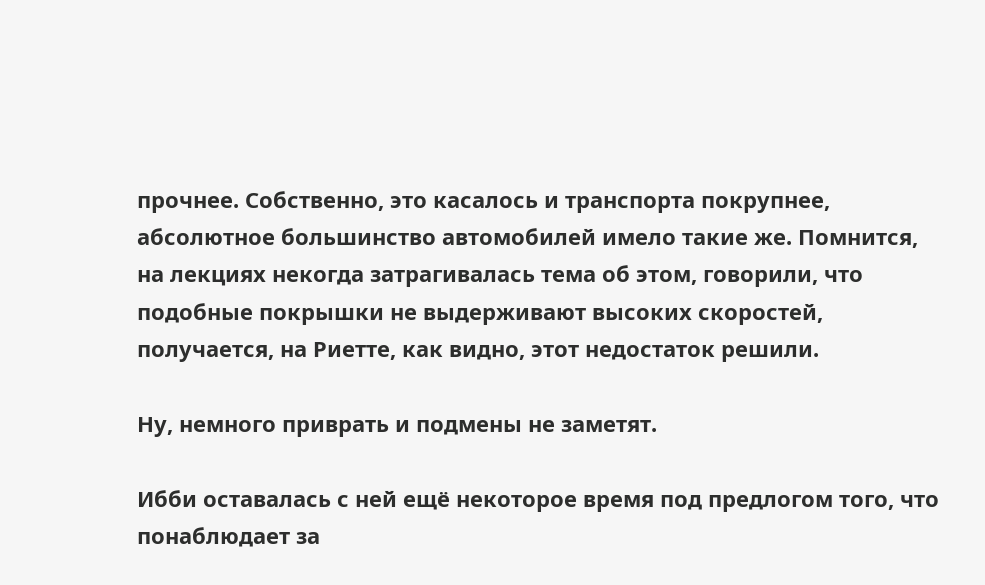прочнее. Собственно, это касалось и транспорта покрупнее, абсолютное большинство автомобилей имело такие же. Помнится, на лекциях некогда затрагивалась тема об этом, говорили, что подобные покрышки не выдерживают высоких скоростей, получается, на Риетте, как видно, этот недостаток решили.

Ну, немного приврать и подмены не заметят.

Ибби оставалась с ней ещё некоторое время под предлогом того, что понаблюдает за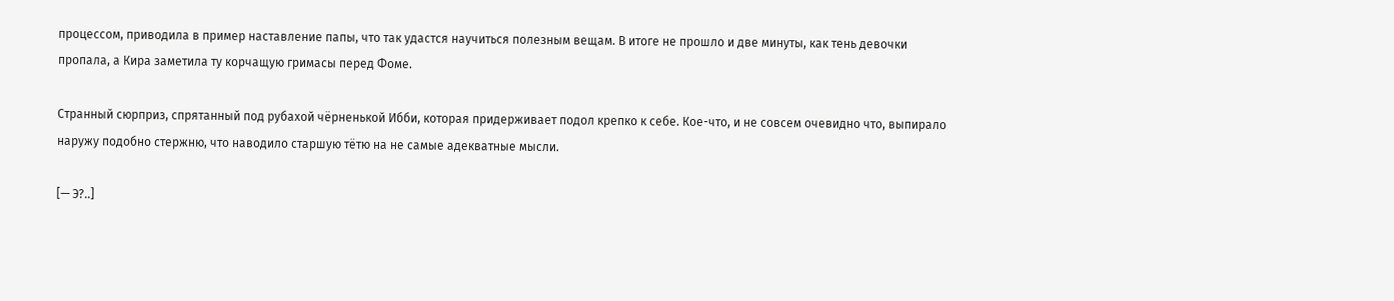процессом, приводила в пример наставление папы, что так удастся научиться полезным вещам. В итоге не прошло и две минуты, как тень девочки пропала, а Кира заметила ту корчащую гримасы перед Фоме.

Странный сюрприз, спрятанный под рубахой чёрненькой Ибби, которая придерживает подол крепко к себе. Кое-что, и не совсем очевидно что, выпирало наружу подобно стержню, что наводило старшую тётю на не самые адекватные мысли.

[— Э?..]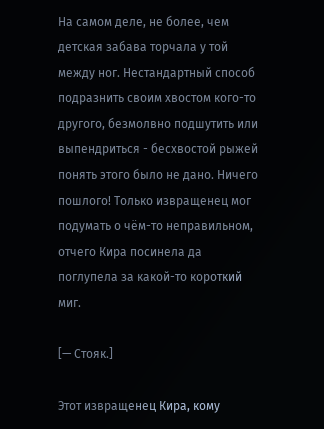На самом деле, не более, чем детская забава торчала у той между ног. Нестандартный способ подразнить своим хвостом кого-то другого, безмолвно подшутить или выпендриться - бесхвостой рыжей понять этого было не дано. Ничего пошлого! Только извращенец мог подумать о чём-то неправильном, отчего Кира посинела да поглупела за какой-то короткий миг.

[— Стояк.]

Этот извращенец Кира, кому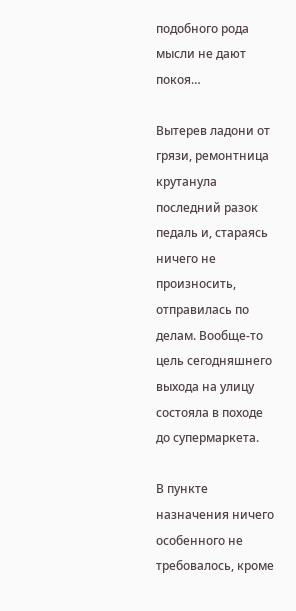подобного рода мысли не дают покоя…

Вытерев ладони от грязи, ремонтница крутанула последний разок педаль и, стараясь ничего не произносить, отправилась по делам. Вообще-то цель сегодняшнего выхода на улицу состояла в походе до супермаркета.

В пункте назначения ничего особенного не требовалось, кроме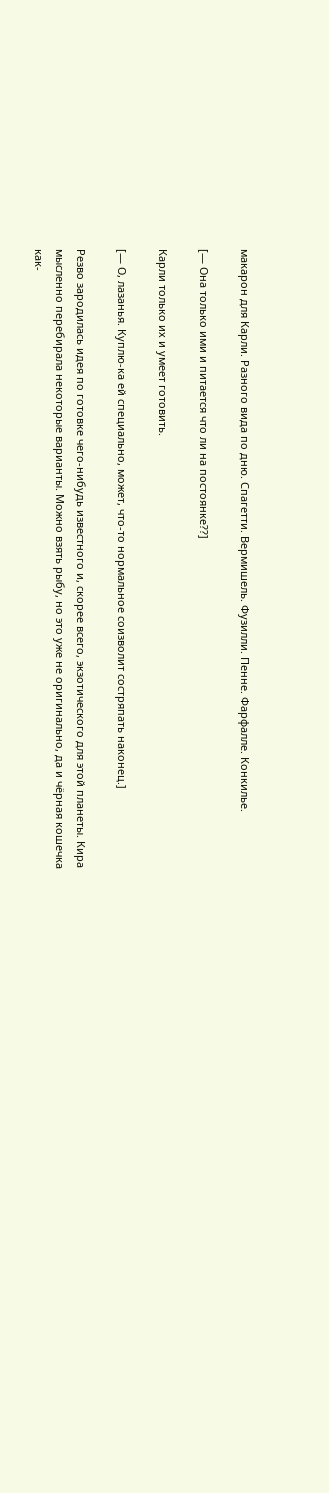макарон для Карли. Разного вида по дню. Спагетти. Вермишель. Фузилли. Пенне. Фарфалле. Конкилье.

[— Она только ими и питается что ли на постоянке??]

Карли только их и умеет готовить.

[— О, лазанья. Куплю-ка ей специально, может, что-то нормальное соизволит состряпать наконец.]

Резво зародилась идея по готовке чего-нибудь известного и, скорее всего, экзотического для этой планеты. Кира мысленно перебирала некоторые варианты. Можно взять рыбу, но это уже не оригинально, да и чёрная кошечка как-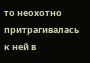то неохотно притрагивалась к ней в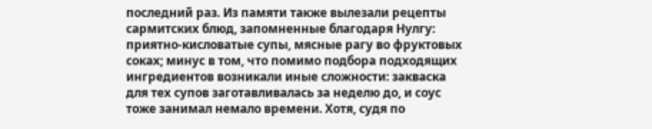последний раз. Из памяти также вылезали рецепты сармитских блюд, запомненные благодаря Нулгу: приятно-кисловатые супы, мясные рагу во фруктовых соках; минус в том, что помимо подбора подходящих ингредиентов возникали иные сложности: закваска для тех супов заготавливалась за неделю до, и соус тоже занимал немало времени. Хотя, судя по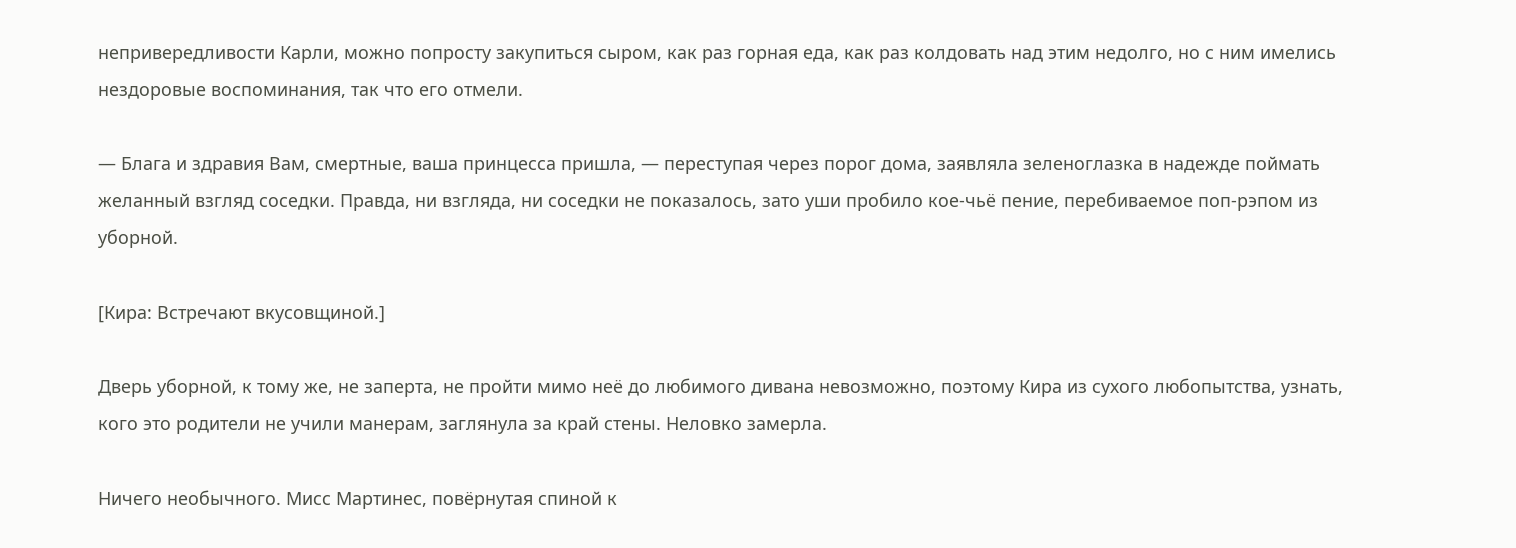непривередливости Карли, можно попросту закупиться сыром, как раз горная еда, как раз колдовать над этим недолго, но с ним имелись нездоровые воспоминания, так что его отмели.

— Блага и здравия Вам, смертные, ваша принцесса пришла, — переступая через порог дома, заявляла зеленоглазка в надежде поймать желанный взгляд соседки. Правда, ни взгляда, ни соседки не показалось, зато уши пробило кое-чьё пение, перебиваемое поп-рэпом из уборной.

[Кира: Встречают вкусовщиной.]

Дверь уборной, к тому же, не заперта, не пройти мимо неё до любимого дивана невозможно, поэтому Кира из сухого любопытства, узнать, кого это родители не учили манерам, заглянула за край стены. Неловко замерла.

Ничего необычного. Мисс Мартинес, повёрнутая спиной к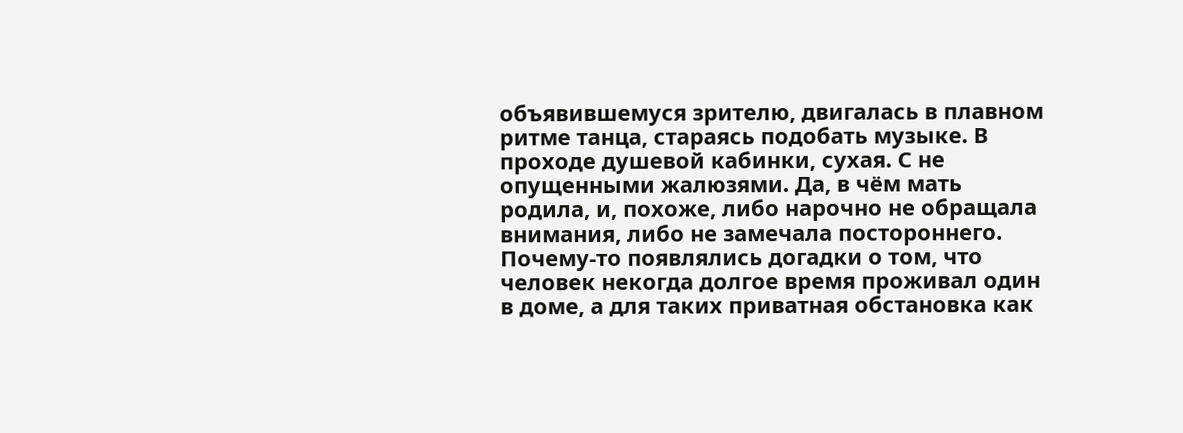объявившемуся зрителю, двигалась в плавном ритме танца, стараясь подобать музыке. В проходе душевой кабинки, сухая. С не опущенными жалюзями. Да, в чём мать родила, и, похоже, либо нарочно не обращала внимания, либо не замечала постороннего. Почему-то появлялись догадки о том, что человек некогда долгое время проживал один в доме, а для таких приватная обстановка как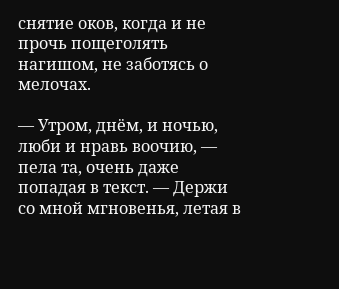снятие оков, когда и не прочь пощеголять нагишом, не заботясь о мелочах.

— Утром, днём, и ночью, люби и нравь воочию, — пела та, очень даже попадая в текст. — Держи со мной мгновенья, летая в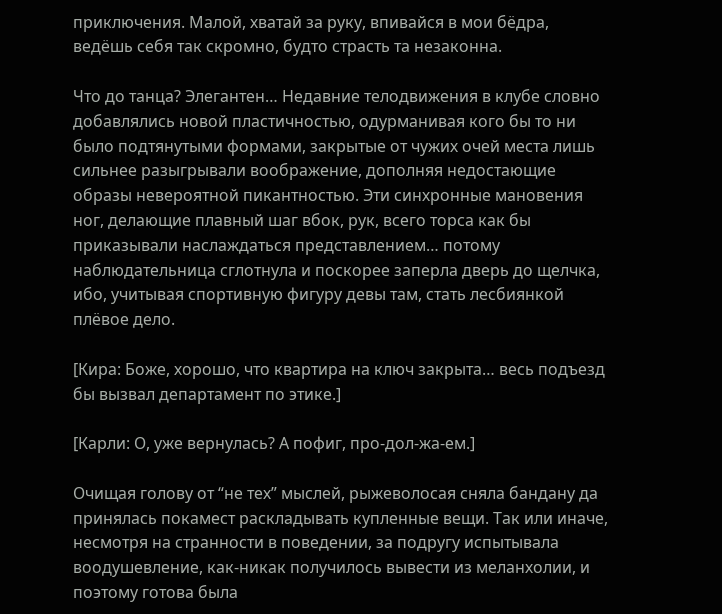приключения. Малой, хватай за руку, впивайся в мои бёдра, ведёшь себя так скромно, будто страсть та незаконна.

Что до танца? Элегантен… Недавние телодвижения в клубе словно добавлялись новой пластичностью, одурманивая кого бы то ни было подтянутыми формами, закрытые от чужих очей места лишь сильнее разыгрывали воображение, дополняя недостающие образы невероятной пикантностью. Эти синхронные мановения ног, делающие плавный шаг вбок, рук, всего торса как бы приказывали наслаждаться представлением… потому наблюдательница сглотнула и поскорее заперла дверь до щелчка, ибо, учитывая спортивную фигуру девы там, стать лесбиянкой плёвое дело.

[Кира: Боже, хорошо, что квартира на ключ закрыта… весь подъезд бы вызвал департамент по этике.]

[Карли: О, уже вернулась? А пофиг, про-дол-жа-ем.]

Очищая голову от “не тех” мыслей, рыжеволосая сняла бандану да принялась покамест раскладывать купленные вещи. Так или иначе, несмотря на странности в поведении, за подругу испытывала воодушевление, как-никак получилось вывести из меланхолии, и поэтому готова была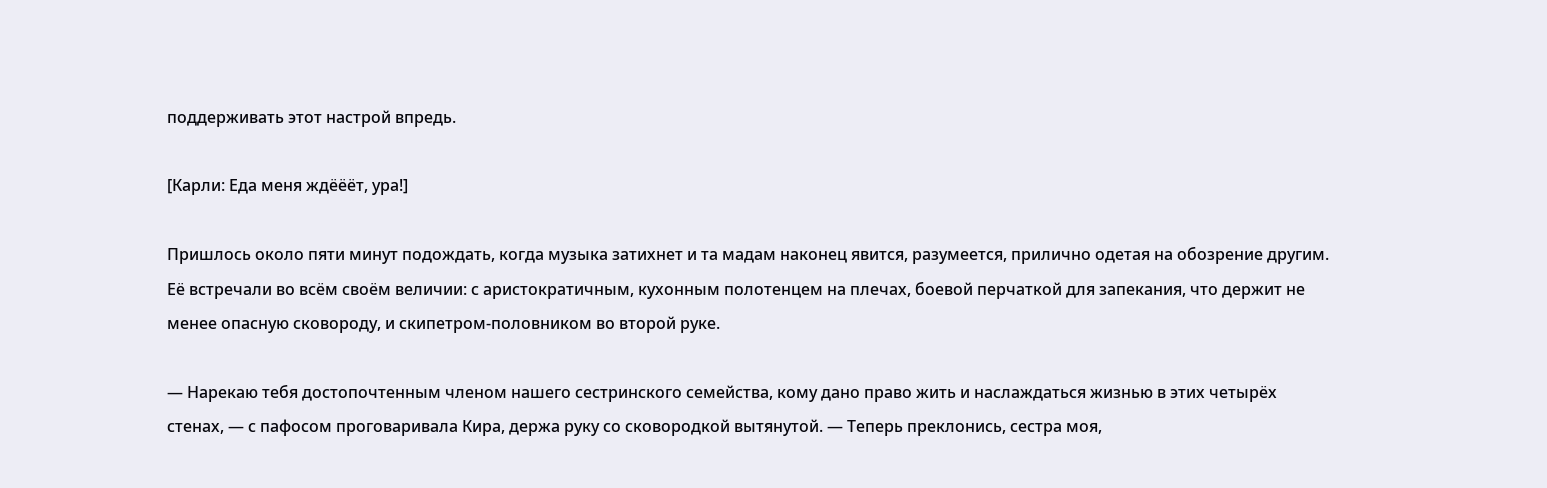поддерживать этот настрой впредь.

[Карли: Еда меня ждёёёт, ура!]

Пришлось около пяти минут подождать, когда музыка затихнет и та мадам наконец явится, разумеется, прилично одетая на обозрение другим. Её встречали во всём своём величии: с аристократичным, кухонным полотенцем на плечах, боевой перчаткой для запекания, что держит не менее опасную сковороду, и скипетром-половником во второй руке.

— Нарекаю тебя достопочтенным членом нашего сестринского семейства, кому дано право жить и наслаждаться жизнью в этих четырёх стенах, — с пафосом проговаривала Кира, держа руку со сковородкой вытянутой. — Теперь преклонись, сестра моя,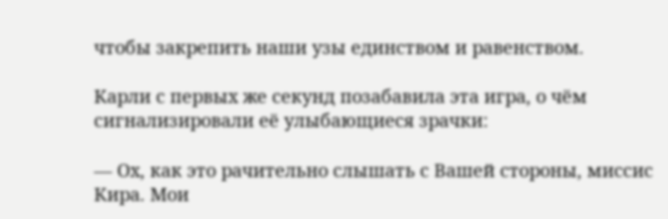чтобы закрепить наши узы единством и равенством.

Карли с первых же секунд позабавила эта игра, о чём сигнализировали её улыбающиеся зрачки:

— Ох, как это рачительно слышать с Вашей стороны, миссис Кира. Мои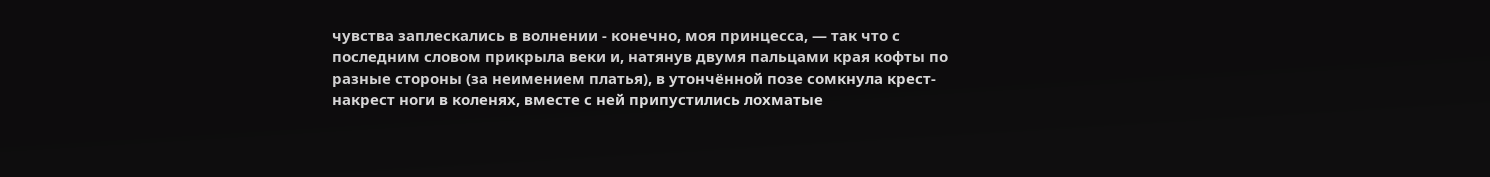чувства заплескались в волнении - конечно, моя принцесса, — так что с последним словом прикрыла веки и, натянув двумя пальцами края кофты по разные стороны (за неимением платья), в утончённой позе сомкнула крест-накрест ноги в коленях, вместе с ней припустились лохматые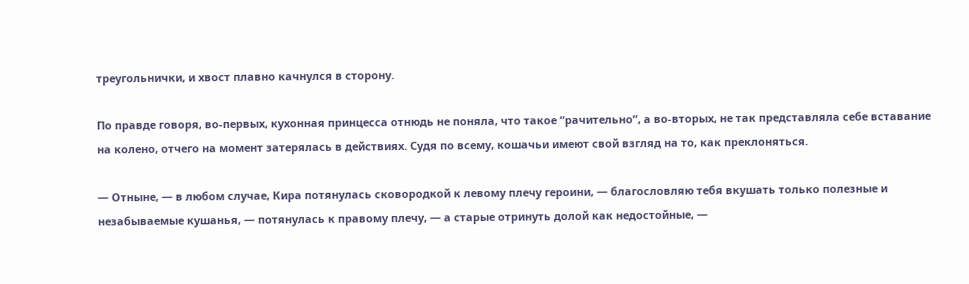треугольнички, и хвост плавно качнулся в сторону.

По правде говоря, во-первых, кухонная принцесса отнюдь не поняла, что такое “рачительно”, а во-вторых, не так представляла себе вставание на колено, отчего на момент затерялась в действиях. Судя по всему, кошачьи имеют свой взгляд на то, как преклоняться.

— Отныне, — в любом случае, Кира потянулась сковородкой к левому плечу героини, — благословляю тебя вкушать только полезные и незабываемые кушанья, — потянулась к правому плечу, — а старые отринуть долой как недостойные, —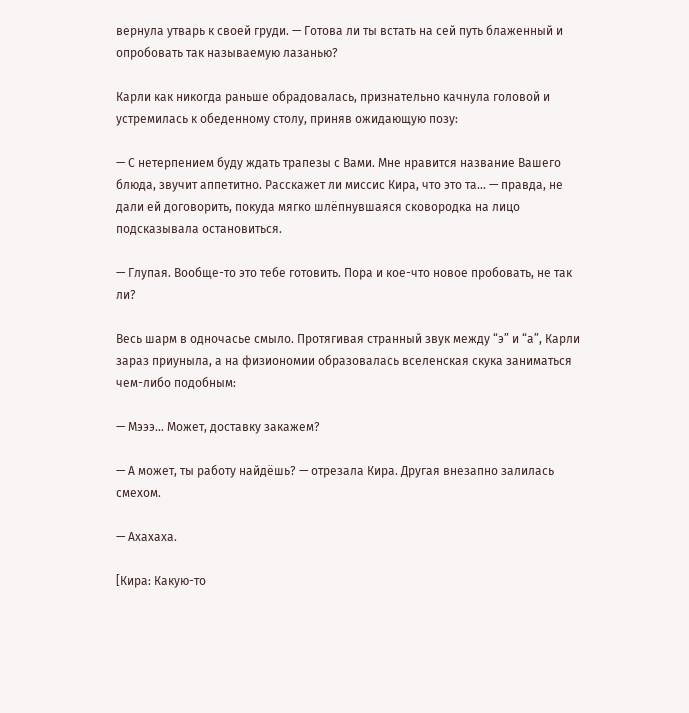вернула утварь к своей груди. — Готова ли ты встать на сей путь блаженный и опробовать так называемую лазанью?

Карли как никогда раньше обрадовалась, признательно качнула головой и устремилась к обеденному столу, приняв ожидающую позу:

— С нетерпением буду ждать трапезы с Вами. Мне нравится название Вашего блюда, звучит аппетитно. Расскажет ли миссис Кира, что это та… — правда, не дали ей договорить, покуда мягко шлёпнувшаяся сковородка на лицо подсказывала остановиться.

— Глупая. Вообще-то это тебе готовить. Пора и кое-что новое пробовать, не так ли?

Весь шарм в одночасье смыло. Протягивая странный звук между “э” и “а”, Карли зараз приуныла, а на физиономии образовалась вселенская скука заниматься чем-либо подобным:

— Мэээ… Может, доставку закажем?

— А может, ты работу найдёшь? — отрезала Кира. Другая внезапно залилась смехом.

— Ахахаха.

[Кира: Какую-то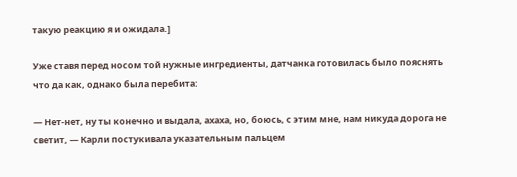такую реакцию я и ожидала.]

Уже ставя перед носом той нужные ингредиенты, датчанка готовилась было пояснять что да как, однако была перебита:

— Нет-нет, ну ты конечно и выдала, ахаха, но, боюсь, с этим мне, нам никуда дорога не светит, — Карли постукивала указательным пальцем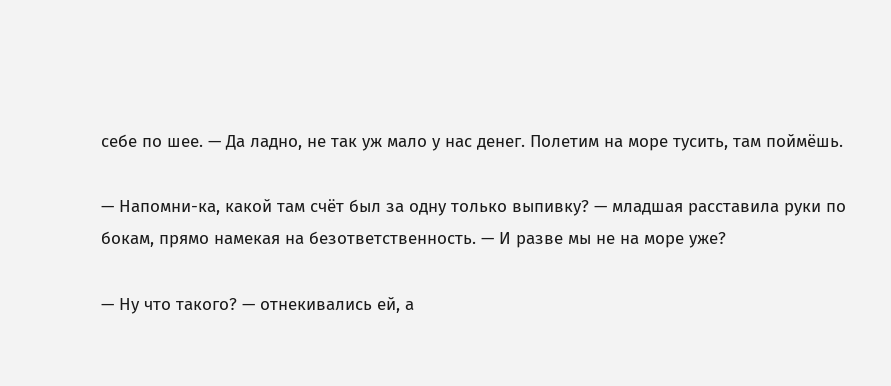себе по шее. — Да ладно, не так уж мало у нас денег. Полетим на море тусить, там поймёшь.

— Напомни-ка, какой там счёт был за одну только выпивку? — младшая расставила руки по бокам, прямо намекая на безответственность. — И разве мы не на море уже?

— Ну что такого? — отнекивались ей, а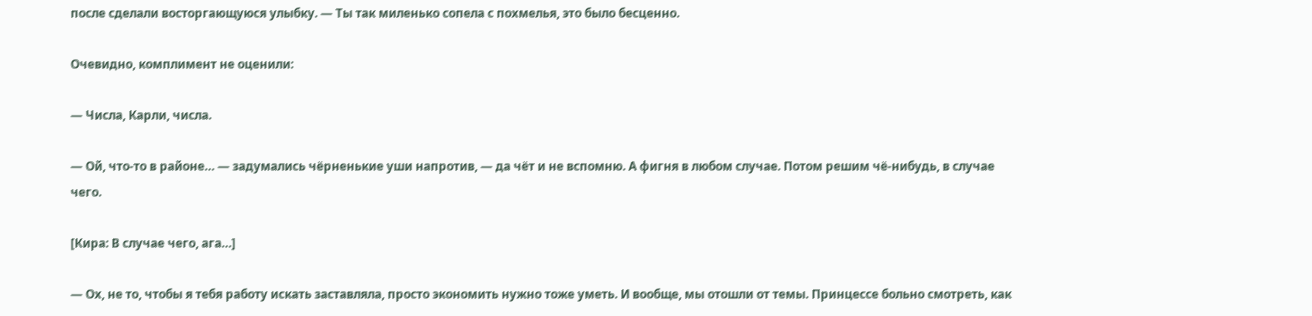после сделали восторгающуюся улыбку. — Ты так миленько сопела с похмелья, это было бесценно.

Очевидно, комплимент не оценили:

— Числа, Карли, числа.

— Ой, что-то в районе… — задумались чёрненькие уши напротив, — да чёт и не вспомню. А фигня в любом случае. Потом решим чё-нибудь, в случае чего.

[Кира: В случае чего, ага…]

— Ох, не то, чтобы я тебя работу искать заставляла, просто экономить нужно тоже уметь. И вообще, мы отошли от темы. Принцессе больно смотреть, как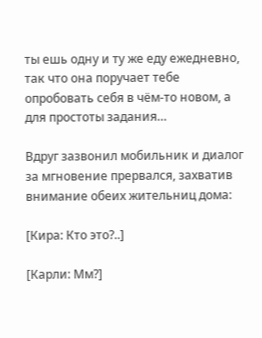ты ешь одну и ту же еду ежедневно, так что она поручает тебе опробовать себя в чём-то новом, а для простоты задания…

Вдруг зазвонил мобильник и диалог за мгновение прервался, захватив внимание обеих жительниц дома:

[Кира: Кто это?..]

[Карли: Мм?]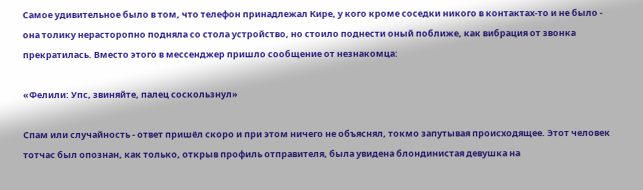Самое удивительное было в том, что телефон принадлежал Кире, у кого кроме соседки никого в контактах-то и не было - она толику нерасторопно подняла со стола устройство, но стоило поднести оный поближе, как вибрация от звонка прекратилась. Вместо этого в мессенджер пришло сообщение от незнакомца:

«Фелили: Упс, звиняйте, палец соскользнул»

Спам или случайность - ответ пришёл скоро и при этом ничего не объяснял, токмо запутывая происходящее. Этот человек тотчас был опознан, как только, открыв профиль отправителя, была увидена блондинистая девушка на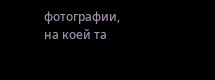фотографии, на коей та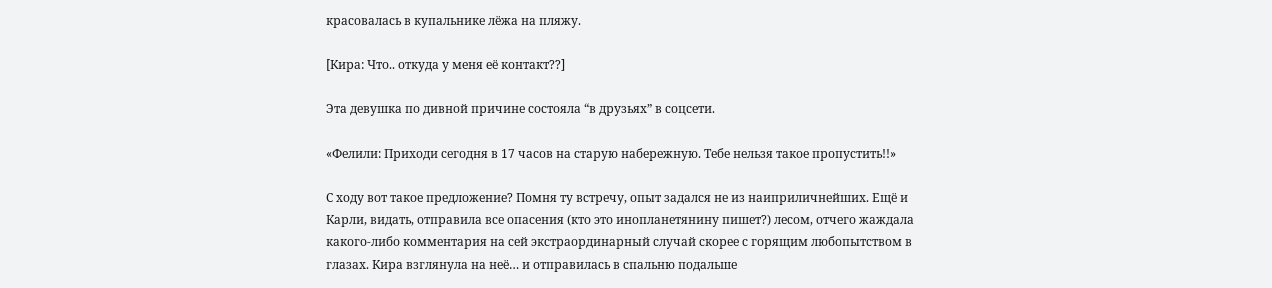красовалась в купальнике лёжа на пляжу.

[Кира: Что.. откуда у меня её контакт??]

Эта девушка по дивной причине состояла “в друзьях” в соцсети.

«Фелили: Приходи сегодня в 17 часов на старую набережную. Тебе нельзя такое пропустить!!»

С ходу вот такое предложение? Помня ту встречу, опыт задался не из наиприличнейших. Ещё и Карли, видать, отправила все опасения (кто это инопланетянину пишет?) лесом, отчего жаждала какого-либо комментария на сей экстраординарный случай скорее с горящим любопытством в глазах. Кира взглянула на неё… и отправилась в спальню подальше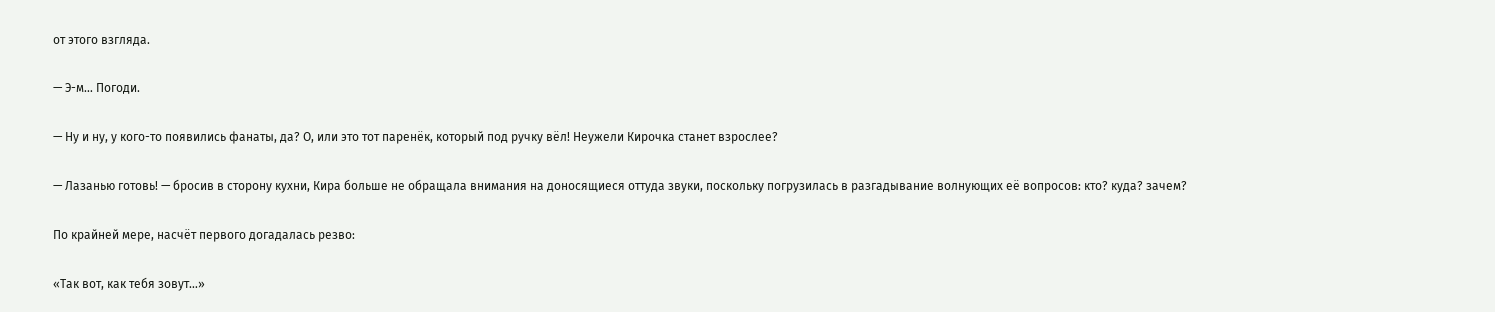от этого взгляда.

— Э-м… Погоди.

— Ну и ну, у кого-то появились фанаты, да? О, или это тот паренёк, который под ручку вёл! Неужели Кирочка станет взрослее?

— Лазанью готовь! — бросив в сторону кухни, Кира больше не обращала внимания на доносящиеся оттуда звуки, поскольку погрузилась в разгадывание волнующих её вопросов: кто? куда? зачем?

По крайней мере, насчёт первого догадалась резво:

«Так вот, как тебя зовут…»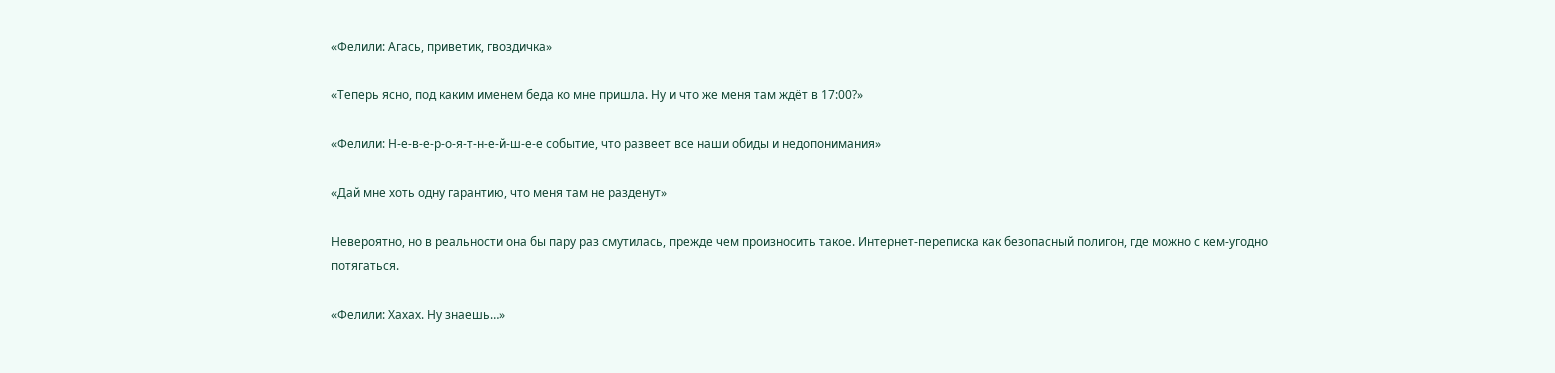«Фелили: Агась, приветик, гвоздичка»

«Теперь ясно, под каким именем беда ко мне пришла. Ну и что же меня там ждёт в 17:00?»

«Фелили: Н-е-в-е-р-о-я-т-н-е-й-ш-е-е событие, что развеет все наши обиды и недопонимания»

«Дай мне хоть одну гарантию, что меня там не разденут»

Невероятно, но в реальности она бы пару раз смутилась, прежде чем произносить такое. Интернет-переписка как безопасный полигон, где можно с кем-угодно потягаться.

«Фелили: Хахах. Ну знаешь…»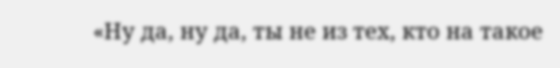«Ну да, ну да, ты не из тех, кто на такое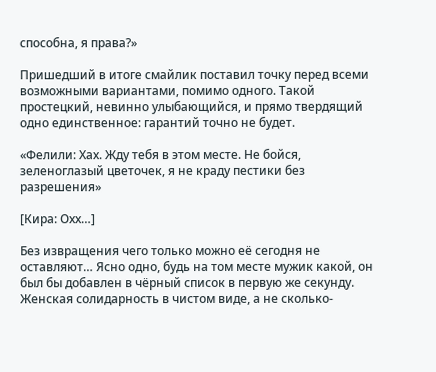способна, я права?»

Пришедший в итоге смайлик поставил точку перед всеми возможными вариантами, помимо одного. Такой простецкий, невинно улыбающийся, и прямо твердящий одно единственное: гарантий точно не будет.

«Фелили: Хах. Жду тебя в этом месте. Не бойся, зеленоглазый цветочек, я не краду пестики без разрешения»

[Кира: Охх…]

Без извращения чего только можно её сегодня не оставляют… Ясно одно, будь на том месте мужик какой, он был бы добавлен в чёрный список в первую же секунду. Женская солидарность в чистом виде, а не сколько-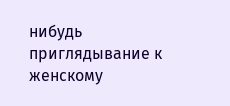нибудь приглядывание к женскому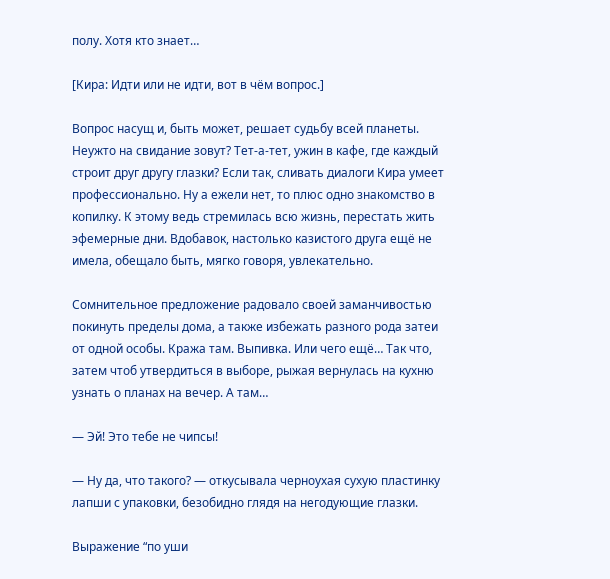полу. Хотя кто знает…

[Кира: Идти или не идти, вот в чём вопрос.]

Вопрос насущ и, быть может, решает судьбу всей планеты. Неужто на свидание зовут? Тет-а-тет, ужин в кафе, где каждый строит друг другу глазки? Если так, сливать диалоги Кира умеет профессионально. Ну а ежели нет, то плюс одно знакомство в копилку. К этому ведь стремилась всю жизнь, перестать жить эфемерные дни. Вдобавок, настолько казистого друга ещё не имела, обещало быть, мягко говоря, увлекательно.

Сомнительное предложение радовало своей заманчивостью покинуть пределы дома, а также избежать разного рода затеи от одной особы. Кража там. Выпивка. Или чего ещё… Так что, затем чтоб утвердиться в выборе, рыжая вернулась на кухню узнать о планах на вечер. А там…

— Эй! Это тебе не чипсы!

— Ну да, что такого? — откусывала черноухая сухую пластинку лапши с упаковки, безобидно глядя на негодующие глазки.

Выражение “по уши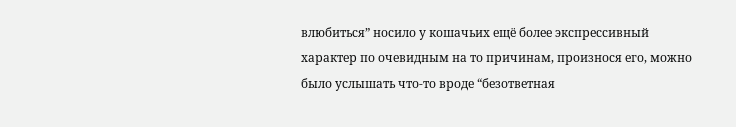влюбиться” носило у кошачьих ещё более экспрессивный характер по очевидным на то причинам, произнося его, можно было услышать что-то вроде “безответная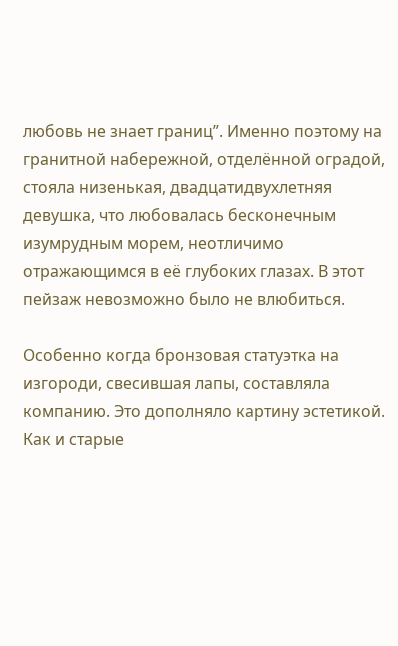любовь не знает границ”. Именно поэтому на гранитной набережной, отделённой оградой, стояла низенькая, двадцатидвухлетняя девушка, что любовалась бесконечным изумрудным морем, неотличимо отражающимся в её глубоких глазах. В этот пейзаж невозможно было не влюбиться.

Особенно когда бронзовая статуэтка на изгороди, свесившая лапы, составляла компанию. Это дополняло картину эстетикой. Как и старые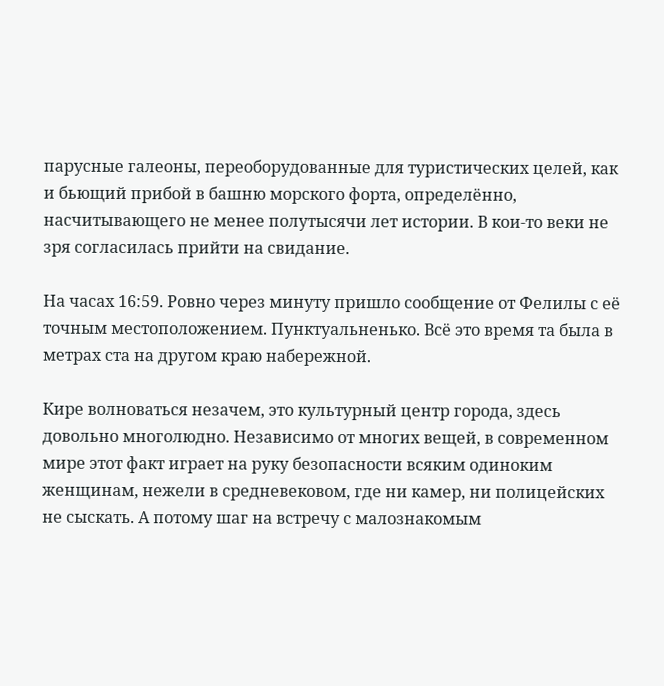парусные галеоны, переоборудованные для туристических целей, как и бьющий прибой в башню морского форта, определённо, насчитывающего не менее полутысячи лет истории. В кои-то веки не зря согласилась прийти на свидание.

На часах 16:59. Ровно через минуту пришло сообщение от Фелилы с её точным местоположением. Пунктуальненько. Всё это время та была в метрах ста на другом краю набережной.

Кире волноваться незачем, это культурный центр города, здесь довольно многолюдно. Независимо от многих вещей, в современном мире этот факт играет на руку безопасности всяким одиноким женщинам, нежели в средневековом, где ни камер, ни полицейских не сыскать. А потому шаг на встречу с малознакомым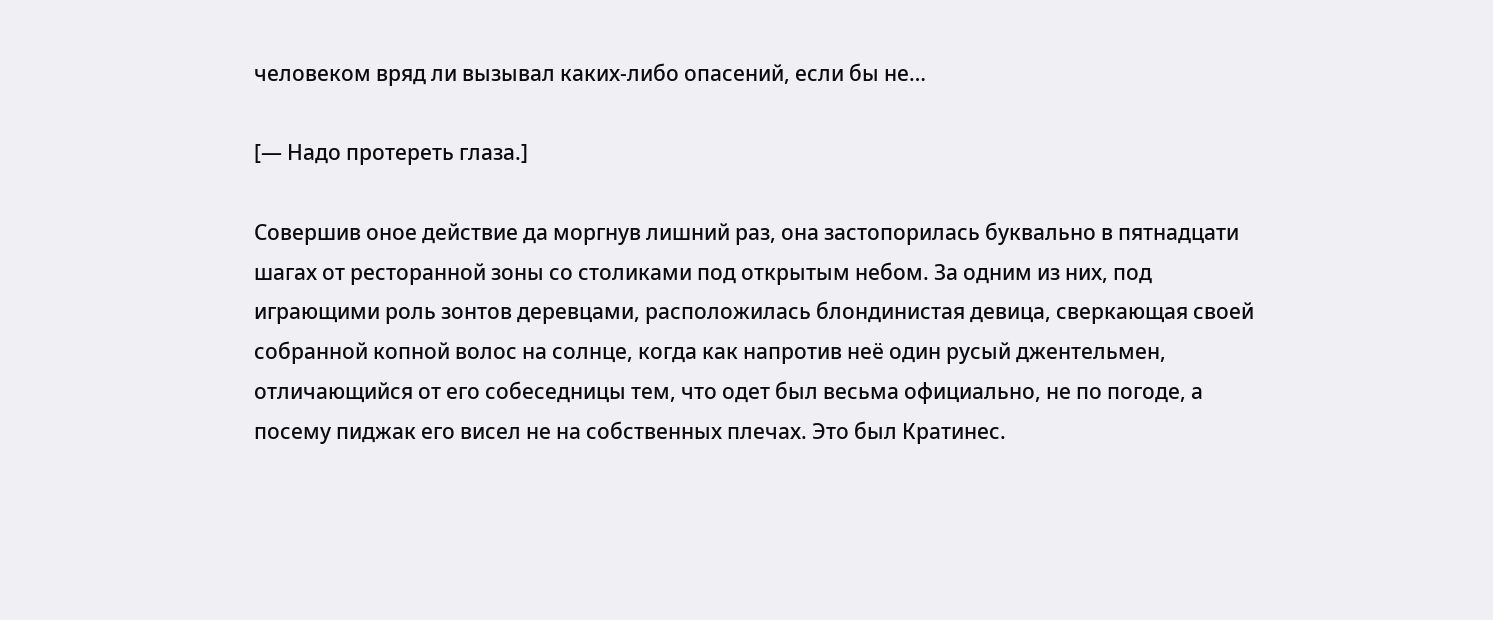человеком вряд ли вызывал каких-либо опасений, если бы не…

[— Надо протереть глаза.]

Совершив оное действие да моргнув лишний раз, она застопорилась буквально в пятнадцати шагах от ресторанной зоны со столиками под открытым небом. За одним из них, под играющими роль зонтов деревцами, расположилась блондинистая девица, сверкающая своей собранной копной волос на солнце, когда как напротив неё один русый джентельмен, отличающийся от его собеседницы тем, что одет был весьма официально, не по погоде, а посему пиджак его висел не на собственных плечах. Это был Кратинес.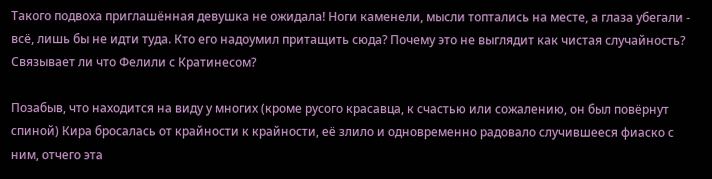Такого подвоха приглашённая девушка не ожидала! Ноги каменели, мысли топтались на месте, а глаза убегали - всё, лишь бы не идти туда. Кто его надоумил притащить сюда? Почему это не выглядит как чистая случайность? Связывает ли что Фелили с Кратинесом?

Позабыв, что находится на виду у многих (кроме русого красавца, к счастью или сожалению, он был повёрнут спиной) Кира бросалась от крайности к крайности, её злило и одновременно радовало случившееся фиаско с ним, отчего эта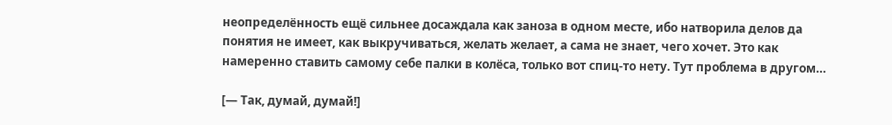неопределённость ещё сильнее досаждала как заноза в одном месте, ибо натворила делов да понятия не имеет, как выкручиваться, желать желает, а сама не знает, чего хочет. Это как намеренно ставить самому себе палки в колёса, только вот спиц-то нету. Тут проблема в другом…

[— Так, думай, думай!]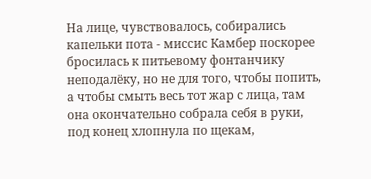На лице, чувствовалось, собирались капельки пота - миссис Камбер поскорее бросилась к питьевому фонтанчику неподалёку, но не для того, чтобы попить, а чтобы смыть весь тот жар с лица, там она окончательно собрала себя в руки, под конец хлопнула по щекам,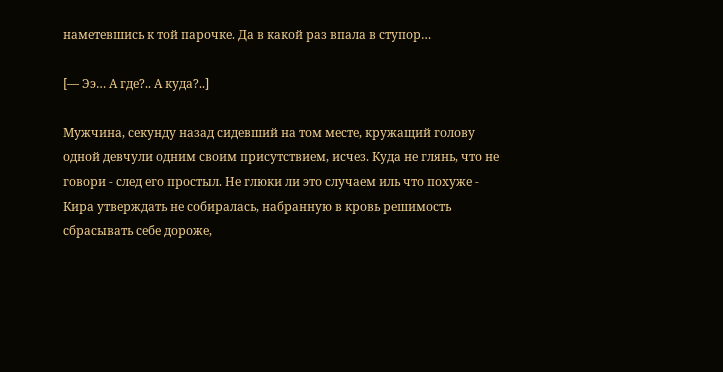наметевшись к той парочке. Да в какой раз впала в ступор…

[— Ээ… А где?.. А куда?..]

Мужчина, секунду назад сидевший на том месте, кружащий голову одной девчули одним своим присутствием, исчез. Куда не глянь, что не говори - след его простыл. Не глюки ли это случаем иль что похуже - Кира утверждать не собиралась, набранную в кровь решимость сбрасывать себе дороже,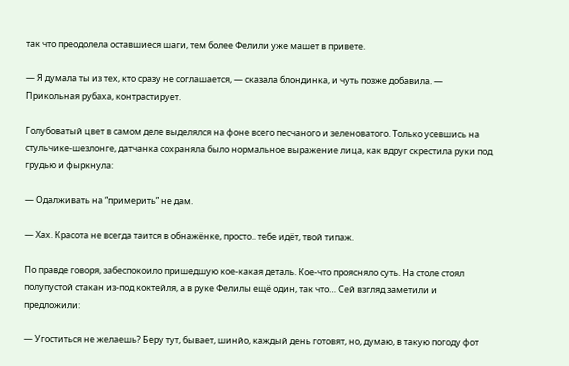так что преодолела оставшиеся шаги, тем более Фелили уже машет в привете.

— Я думала ты из тех, кто сразу не соглашается, — сказала блондинка, и чуть позже добавила. — Прикольная рубаха, контрастирует.

Голубоватый цвет в самом деле выделялся на фоне всего песчаного и зеленоватого. Только усевшись на стульчике-шезлонге, датчанка сохраняла было нормальное выражение лица, как вдруг скрестила руки под грудью и фыркнула:

— Одалживать на “примерить” не дам.

— Хах. Красота не всегда таится в обнажёнке, просто.. тебе идёт, твой типаж.

По правде говоря, забеспокоило пришедшую кое-какая деталь. Кое-что проясняло суть. На столе стоял полупустой стакан из-под коктейля, а в руке Фелилы ещё один, так что… Сей взгляд заметили и предложили:

— Угоститься не желаешь? Беру тут, бывает, шинйо, каждый день готовят, но, думаю, в такую погоду фот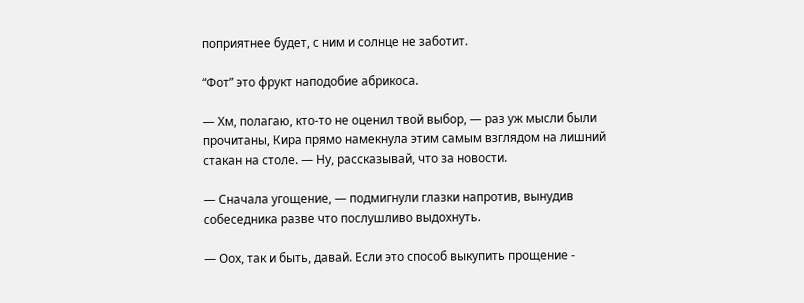поприятнее будет, с ним и солнце не заботит.

“Фот” это фрукт наподобие абрикоса.

— Хм, полагаю, кто-то не оценил твой выбор, — раз уж мысли были прочитаны, Кира прямо намекнула этим самым взглядом на лишний стакан на столе. — Ну, рассказывай, что за новости.

— Сначала угощение, — подмигнули глазки напротив, вынудив собеседника разве что послушливо выдохнуть.

— Оох, так и быть, давай. Если это способ выкупить прощение -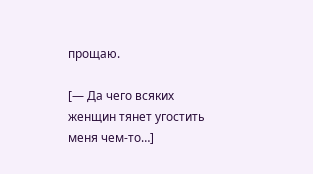прощаю.

[— Да чего всяких женщин тянет угостить меня чем-то…]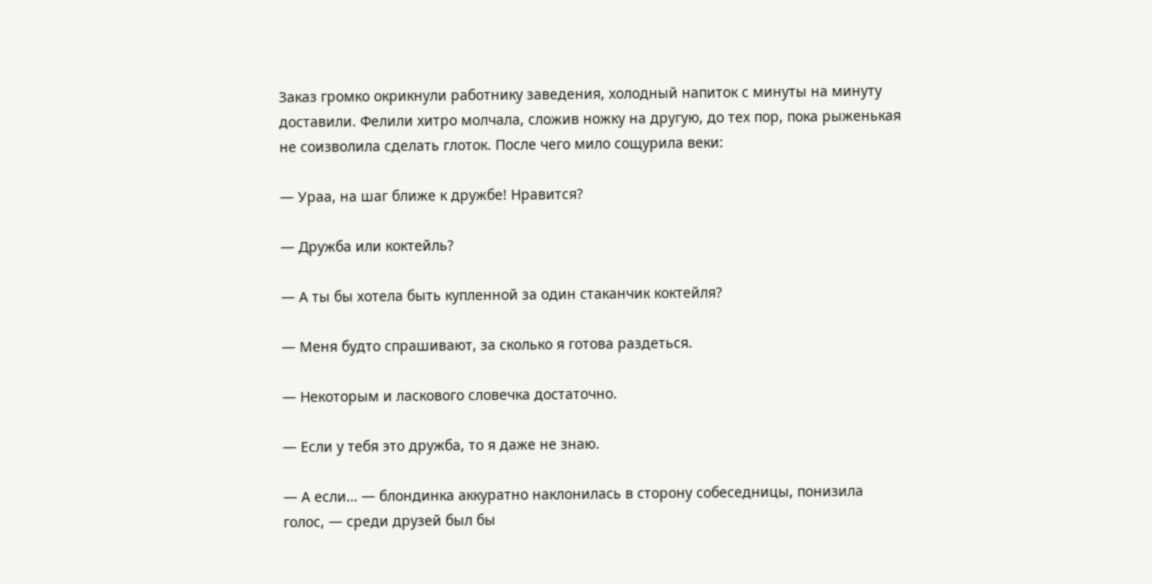Заказ громко окрикнули работнику заведения, холодный напиток с минуты на минуту доставили. Фелили хитро молчала, сложив ножку на другую, до тех пор, пока рыженькая не соизволила сделать глоток. После чего мило сощурила веки:

— Ураа, на шаг ближе к дружбе! Нравится?

— Дружба или коктейль?

— А ты бы хотела быть купленной за один стаканчик коктейля?

— Меня будто спрашивают, за сколько я готова раздеться.

— Некоторым и ласкового словечка достаточно.

— Если у тебя это дружба, то я даже не знаю.

— А если… — блондинка аккуратно наклонилась в сторону собеседницы, понизила голос, — среди друзей был бы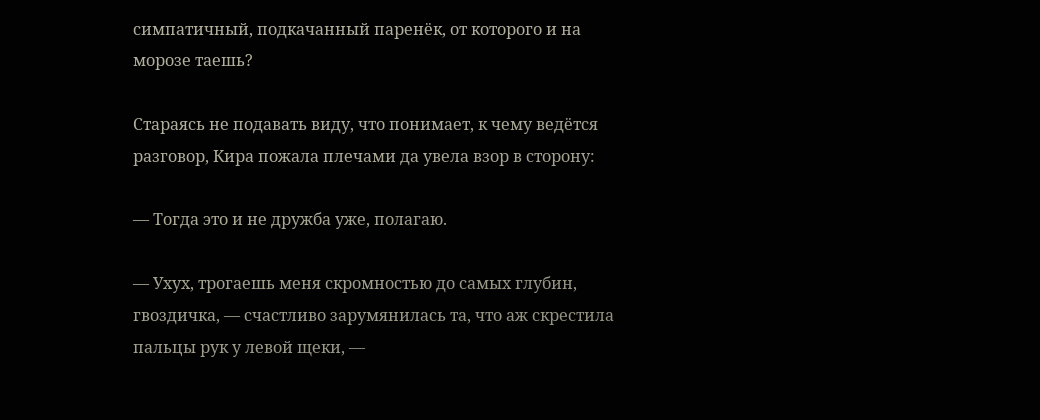симпатичный, подкачанный паренёк, от которого и на морозе таешь?

Стараясь не подавать виду, что понимает, к чему ведётся разговор, Кира пожала плечами да увела взор в сторону:

— Тогда это и не дружба уже, полагаю.

— Ухух, трогаешь меня скромностью до самых глубин, гвоздичка, — счастливо зарумянилась та, что аж скрестила пальцы рук у левой щеки, —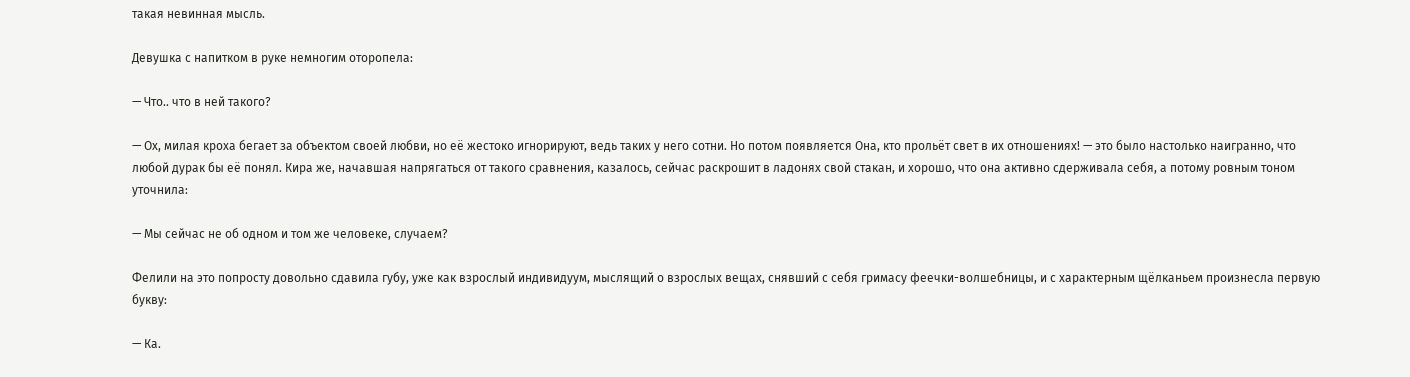такая невинная мысль.

Девушка с напитком в руке немногим оторопела:

— Что.. что в ней такого?

— Ох, милая кроха бегает за объектом своей любви, но её жестоко игнорируют, ведь таких у него сотни. Но потом появляется Она, кто прольёт свет в их отношениях! — это было настолько наигранно, что любой дурак бы её понял. Кира же, начавшая напрягаться от такого сравнения, казалось, сейчас раскрошит в ладонях свой стакан, и хорошо, что она активно сдерживала себя, а потому ровным тоном уточнила:

— Мы сейчас не об одном и том же человеке, случаем?

Фелили на это попросту довольно сдавила губу, уже как взрослый индивидуум, мыслящий о взрослых вещах, снявший с себя гримасу феечки-волшебницы, и с характерным щёлканьем произнесла первую букву:

— Ка.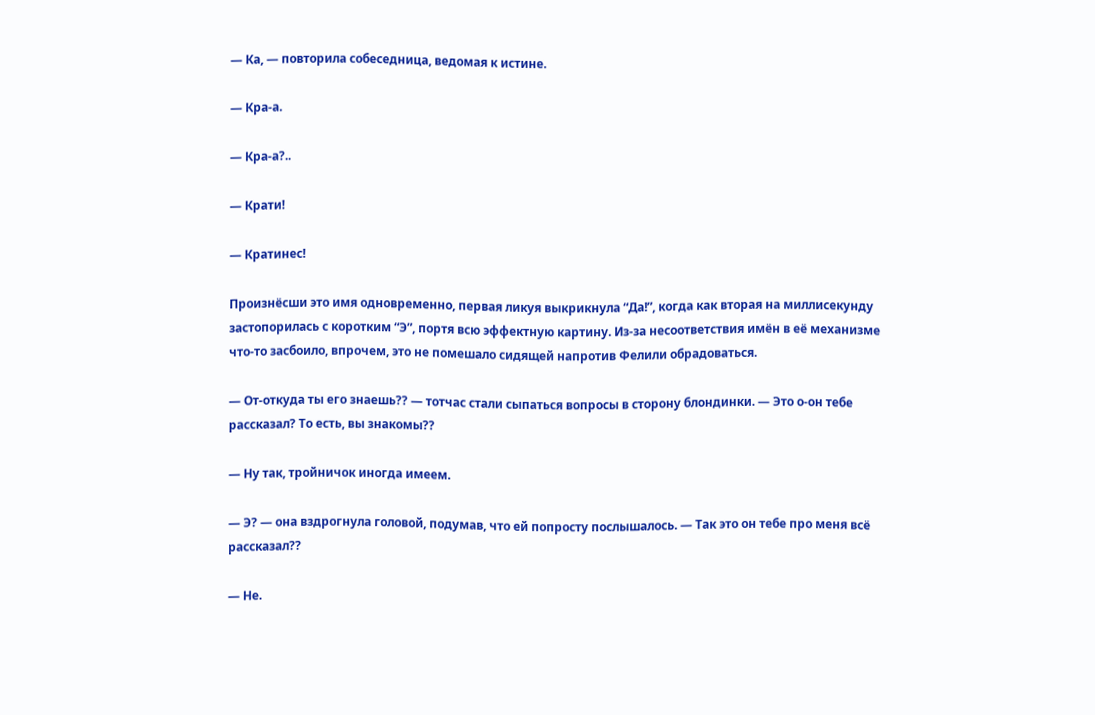— Ка, — повторила собеседница, ведомая к истине.

— Кра-а.

— Кра-а?..

— Крати!

— Кратинес!

Произнёсши это имя одновременно, первая ликуя выкрикнула “Да!”, когда как вторая на миллисекунду застопорилась с коротким “Э”, портя всю эффектную картину. Из-за несоответствия имён в её механизме что-то засбоило, впрочем, это не помешало сидящей напротив Фелили обрадоваться.

— От-откуда ты его знаешь?? — тотчас стали сыпаться вопросы в сторону блондинки. — Это о-он тебе рассказал? То есть, вы знакомы??

— Ну так, тройничок иногда имеем.

— Э? — она вздрогнула головой, подумав, что ей попросту послышалось. — Так это он тебе про меня всё рассказал??

— Не.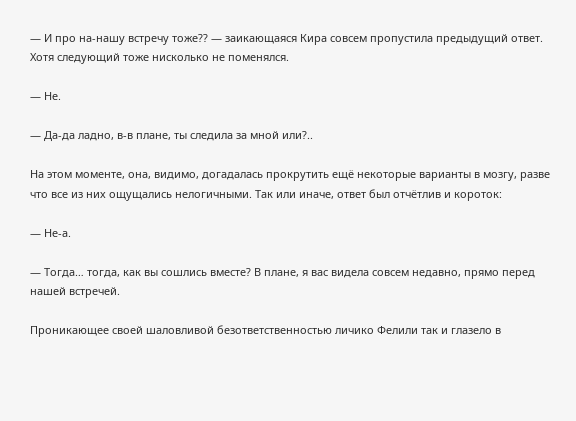— И про на-нашу встречу тоже?? — заикающаяся Кира совсем пропустила предыдущий ответ. Хотя следующий тоже нисколько не поменялся.

— Не.

— Да-да ладно, в-в плане, ты следила за мной или?..

На этом моменте, она, видимо, догадалась прокрутить ещё некоторые варианты в мозгу, разве что все из них ощущались нелогичными. Так или иначе, ответ был отчётлив и короток:

— Не-а.

— Тогда… тогда, как вы сошлись вместе? В плане, я вас видела совсем недавно, прямо перед нашей встречей.

Проникающее своей шаловливой безответственностью личико Фелили так и глазело в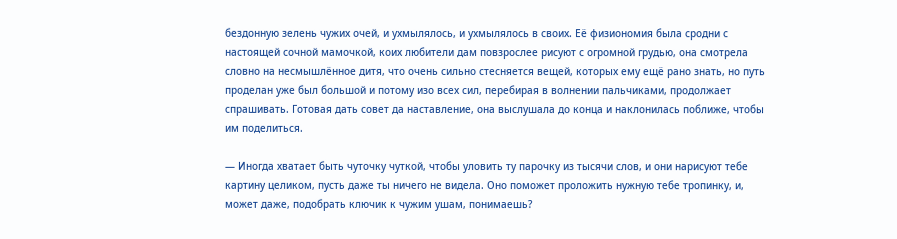бездонную зелень чужих очей, и ухмылялось, и ухмылялось в своих. Её физиономия была сродни с настоящей сочной мамочкой, коих любители дам повзрослее рисуют с огромной грудью, она смотрела словно на несмышлённое дитя, что очень сильно стесняется вещей, которых ему ещё рано знать, но путь проделан уже был большой и потому изо всех сил, перебирая в волнении пальчиками, продолжает спрашивать. Готовая дать совет да наставление, она выслушала до конца и наклонилась поближе, чтобы им поделиться.

— Иногда хватает быть чуточку чуткой, чтобы уловить ту парочку из тысячи слов, и они нарисуют тебе картину целиком, пусть даже ты ничего не видела. Оно поможет проложить нужную тебе тропинку, и, может даже, подобрать ключик к чужим ушам, понимаешь?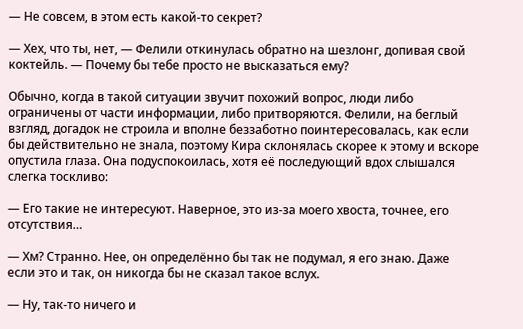— Не совсем, в этом есть какой-то секрет?

— Хех, что ты, нет, — Фелили откинулась обратно на шезлонг, допивая свой коктейль. — Почему бы тебе просто не высказаться ему?

Обычно, когда в такой ситуации звучит похожий вопрос, люди либо ограничены от части информации, либо притворяются. Фелили, на беглый взгляд, догадок не строила и вполне беззаботно поинтересовалась, как если бы действительно не знала, поэтому Кира склонялась скорее к этому и вскоре опустила глаза. Она подуспокоилась, хотя её последующий вдох слышался слегка тоскливо:

— Его такие не интересуют. Наверное, это из-за моего хвоста, точнее, его отсутствия…

— Хм? Странно. Нее, он определённо бы так не подумал, я его знаю. Даже если это и так, он никогда бы не сказал такое вслух.

— Ну, так-то ничего и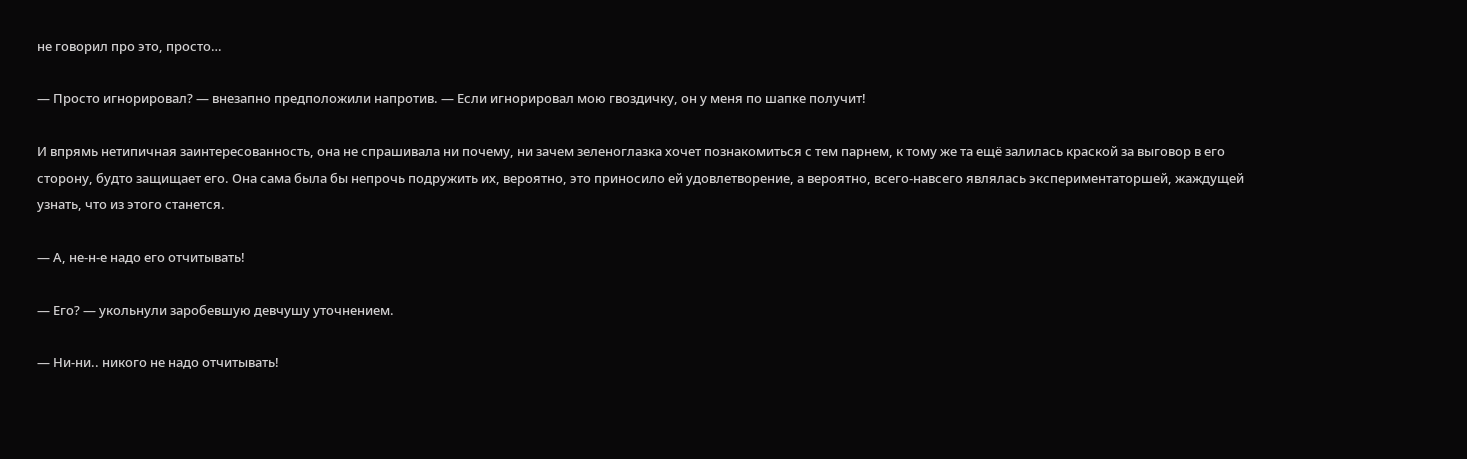не говорил про это, просто…

— Просто игнорировал? — внезапно предположили напротив. — Если игнорировал мою гвоздичку, он у меня по шапке получит!

И впрямь нетипичная заинтересованность, она не спрашивала ни почему, ни зачем зеленоглазка хочет познакомиться с тем парнем, к тому же та ещё залилась краской за выговор в его сторону, будто защищает его. Она сама была бы непрочь подружить их, вероятно, это приносило ей удовлетворение, а вероятно, всего-навсего являлась экспериментаторшей, жаждущей узнать, что из этого станется.

— А, не-н-е надо его отчитывать!

— Его? — укольнули заробевшую девчушу уточнением.

— Ни-ни.. никого не надо отчитывать!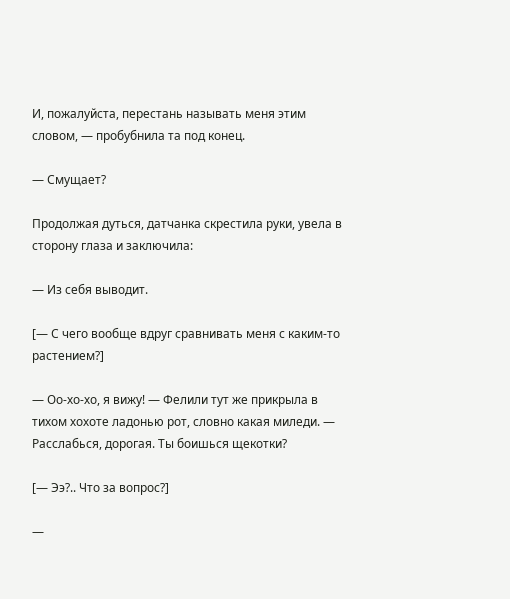И, пожалуйста, перестань называть меня этим словом, — пробубнила та под конец.

— Смущает?

Продолжая дуться, датчанка скрестила руки, увела в сторону глаза и заключила:

— Из себя выводит.

[— С чего вообще вдруг сравнивать меня с каким-то растением?]

— Оо-хо-хо, я вижу! — Фелили тут же прикрыла в тихом хохоте ладонью рот, словно какая миледи. — Расслабься, дорогая. Ты боишься щекотки?

[— Ээ?.. Что за вопрос?]

—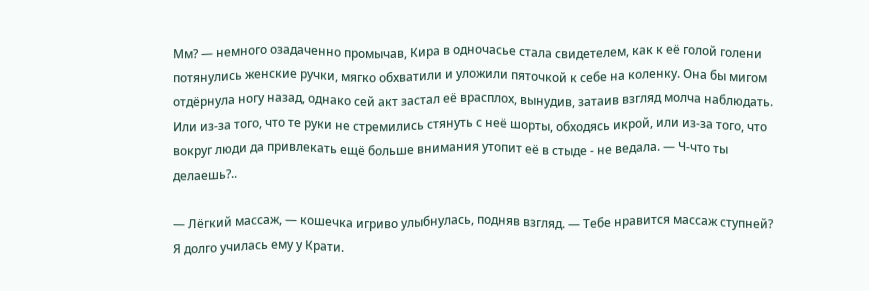Мм? — немного озадаченно промычав, Кира в одночасье стала свидетелем, как к её голой голени потянулись женские ручки, мягко обхватили и уложили пяточкой к себе на коленку. Она бы мигом отдёрнула ногу назад, однако сей акт застал её врасплох, вынудив, затаив взгляд молча наблюдать. Или из-за того, что те руки не стремились стянуть с неё шорты, обходясь икрой, или из-за того, что вокруг люди да привлекать ещё больше внимания утопит её в стыде - не ведала. — Ч-что ты делаешь?..

— Лёгкий массаж, — кошечка игриво улыбнулась, подняв взгляд. — Тебе нравится массаж ступней? Я долго училась ему у Крати.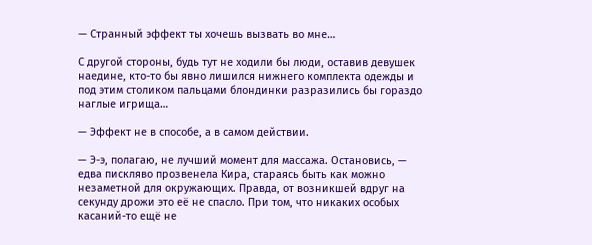— Странный эффект ты хочешь вызвать во мне…

С другой стороны, будь тут не ходили бы люди, оставив девушек наедине, кто-то бы явно лишился нижнего комплекта одежды и под этим столиком пальцами блондинки разразились бы гораздо наглые игрища…

— Эффект не в способе, а в самом действии.

— Э-э, полагаю, не лучший момент для массажа. Остановись, — едва пискляво прозвенела Кира, стараясь быть как можно незаметной для окружающих. Правда, от возникшей вдруг на секунду дрожи это её не спасло. При том, что никаких особых касаний-то ещё не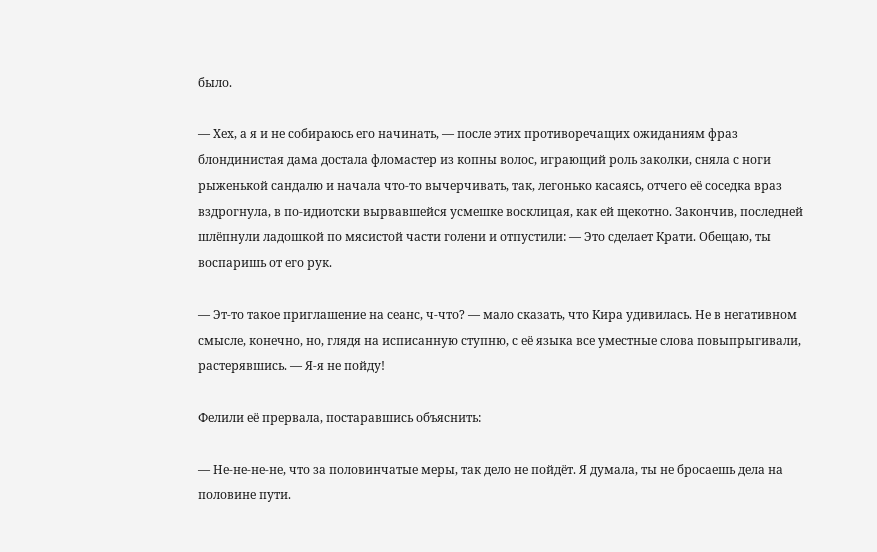было.

— Хех, а я и не собираюсь его начинать, — после этих противоречащих ожиданиям фраз блондинистая дама достала фломастер из копны волос, играющий роль заколки, сняла с ноги рыженькой сандалю и начала что-то вычерчивать, так, легонько касаясь, отчего её соседка враз вздрогнула, в по-идиотски вырвавшейся усмешке восклицая, как ей щекотно. Закончив, последней шлёпнули ладошкой по мясистой части голени и отпустили: — Это сделает Крати. Обещаю, ты воспаришь от его рук.

— Эт-то такое приглашение на сеанс, ч-что? — мало сказать, что Кира удивилась. Не в негативном смысле, конечно, но, глядя на исписанную ступню, с её языка все уместные слова повыпрыгивали, растерявшись. — Я-я не пойду!

Фелили её прервала, постаравшись объяснить:

— Не-не-не-не, что за половинчатые меры, так дело не пойдёт. Я думала, ты не бросаешь дела на половине пути.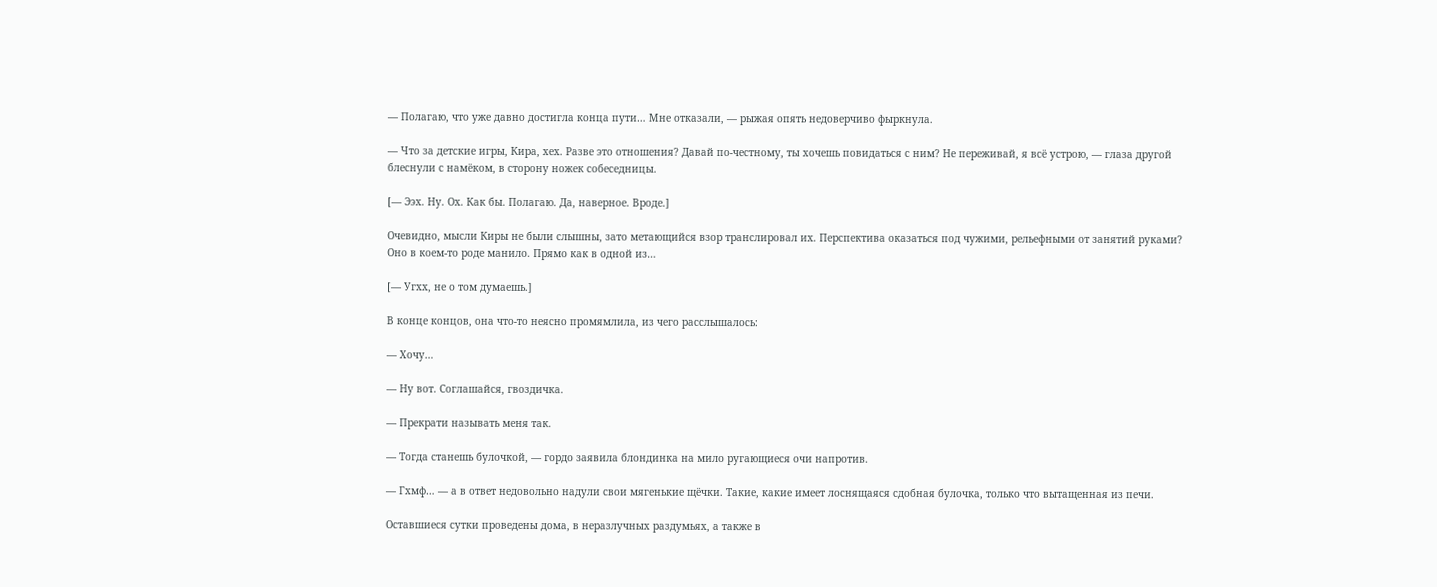— Полагаю, что уже давно достигла конца пути… Мне отказали, — рыжая опять недоверчиво фыркнула.

— Что за детские игры, Кира, хех. Разве это отношения? Давай по-честному, ты хочешь повидаться с ним? Не переживай, я всё устрою, — глаза другой блеснули с намёком, в сторону ножек собеседницы.

[— Ээх. Ну. Ох. Как бы. Полагаю. Да, наверное. Вроде.]

Очевидно, мысли Киры не были слышны, зато метающийся взор транслировал их. Перспектива оказаться под чужими, рельефными от занятий руками? Оно в коем-то роде манило. Прямо как в одной из…

[— Угхх, не о том думаешь.]

В конце концов, она что-то неясно промямлила, из чего расслышалось:

— Хочу…

— Ну вот. Соглашайся, гвоздичка.

— Прекрати называть меня так.

— Тогда станешь булочкой, — гордо заявила блондинка на мило ругающиеся очи напротив.

— Гхмф… — а в ответ недовольно надули свои мягенькие щёчки. Такие, какие имеет лоснящаяся сдобная булочка, только что вытащенная из печи.

Оставшиеся сутки проведены дома, в неразлучных раздумьях, а также в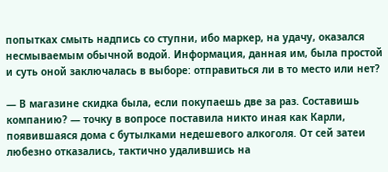попытках смыть надпись со ступни, ибо маркер, на удачу, оказался несмываемым обычной водой. Информация, данная им, была простой и суть оной заключалась в выборе: отправиться ли в то место или нет?

— В магазине скидка была, если покупаешь две за раз. Составишь компанию? — точку в вопросе поставила никто иная как Карли, появившаяся дома с бутылками недешевого алкоголя. От сей затеи любезно отказались, тактично удалившись на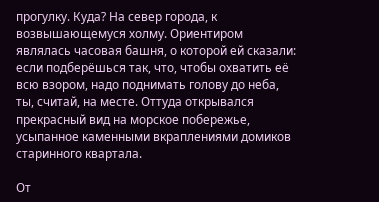прогулку. Куда? На север города, к возвышающемуся холму. Ориентиром являлась часовая башня, о которой ей сказали: если подберёшься так, что, чтобы охватить её всю взором, надо поднимать голову до неба, ты, считай, на месте. Оттуда открывался прекрасный вид на морское побережье, усыпанное каменными вкраплениями домиков старинного квартала.

От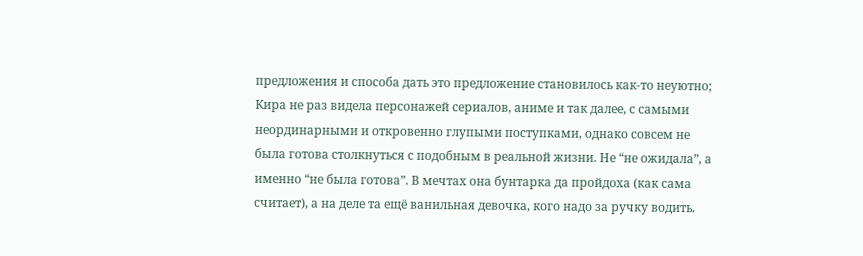предложения и способа дать это предложение становилось как-то неуютно; Кира не раз видела персонажей сериалов, аниме и так далее, с самыми неординарными и откровенно глупыми поступками, однако совсем не была готова столкнуться с подобным в реальной жизни. Не “не ожидала”, а именно “не была готова”. В мечтах она бунтарка да пройдоха (как сама считает), а на деле та ещё ванильная девочка, кого надо за ручку водить.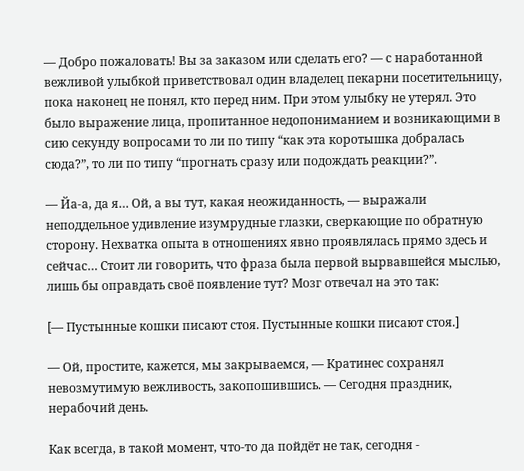— Добро пожаловать! Вы за заказом или сделать его? — с наработанной вежливой улыбкой приветствовал один владелец пекарни посетительницу, пока наконец не понял, кто перед ним. При этом улыбку не утерял. Это было выражение лица, пропитанное недопониманием и возникающими в сию секунду вопросами то ли по типу “как эта коротышка добралась сюда?”, то ли по типу “прогнать сразу или подождать реакции?”.

— Йа-а, да я… Ой, а вы тут, какая неожиданность, — выражали неподдельное удивление изумрудные глазки, сверкающие по обратную сторону. Нехватка опыта в отношениях явно проявлялась прямо здесь и сейчас… Стоит ли говорить, что фраза была первой вырвавшейся мыслью, лишь бы оправдать своё появление тут? Мозг отвечал на это так:

[— Пустынные кошки писают стоя. Пустынные кошки писают стоя.]

— Ой, простите, кажется, мы закрываемся, — Кратинес сохранял невозмутимую вежливость, закопошившись. — Сегодня праздник, нерабочий день.

Как всегда, в такой момент, что-то да пойдёт не так, сегодня -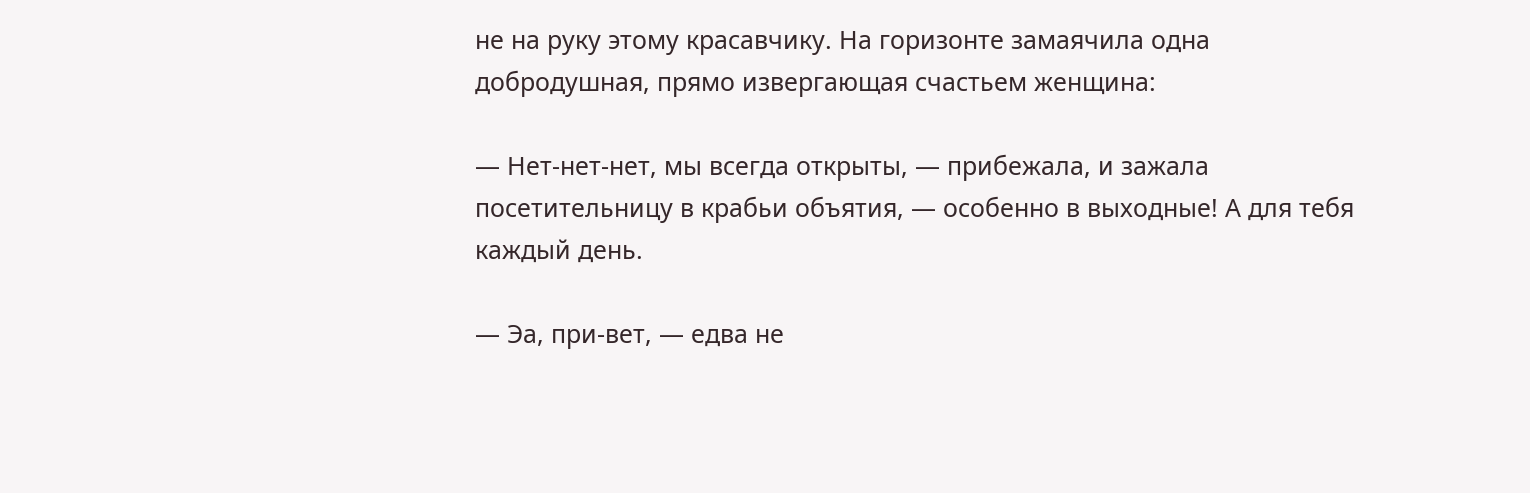не на руку этому красавчику. На горизонте замаячила одна добродушная, прямо извергающая счастьем женщина:

— Нет-нет-нет, мы всегда открыты, — прибежала, и зажала посетительницу в крабьи объятия, — особенно в выходные! А для тебя каждый день.

— Эа, при-вет, — едва не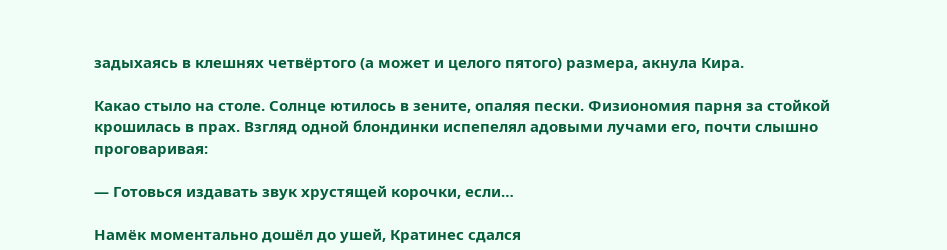задыхаясь в клешнях четвёртого (а может и целого пятого) размера, акнула Кира.

Какао стыло на столе. Солнце ютилось в зените, опаляя пески. Физиономия парня за стойкой крошилась в прах. Взгляд одной блондинки испепелял адовыми лучами его, почти слышно проговаривая:

— Готовься издавать звук хрустящей корочки, если…

Намёк моментально дошёл до ушей, Кратинес сдался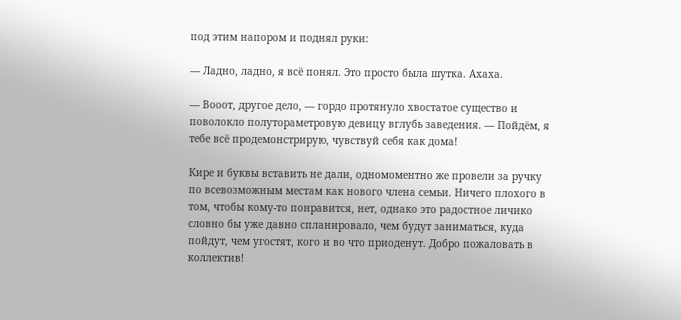под этим напором и поднял руки:

— Ладно, ладно, я всё понял. Это просто была шутка. Ахаха.

— Вооот, другое дело, — гордо протянуло хвостатое существо и поволокло полутораметровую девицу вглубь заведения. — Пойдём, я тебе всё продемонстрирую, чувствуй себя как дома!

Кире и буквы вставить не дали, одномоментно же провели за ручку по всевозможным местам как нового члена семьи. Ничего плохого в том, чтобы кому-то понравится, нет, однако это радостное личико словно бы уже давно спланировало, чем будут заниматься, куда пойдут, чем угостят, кого и во что приоденут. Добро пожаловать в коллектив!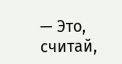— Это, считай,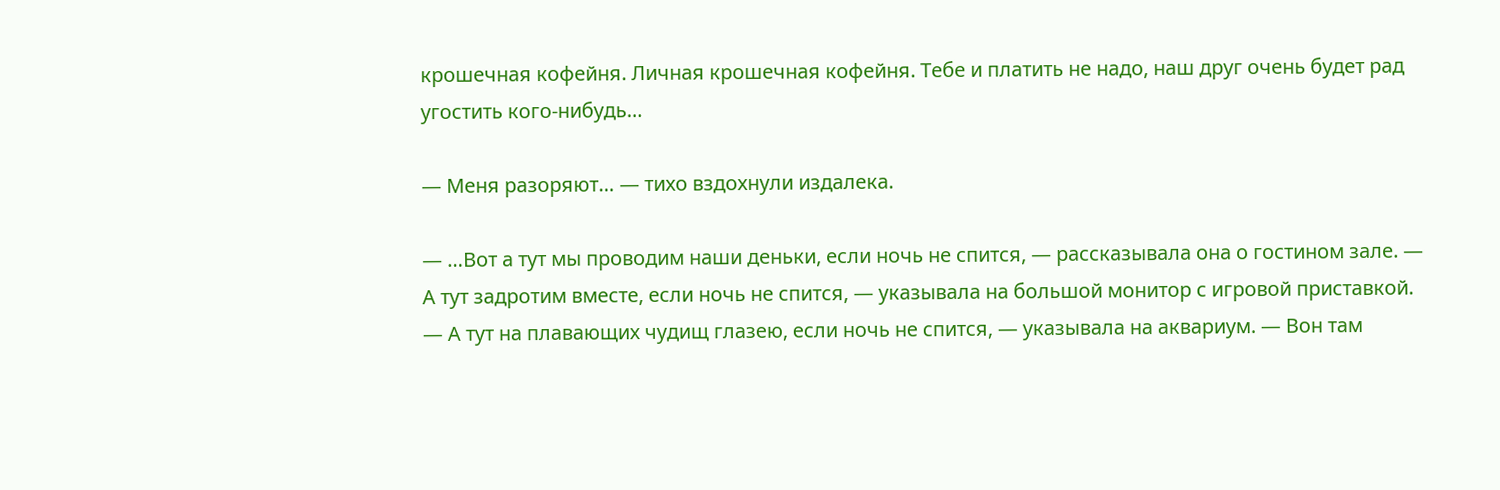крошечная кофейня. Личная крошечная кофейня. Тебе и платить не надо, наш друг очень будет рад угостить кого-нибудь…

— Меня разоряют… — тихо вздохнули издалека.

— …Вот а тут мы проводим наши деньки, если ночь не спится, — рассказывала она о гостином зале. — А тут задротим вместе, если ночь не спится, — указывала на большой монитор с игровой приставкой. — А тут на плавающих чудищ глазею, если ночь не спится, — указывала на аквариум. — Вон там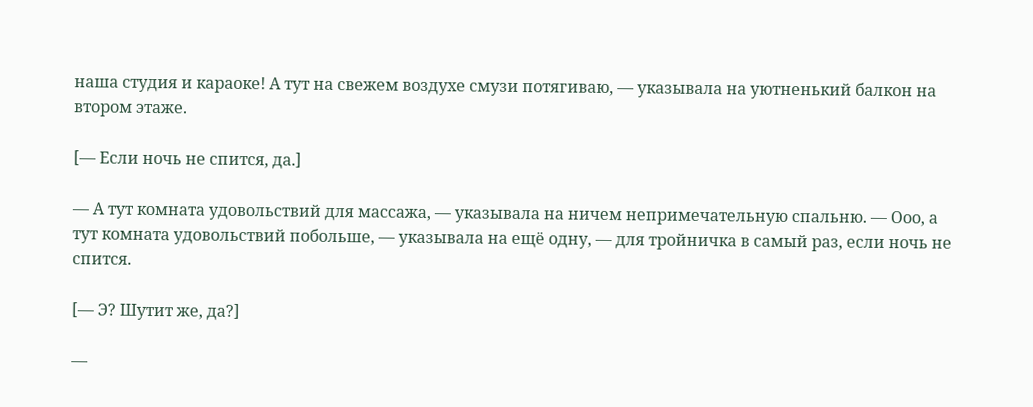наша студия и караоке! А тут на свежем воздухе смузи потягиваю, — указывала на уютненький балкон на втором этаже.

[— Если ночь не спится, да.]

— А тут комната удовольствий для массажа, — указывала на ничем непримечательную спальню. — Ооо, а тут комната удовольствий побольше, — указывала на ещё одну, — для тройничка в самый раз, если ночь не спится.

[— Э? Шутит же, да?]

—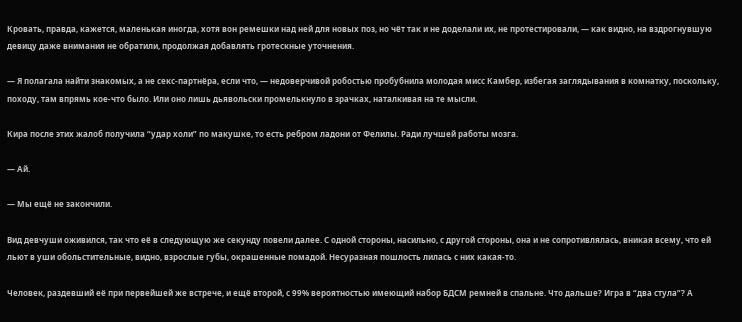Кровать, правда, кажется, маленькая иногда, хотя вон ремешки над ней для новых поз, но чёт так и не доделали их, не протестировали, — как видно, на вздрогнувшую девицу даже внимания не обратили, продолжая добавлять гротескные уточнения.

— Я полагала найти знакомых, а не секс-партнёра, если что, — недоверчивой робостью пробубнила молодая мисс Камбер, избегая заглядывания в комнатку, поскольку, походу, там впрямь кое-что было. Или оно лишь дьявольски промелькнуло в зрачках, наталкивая на те мысли.

Кира после этих жалоб получила “удар холи” по макушке, то есть ребром ладони от Фелилы. Ради лучшей работы мозга.

— Ай.

— Мы ещё не закончили.

Вид девчуши оживился, так что её в следующую же секунду повели далее. С одной стороны, насильно, с другой стороны, она и не сопротивлялась, вникая всему, что ей льют в уши обольстительные, видно, взрослые губы, окрашенные помадой. Несуразная пошлость лилась с них какая-то.

Человек, раздевший её при первейшей же встрече, и ещё второй, с 99% вероятностью имеющий набор БДСМ ремней в спальне. Что дальше? Игра в “два стула”? А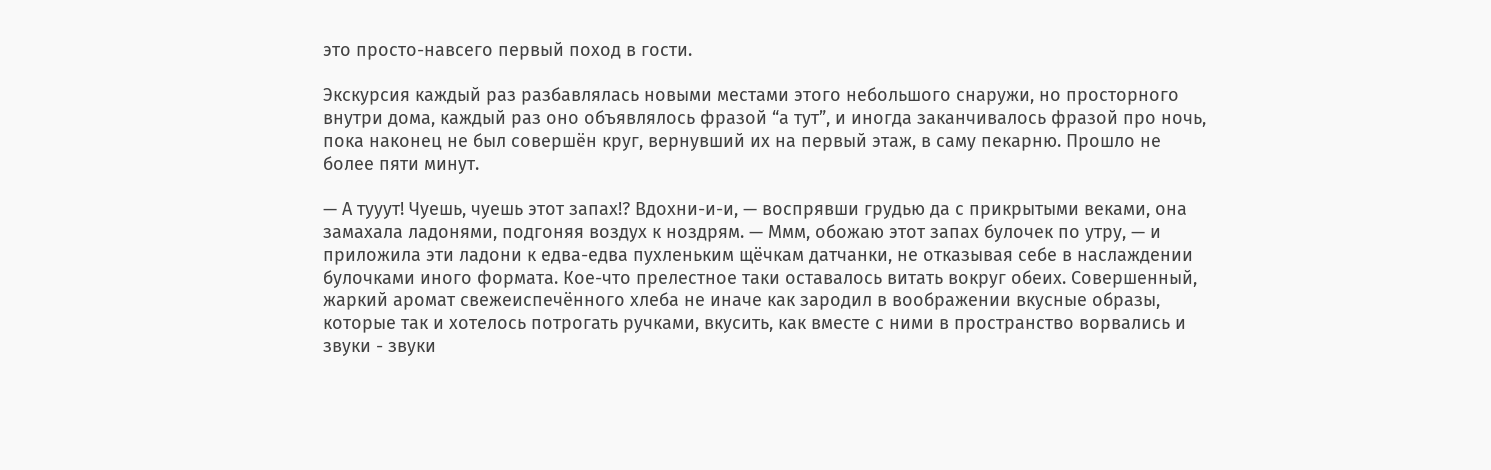это просто-навсего первый поход в гости.

Экскурсия каждый раз разбавлялась новыми местами этого небольшого снаружи, но просторного внутри дома, каждый раз оно объявлялось фразой “а тут”, и иногда заканчивалось фразой про ночь, пока наконец не был совершён круг, вернувший их на первый этаж, в саму пекарню. Прошло не более пяти минут.

— А тууут! Чуешь, чуешь этот запах!? Вдохни-и-и, — воспрявши грудью да с прикрытыми веками, она замахала ладонями, подгоняя воздух к ноздрям. — Ммм, обожаю этот запах булочек по утру, — и приложила эти ладони к едва-едва пухленьким щёчкам датчанки, не отказывая себе в наслаждении булочками иного формата. Кое-что прелестное таки оставалось витать вокруг обеих. Совершенный, жаркий аромат свежеиспечённого хлеба не иначе как зародил в воображении вкусные образы, которые так и хотелось потрогать ручками, вкусить, как вместе с ними в пространство ворвались и звуки - звуки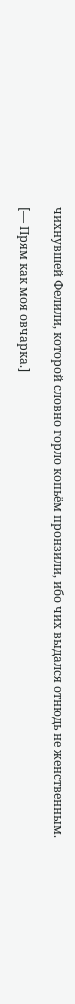чихнувшей Фелили, которой словно горло копьём пронзили, ибо чих выдался отнюдь не женственным.

[— Прям как моя овчарка.]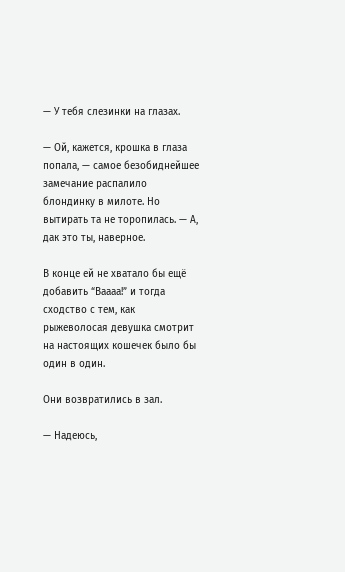— У тебя слезинки на глазах.

— Ой, кажется, крошка в глаза попала, — самое безобиднейшее замечание распалило блондинку в милоте. Но вытирать та не торопилась. — А, дак это ты, наверное.

В конце ей не хватало бы ещё добавить “Ваааа!” и тогда сходство с тем, как рыжеволосая девушка смотрит на настоящих кошечек было бы один в один.

Они возвратились в зал.

— Надеюсь,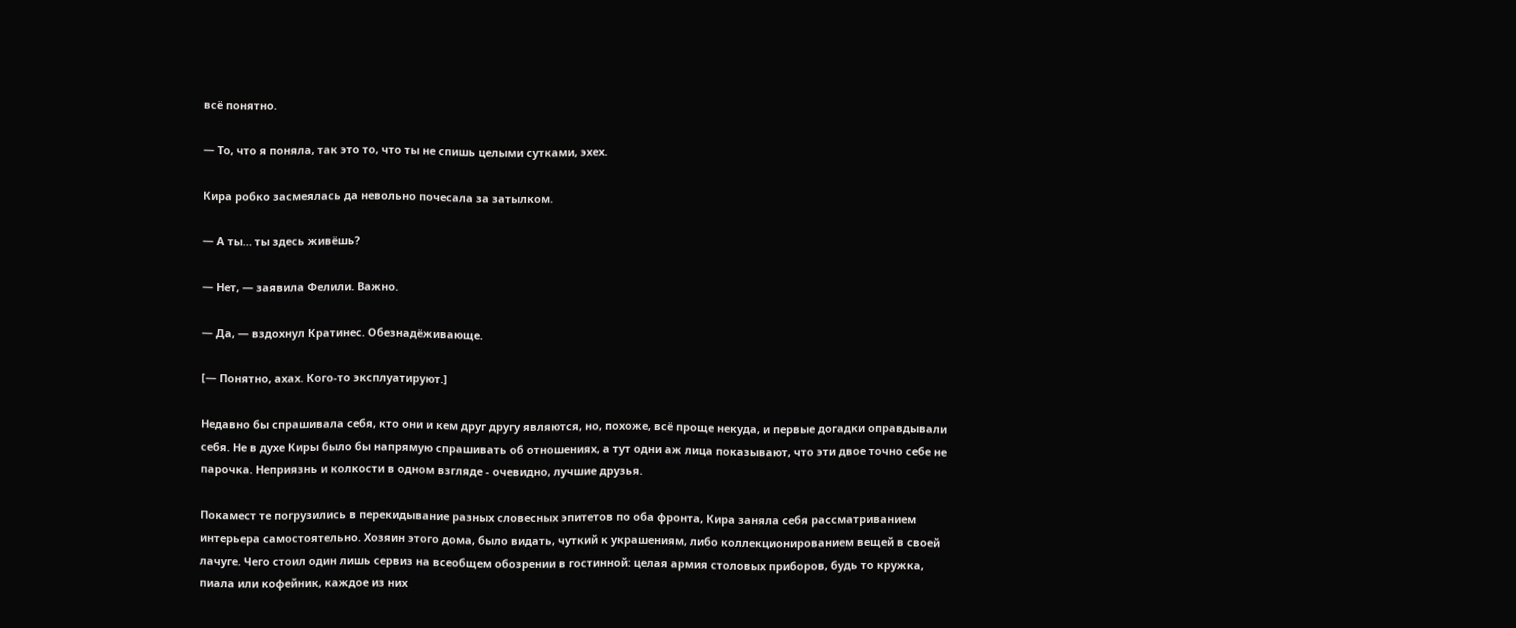всё понятно.

— То, что я поняла, так это то, что ты не спишь целыми сутками, эхех.

Кира робко засмеялась да невольно почесала за затылком.

— А ты… ты здесь живёшь?

— Нет, — заявила Фелили. Важно.

— Да, — вздохнул Кратинес. Обезнадёживающе.

[— Понятно, ахах. Кого-то эксплуатируют.]

Недавно бы спрашивала себя, кто они и кем друг другу являются, но, похоже, всё проще некуда, и первые догадки оправдывали себя. Не в духе Киры было бы напрямую спрашивать об отношениях, а тут одни аж лица показывают, что эти двое точно себе не парочка. Неприязнь и колкости в одном взгляде - очевидно, лучшие друзья.

Покамест те погрузились в перекидывание разных словесных эпитетов по оба фронта, Кира заняла себя рассматриванием интерьера самостоятельно. Хозяин этого дома, было видать, чуткий к украшениям, либо коллекционированием вещей в своей лачуге. Чего стоил один лишь сервиз на всеобщем обозрении в гостинной: целая армия столовых приборов, будь то кружка, пиала или кофейник, каждое из них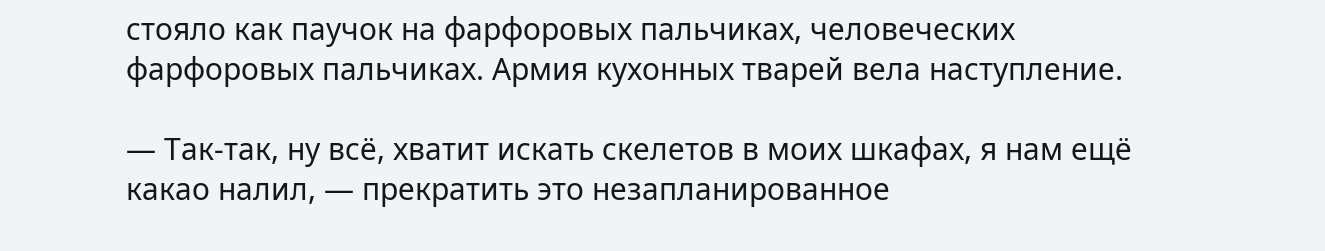стояло как паучок на фарфоровых пальчиках, человеческих фарфоровых пальчиках. Армия кухонных тварей вела наступление.

— Так-так, ну всё, хватит искать скелетов в моих шкафах, я нам ещё какао налил, — прекратить это незапланированное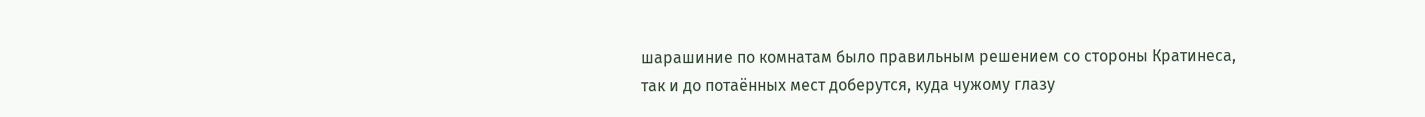шарашиние по комнатам было правильным решением со стороны Кратинеса, так и до потаённых мест доберутся, куда чужому глазу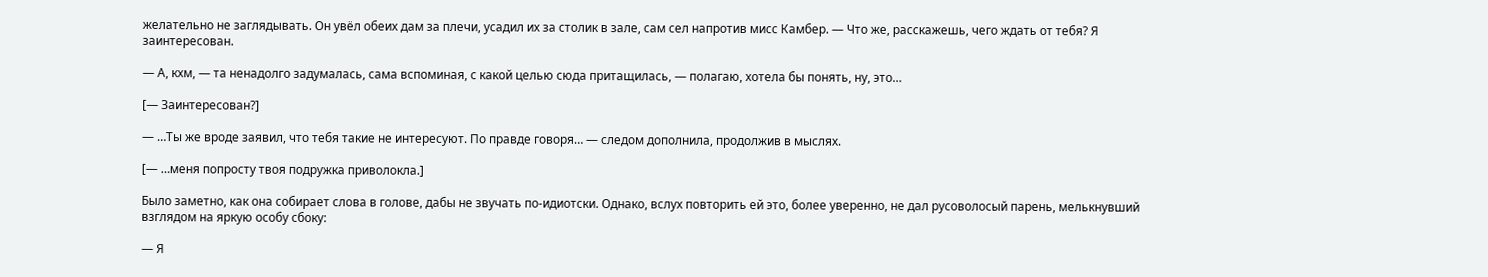желательно не заглядывать. Он увёл обеих дам за плечи, усадил их за столик в зале, сам сел напротив мисс Камбер. — Что же, расскажешь, чего ждать от тебя? Я заинтересован.

— А, кхм, — та ненадолго задумалась, сама вспоминая, с какой целью сюда притащилась, — полагаю, хотела бы понять, ну, это…

[— Заинтересован?]

— …Ты же вроде заявил, что тебя такие не интересуют. По правде говоря… — следом дополнила, продолжив в мыслях.

[— …меня попросту твоя подружка приволокла.]

Было заметно, как она собирает слова в голове, дабы не звучать по-идиотски. Однако, вслух повторить ей это, более уверенно, не дал русоволосый парень, мелькнувший взглядом на яркую особу сбоку:

— Я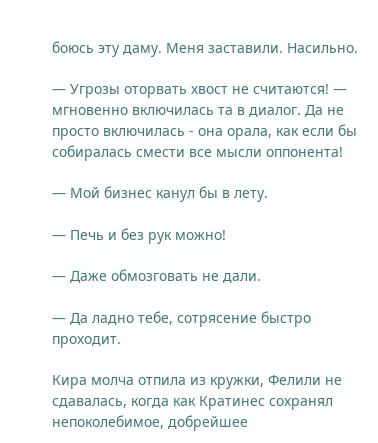боюсь эту даму. Меня заставили. Насильно.

— Угрозы оторвать хвост не считаются! — мгновенно включилась та в диалог. Да не просто включилась - она орала, как если бы собиралась смести все мысли оппонента!

— Мой бизнес канул бы в лету.

— Печь и без рук можно!

— Даже обмозговать не дали.

— Да ладно тебе, сотрясение быстро проходит.

Кира молча отпила из кружки, Фелили не сдавалась, когда как Кратинес сохранял непоколебимое, добрейшее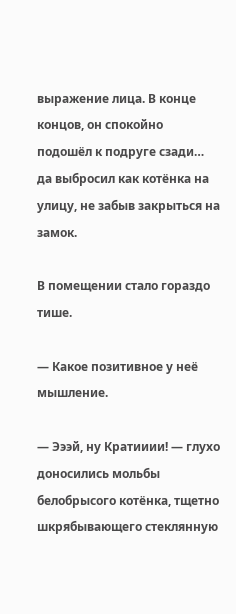выражение лица. В конце концов, он спокойно подошёл к подруге сзади… да выбросил как котёнка на улицу, не забыв закрыться на замок.

В помещении стало гораздо тише.

— Какое позитивное у неё мышление.

— Эээй, ну Кратииии! — глухо доносились мольбы белобрысого котёнка, тщетно шкрябывающего стеклянную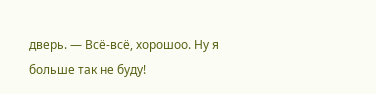дверь. — Всё-всё, хорошоо. Ну я больше так не буду!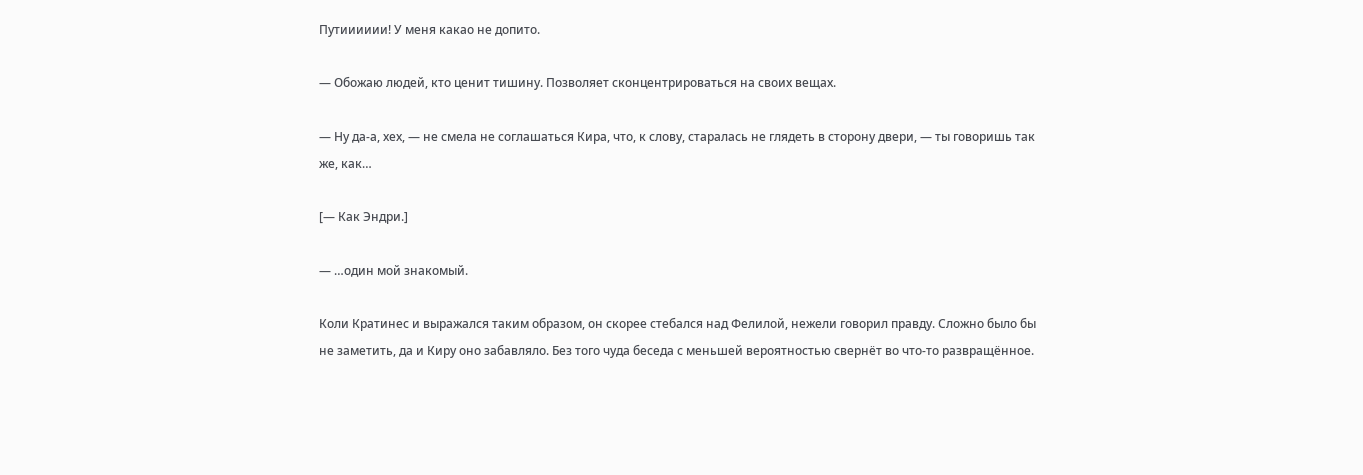Путииииии! У меня какао не допито.

— Обожаю людей, кто ценит тишину. Позволяет сконцентрироваться на своих вещах.

— Ну да-а, хех, — не смела не соглашаться Кира, что, к слову, старалась не глядеть в сторону двери, — ты говоришь так же, как…

[— Как Эндри.]

— …один мой знакомый.

Коли Кратинес и выражался таким образом, он скорее стебался над Фелилой, нежели говорил правду. Сложно было бы не заметить, да и Киру оно забавляло. Без того чуда беседа с меньшей вероятностью свернёт во что-то развращённое.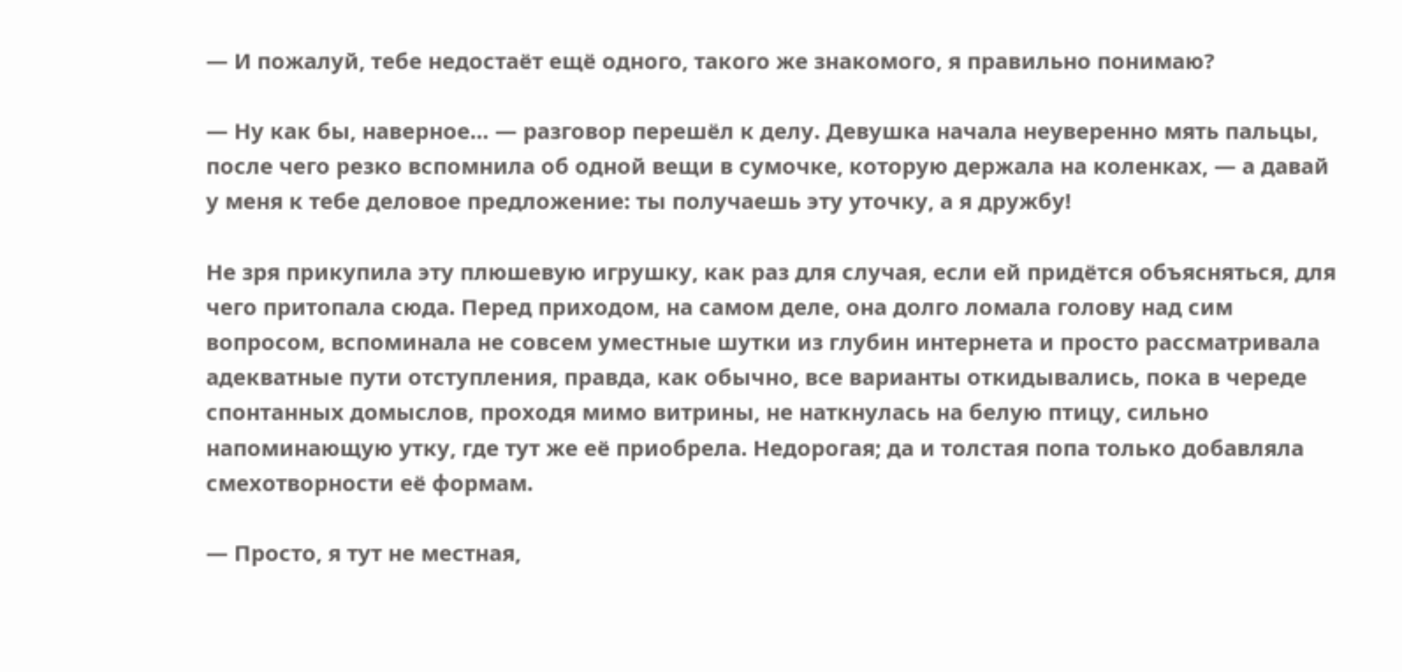— И пожалуй, тебе недостаёт ещё одного, такого же знакомого, я правильно понимаю?

— Ну как бы, наверное… — разговор перешёл к делу. Девушка начала неуверенно мять пальцы, после чего резко вспомнила об одной вещи в сумочке, которую держала на коленках, — а давай у меня к тебе деловое предложение: ты получаешь эту уточку, а я дружбу!

Не зря прикупила эту плюшевую игрушку, как раз для случая, если ей придётся объясняться, для чего притопала сюда. Перед приходом, на самом деле, она долго ломала голову над сим вопросом, вспоминала не совсем уместные шутки из глубин интернета и просто рассматривала адекватные пути отступления, правда, как обычно, все варианты откидывались, пока в череде спонтанных домыслов, проходя мимо витрины, не наткнулась на белую птицу, сильно напоминающую утку, где тут же её приобрела. Недорогая; да и толстая попа только добавляла смехотворности её формам.

— Просто, я тут не местная,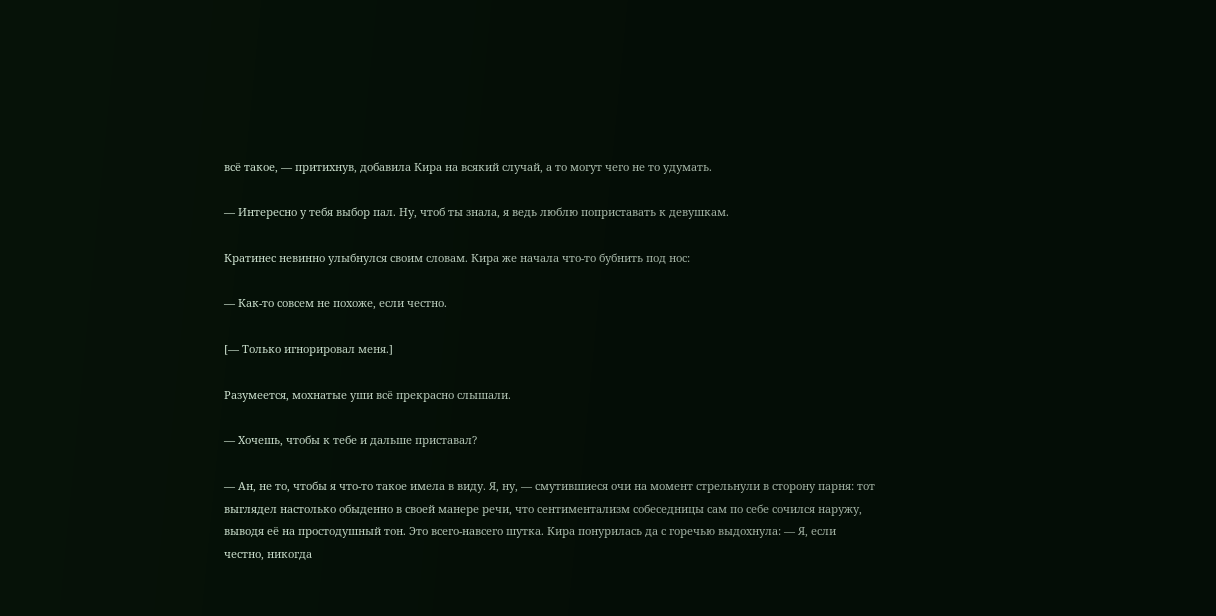всё такое, — притихнув, добавила Кира на всякий случай, а то могут чего не то удумать.

— Интересно у тебя выбор пал. Ну, чтоб ты знала, я ведь люблю поприставать к девушкам.

Кратинес невинно улыбнулся своим словам. Кира же начала что-то бубнить под нос:

— Как-то совсем не похоже, если честно.

[— Только игнорировал меня.]

Разумеется, мохнатые уши всё прекрасно слышали.

— Хочешь, чтобы к тебе и дальше приставал?

— Ан, не то, чтобы я что-то такое имела в виду. Я, ну, — смутившиеся очи на момент стрельнули в сторону парня: тот выглядел настолько обыденно в своей манере речи, что сентиментализм собеседницы сам по себе сочился наружу, выводя её на простодушный тон. Это всего-навсего шутка. Кира понурилась да с горечью выдохнула: — Я, если честно, никогда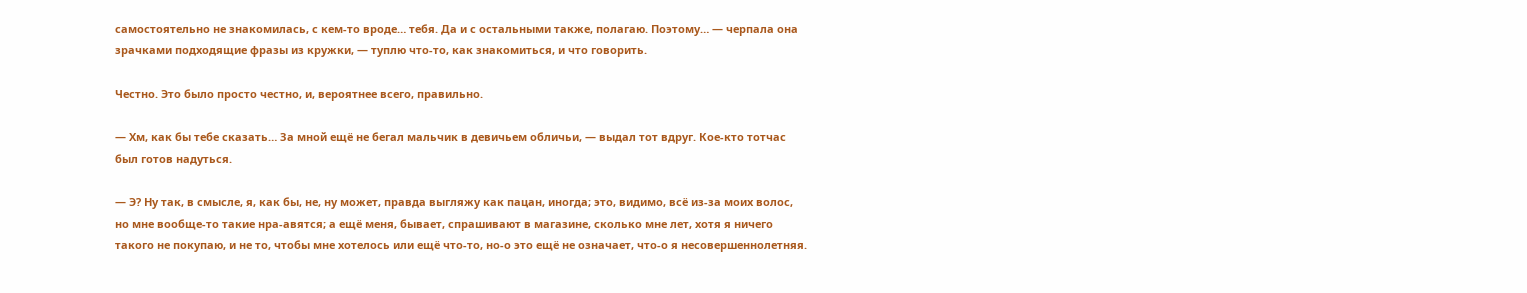самостоятельно не знакомилась, с кем-то вроде… тебя. Да и с остальными также, полагаю. Поэтому… — черпала она зрачками подходящие фразы из кружки, — туплю что-то, как знакомиться, и что говорить.

Честно. Это было просто честно, и, вероятнее всего, правильно.

— Хм, как бы тебе сказать… За мной ещё не бегал мальчик в девичьем обличьи, — выдал тот вдруг. Кое-кто тотчас был готов надуться.

— Э? Ну так, в смысле, я, как бы, не, ну может, правда выгляжу как пацан, иногда; это, видимо, всё из-за моих волос, но мне вообще-то такие нра-авятся; а ещё меня, бывает, спрашивают в магазине, сколько мне лет, хотя я ничего такого не покупаю, и не то, чтобы мне хотелось или ещё что-то, но-о это ещё не означает, что-о я несовершеннолетняя.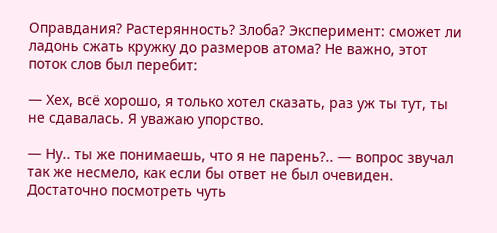Оправдания? Растерянность? Злоба? Эксперимент: сможет ли ладонь сжать кружку до размеров атома? Не важно, этот поток слов был перебит:

— Хех, всё хорошо, я только хотел сказать, раз уж ты тут, ты не сдавалась. Я уважаю упорство.

— Ну.. ты же понимаешь, что я не парень?.. — вопрос звучал так же несмело, как если бы ответ не был очевиден. Достаточно посмотреть чуть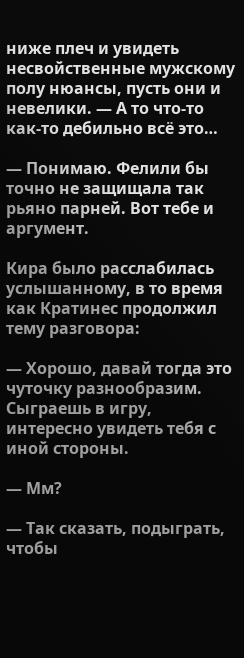ниже плеч и увидеть несвойственные мужскому полу нюансы, пусть они и невелики. — А то что-то как-то дебильно всё это…

— Понимаю. Фелили бы точно не защищала так рьяно парней. Вот тебе и аргумент.

Кира было расслабилась услышанному, в то время как Кратинес продолжил тему разговора:

— Хорошо, давай тогда это чуточку разнообразим. Сыграешь в игру, интересно увидеть тебя с иной стороны.

— Мм?

— Так сказать, подыграть, чтобы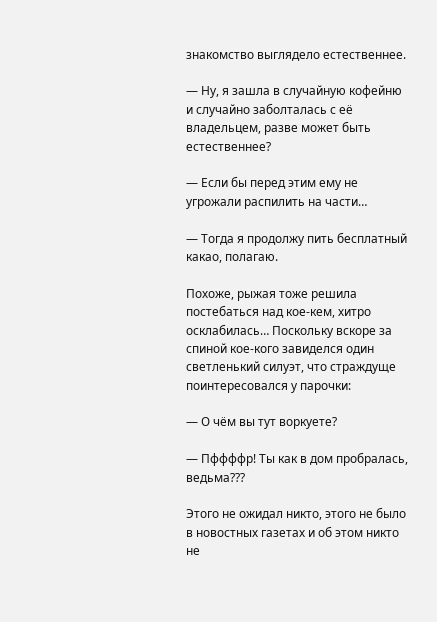знакомство выглядело естественнее.

— Ну, я зашла в случайную кофейню и случайно заболталась с её владельцем, разве может быть естественнее?

— Если бы перед этим ему не угрожали распилить на части…

— Тогда я продолжу пить бесплатный какао, полагаю.

Похоже, рыжая тоже решила постебаться над кое-кем, хитро осклабилась… Поскольку вскоре за спиной кое-кого завиделся один светленький силуэт, что страждуще поинтересовался у парочки:

— О чём вы тут воркуете?

— Пффффр! Ты как в дом пробралась, ведьма???

Этого не ожидал никто, этого не было в новостных газетах и об этом никто не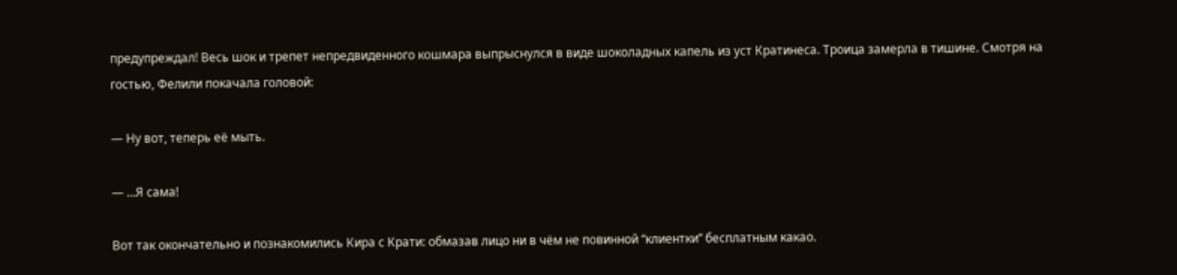предупреждал! Весь шок и трепет непредвиденного кошмара выпрыснулся в виде шоколадных капель из уст Кратинеса. Троица замерла в тишине. Смотря на гостью, Фелили покачала головой:

— Ну вот, теперь её мыть.

— …Я сама!

Вот так окончательно и познакомились Кира с Крати: обмазав лицо ни в чём не повинной “клиентки” бесплатным какао.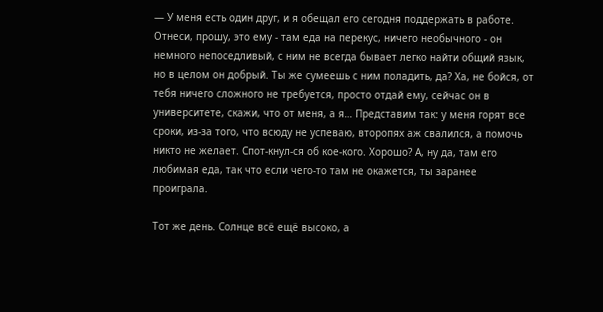— У меня есть один друг, и я обещал его сегодня поддержать в работе. Отнеси, прошу, это ему - там еда на перекус, ничего необычного - он немного непоседливый, с ним не всегда бывает легко найти общий язык, но в целом он добрый. Ты же сумеешь с ним поладить, да? Ха, не бойся, от тебя ничего сложного не требуется, просто отдай ему, сейчас он в университете, скажи, что от меня, а я… Представим так: у меня горят все сроки, из-за того, что всюду не успеваю, второпях аж свалился, а помочь никто не желает. Спот-кнул-ся об кое-кого. Хорошо? А, ну да, там его любимая еда, так что если чего-то там не окажется, ты заранее проиграла.

Тот же день. Солнце всё ещё высоко, а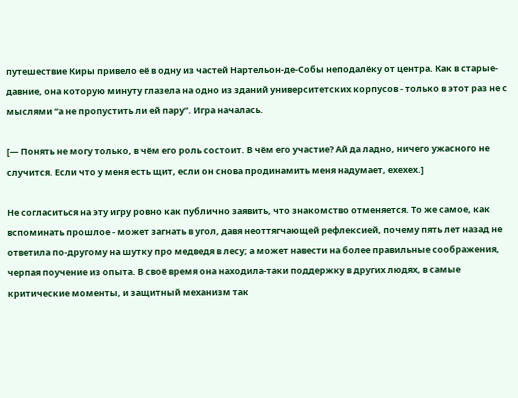путешествие Киры привело её в одну из частей Нартельон-де-Собы неподалёку от центра. Как в старые-давние, она которую минуту глазела на одно из зданий университетских корпусов - только в этот раз не с мыслями “а не пропустить ли ей пару”. Игра началась.

[— Понять не могу только, в чём его роль состоит. В чём его участие? Ай да ладно, ничего ужасного не случится. Если что у меня есть щит, если он снова продинамить меня надумает, ехехех.]

Не согласиться на эту игру ровно как публично заявить, что знакомство отменяется. То же самое, как вспоминать прошлое - может загнать в угол, давя неоттягчающей рефлексией, почему пять лет назад не ответила по-другому на шутку про медведя в лесу; а может навести на более правильные соображения, черпая поучение из опыта. В своё время она находила-таки поддержку в других людях, в самые критические моменты, и защитный механизм так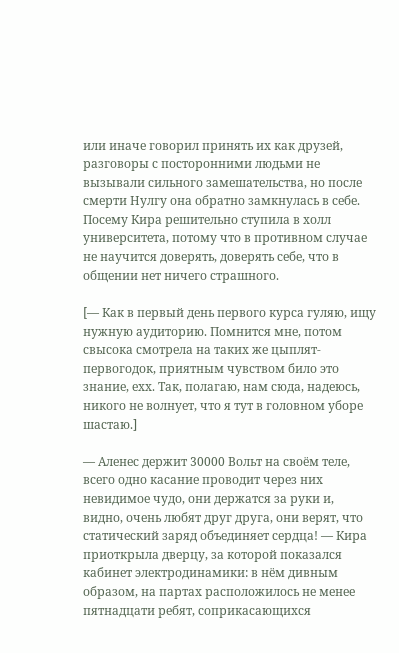или иначе говорил принять их как друзей, разговоры с посторонними людьми не вызывали сильного замешательства, но после смерти Нулгу она обратно замкнулась в себе. Посему Кира решительно ступила в холл университета, потому что в противном случае не научится доверять, доверять себе, что в общении нет ничего страшного.

[— Как в первый день первого курса гуляю, ищу нужную аудиторию. Помнится мне, потом свысока смотрела на таких же цыплят-первогодок, приятным чувством било это знание, ехх. Так, полагаю, нам сюда, надеюсь, никого не волнует, что я тут в головном уборе шастаю.]

— Аленес держит 30000 Вольт на своём теле, всего одно касание проводит через них невидимое чудо, они держатся за руки и, видно, очень любят друг друга, они верят, что статический заряд объединяет сердца! — Кира приоткрыла дверцу, за которой показался кабинет электродинамики: в нём дивным образом, на партах расположилось не менее пятнадцати ребят, соприкасающихся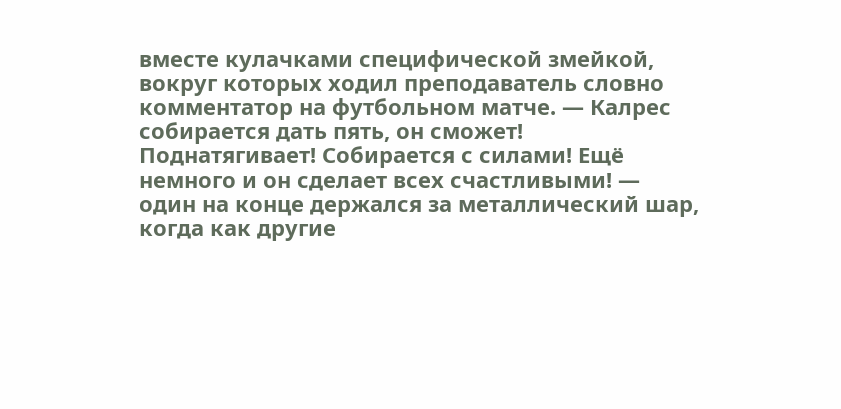вместе кулачками специфической змейкой, вокруг которых ходил преподаватель словно комментатор на футбольном матче. — Калрес собирается дать пять, он сможет! Поднатягивает! Собирается с силами! Ещё немного и он сделает всех счастливыми! — один на конце держался за металлический шар, когда как другие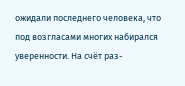ожидали последнего человека, что под возгласами многих набирался уверенности. На счёт раз-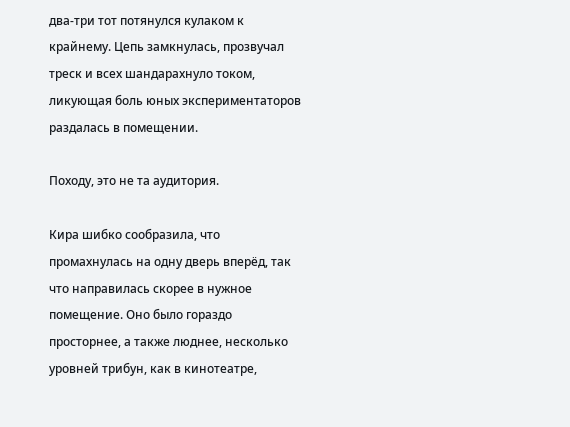два-три тот потянулся кулаком к крайнему. Цепь замкнулась, прозвучал треск и всех шандарахнуло током, ликующая боль юных экспериментаторов раздалась в помещении.

Походу, это не та аудитория.

Кира шибко сообразила, что промахнулась на одну дверь вперёд, так что направилась скорее в нужное помещение. Оно было гораздо просторнее, а также люднее, несколько уровней трибун, как в кинотеатре,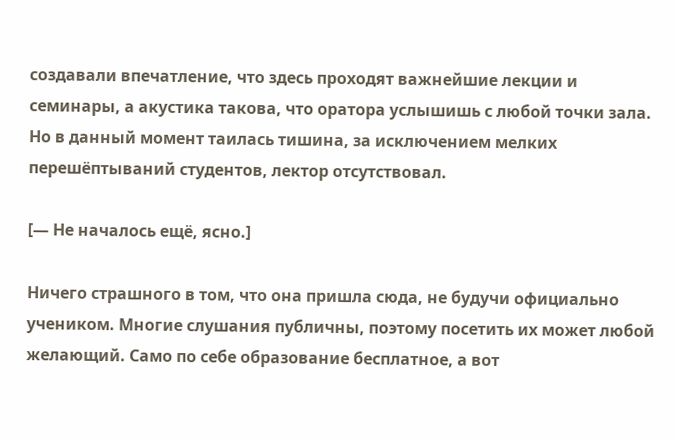создавали впечатление, что здесь проходят важнейшие лекции и семинары, а акустика такова, что оратора услышишь с любой точки зала. Но в данный момент таилась тишина, за исключением мелких перешёптываний студентов, лектор отсутствовал.

[— Не началось ещё, ясно.]

Ничего страшного в том, что она пришла сюда, не будучи официально учеником. Многие слушания публичны, поэтому посетить их может любой желающий. Само по себе образование бесплатное, а вот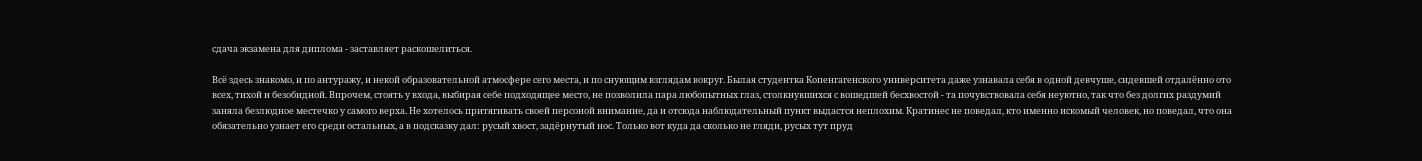сдача экзамена для диплома - заставляет раскошелиться.

Всё здесь знакомо, и по антуражу, и некой образовательной атмосфере сего места, и по снующим взглядам вокруг. Былая студентка Копенгагенского университета даже узнавала себя в одной девчуше, сидевшей отдалённо ото всех, тихой и безобидной. Впрочем, стоять у входа, выбирая себе подходящее место, не позволила пара любопытных глаз, столкнувшихся с вошедшей бесхвостой - та почувствовала себя неуютно, так что без долгих раздумий заняла безлюдное местечко у самого верха. Не хотелось притягивать своей персоной внимание, да и отсюда наблюдательный пункт выдастся неплохим. Кратинес не поведал, кто именно искомый человек, но поведал, что она обязательно узнает его среди остальных, а в подсказку дал: русый хвост, задёрнутый нос. Только вот куда да сколько не гляди, русых тут пруд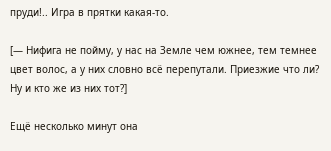пруди!.. Игра в прятки какая-то.

[— Нифига не пойму, у нас на Земле чем южнее, тем темнее цвет волос, а у них словно всё перепутали. Приезжие что ли? Ну и кто же из них тот?]

Ещё несколько минут она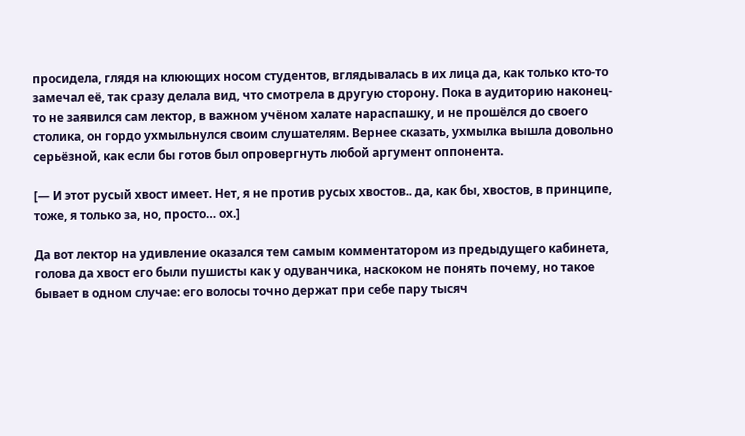просидела, глядя на клюющих носом студентов, вглядывалась в их лица да, как только кто-то замечал её, так сразу делала вид, что смотрела в другую сторону. Пока в аудиторию наконец-то не заявился сам лектор, в важном учёном халате нараспашку, и не прошёлся до своего столика, он гордо ухмыльнулся своим слушателям. Вернее сказать, ухмылка вышла довольно серьёзной, как если бы готов был опровергнуть любой аргумент оппонента.

[— И этот русый хвост имеет. Нет, я не против русых хвостов.. да, как бы, хвостов, в принципе, тоже, я только за, но, просто… ох.]

Да вот лектор на удивление оказался тем самым комментатором из предыдущего кабинета, голова да хвост его были пушисты как у одуванчика, наскоком не понять почему, но такое бывает в одном случае: его волосы точно держат при себе пару тысяч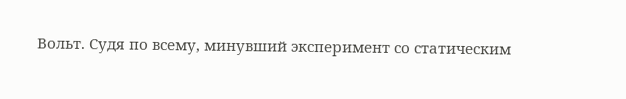Вольт. Судя по всему, минувший эксперимент со статическим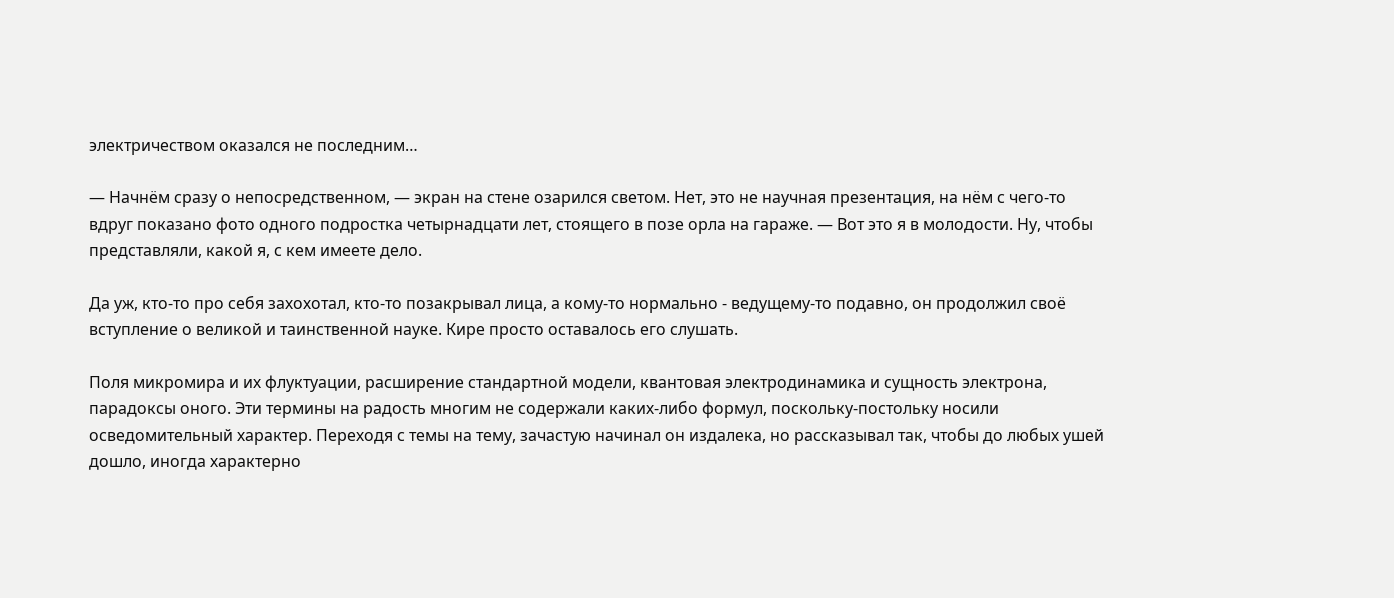электричеством оказался не последним…

— Начнём сразу о непосредственном, — экран на стене озарился светом. Нет, это не научная презентация, на нём с чего-то вдруг показано фото одного подростка четырнадцати лет, стоящего в позе орла на гараже. — Вот это я в молодости. Ну, чтобы представляли, какой я, с кем имеете дело.

Да уж, кто-то про себя захохотал, кто-то позакрывал лица, а кому-то нормально - ведущему-то подавно, он продолжил своё вступление о великой и таинственной науке. Кире просто оставалось его слушать.

Поля микромира и их флуктуации, расширение стандартной модели, квантовая электродинамика и сущность электрона, парадоксы оного. Эти термины на радость многим не содержали каких-либо формул, поскольку-постольку носили осведомительный характер. Переходя с темы на тему, зачастую начинал он издалека, но рассказывал так, чтобы до любых ушей дошло, иногда характерно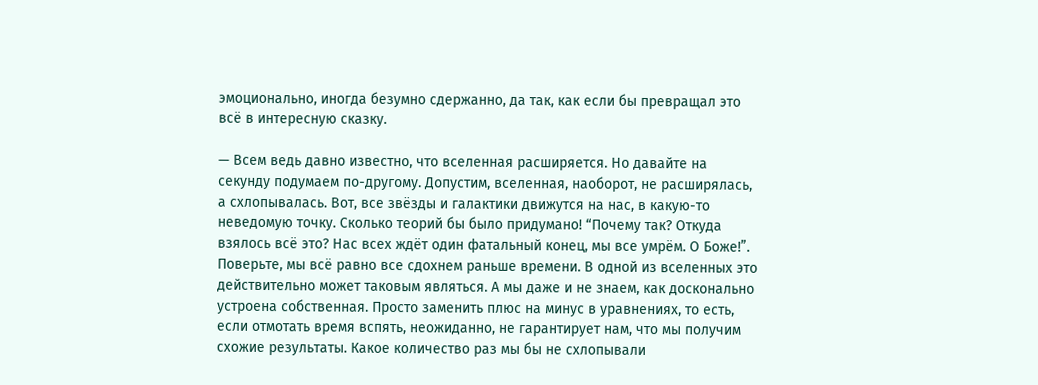эмоционально, иногда безумно сдержанно, да так, как если бы превращал это всё в интересную сказку.

— Всем ведь давно известно, что вселенная расширяется. Но давайте на секунду подумаем по-другому. Допустим, вселенная, наоборот, не расширялась, а схлопывалась. Вот, все звёзды и галактики движутся на нас, в какую-то неведомую точку. Сколько теорий бы было придумано! “Почему так? Откуда взялось всё это? Нас всех ждёт один фатальный конец, мы все умрём. О Боже!”. Поверьте, мы всё равно все сдохнем раньше времени. В одной из вселенных это действительно может таковым являться. А мы даже и не знаем, как досконально устроена собственная. Просто заменить плюс на минус в уравнениях, то есть, если отмотать время вспять, неожиданно, не гарантирует нам, что мы получим схожие результаты. Какое количество раз мы бы не схлопывали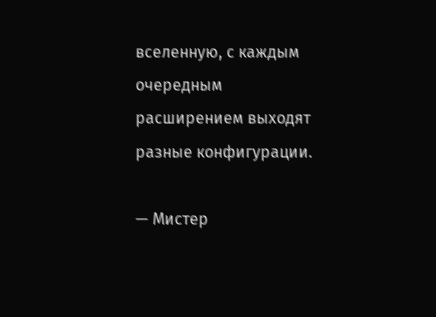вселенную, с каждым очередным расширением выходят разные конфигурации.

— Мистер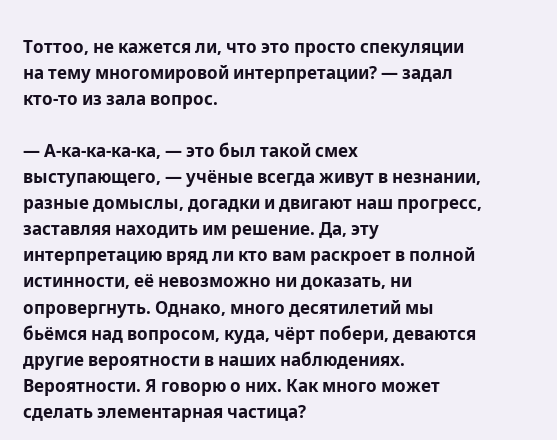Тоттоо, не кажется ли, что это просто спекуляции на тему многомировой интерпретации? — задал кто-то из зала вопрос.

— А-ка-ка-ка-ка, — это был такой смех выступающего, — учёные всегда живут в незнании, разные домыслы, догадки и двигают наш прогресс, заставляя находить им решение. Да, эту интерпретацию вряд ли кто вам раскроет в полной истинности, её невозможно ни доказать, ни опровергнуть. Однако, много десятилетий мы бьёмся над вопросом, куда, чёрт побери, деваются другие вероятности в наших наблюдениях. Вероятности. Я говорю о них. Как много может сделать элементарная частица?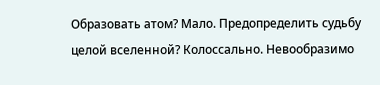Образовать атом? Мало. Предопределить судьбу целой вселенной? Колоссально. Невообразимо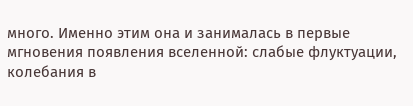много. Именно этим она и занималась в первые мгновения появления вселенной: слабые флуктуации, колебания в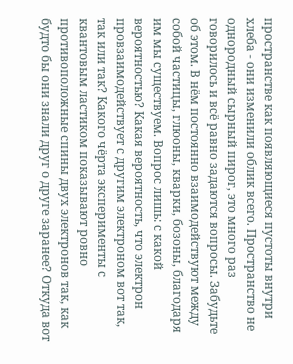пространстве как появляющиеся пустоты внутри хлеба - они изменили облик всего. Пространство не однородный сырный пирог, это много раз говорилось и всё равно задаются вопросы. Забудьте об этом. В нём постоянно взаимодействуют между собой частицы, глюоны, кварки, бозоны, благодаря им мы существуем. Вопрос лишь: с какой вероятностью? Какая вероятность, что электрон провзаимодействует с другим электроном вот так, так или так? Какого чёрта эксперименты с квантовым ластиком показывают ровно противоположные спины двух электронов так, как будто бы они знали друг о друге заранее? Откуда вот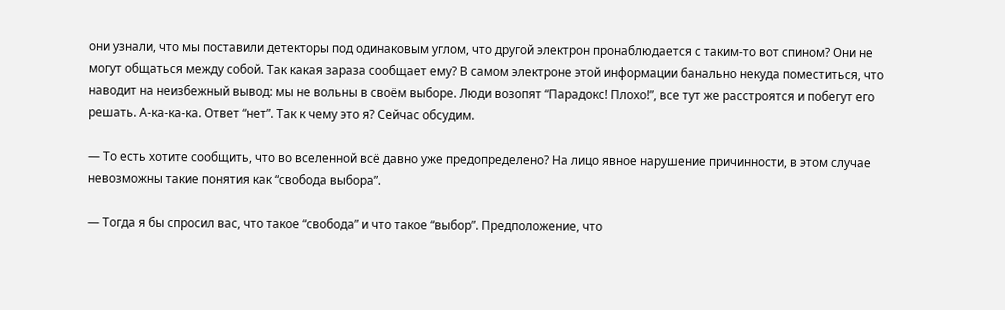они узнали, что мы поставили детекторы под одинаковым углом, что другой электрон пронаблюдается с таким-то вот спином? Они не могут общаться между собой. Так какая зараза сообщает ему? В самом электроне этой информации банально некуда поместиться, что наводит на неизбежный вывод: мы не вольны в своём выборе. Люди возопят “Парадокс! Плохо!”, все тут же расстроятся и побегут его решать. А-ка-ка-ка. Ответ “нет”. Так к чему это я? Сейчас обсудим.

— То есть хотите сообщить, что во вселенной всё давно уже предопределено? На лицо явное нарушение причинности, в этом случае невозможны такие понятия как “свобода выбора”.

— Тогда я бы спросил вас, что такое “свобода” и что такое “выбор”. Предположение, что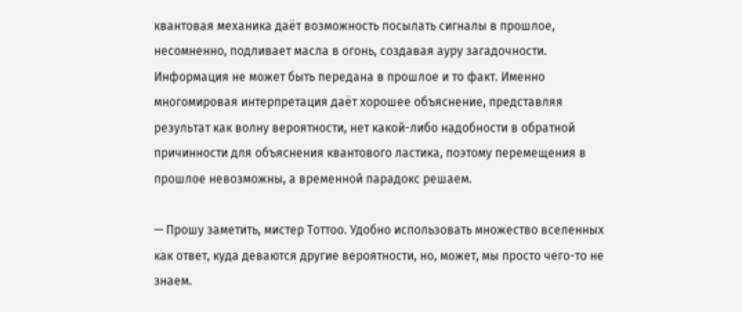квантовая механика даёт возможность посылать сигналы в прошлое, несомненно, подливает масла в огонь, создавая ауру загадочности. Информация не может быть передана в прошлое и то факт. Именно многомировая интерпретация даёт хорошее объяснение, представляя результат как волну вероятности, нет какой-либо надобности в обратной причинности для объяснения квантового ластика, поэтому перемещения в прошлое невозможны, а временной парадокс решаем.

— Прошу заметить, мистер Тоттоо. Удобно использовать множество вселенных как ответ, куда деваются другие вероятности, но, может, мы просто чего-то не знаем.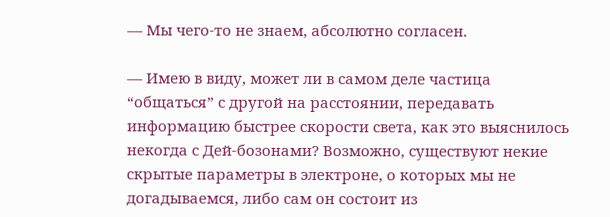— Мы чего-то не знаем, абсолютно согласен.

— Имею в виду, может ли в самом деле частица “общаться” с другой на расстоянии, передавать информацию быстрее скорости света, как это выяснилось некогда с Дей-бозонами? Возможно, существуют некие скрытые параметры в электроне, о которых мы не догадываемся, либо сам он состоит из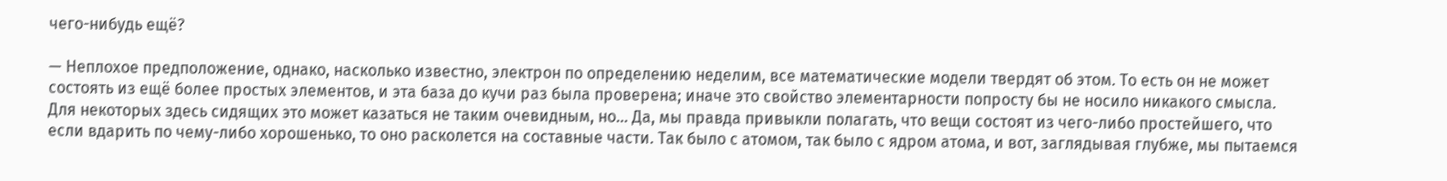чего-нибудь ещё?

— Неплохое предположение, однако, насколько известно, электрон по определению неделим, все математические модели твердят об этом. То есть он не может состоять из ещё более простых элементов, и эта база до кучи раз была проверена; иначе это свойство элементарности попросту бы не носило никакого смысла. Для некоторых здесь сидящих это может казаться не таким очевидным, но… Да, мы правда привыкли полагать, что вещи состоят из чего-либо простейшего, что если вдарить по чему-либо хорошенько, то оно расколется на составные части. Так было с атомом, так было с ядром атома, и вот, заглядывая глубже, мы пытаемся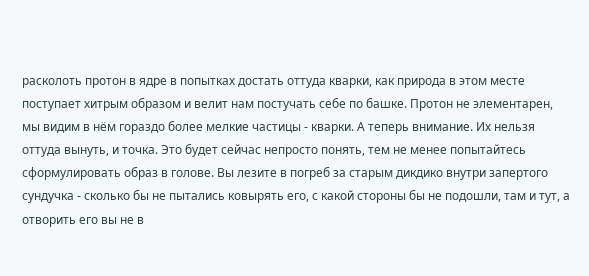расколоть протон в ядре в попытках достать оттуда кварки, как природа в этом месте поступает хитрым образом и велит нам постучать себе по башке. Протон не элементарен, мы видим в нём гораздо более мелкие частицы - кварки. А теперь внимание. Их нельзя оттуда вынуть, и точка. Это будет сейчас непросто понять, тем не менее попытайтесь сформулировать образ в голове. Вы лезите в погреб за старым дикдико внутри запертого сундучка - сколько бы не пытались ковырять его, с какой стороны бы не подошли, там и тут, а отворить его вы не в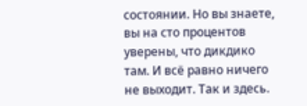состоянии. Но вы знаете, вы на сто процентов уверены, что дикдико там. И всё равно ничего не выходит. Так и здесь.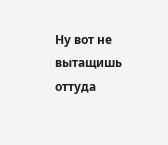Ну вот не вытащишь оттуда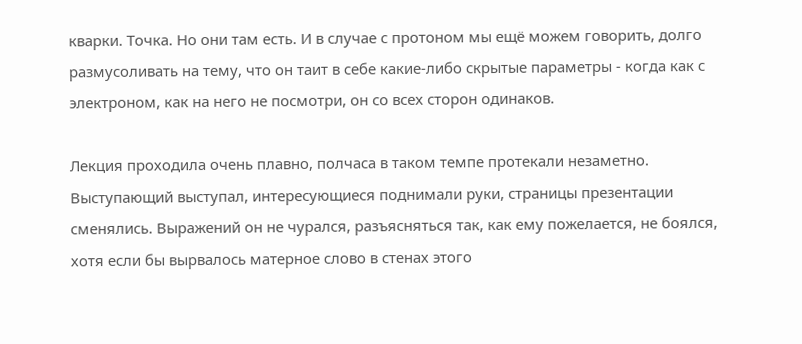кварки. Точка. Но они там есть. И в случае с протоном мы ещё можем говорить, долго размусоливать на тему, что он таит в себе какие-либо скрытые параметры - когда как с электроном, как на него не посмотри, он со всех сторон одинаков.

Лекция проходила очень плавно, полчаса в таком темпе протекали незаметно. Выступающий выступал, интересующиеся поднимали руки, страницы презентации сменялись. Выражений он не чурался, разъясняться так, как ему пожелается, не боялся, хотя если бы вырвалось матерное слово в стенах этого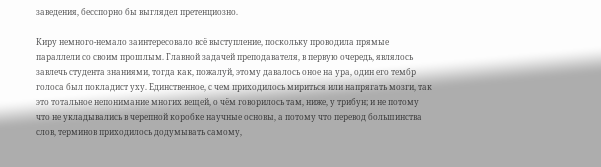заведения, бесспорно бы выглядел претенциозно.

Киру немного-немало заинтересовало всё выступление, поскольку проводила прямые параллели со своим прошлым. Главной задачей преподавателя, в первую очередь, являлось завлечь студента знаниями, тогда как, пожалуй, этому давалось оное на ура, один его тембр голоса был покладист уху. Единственное, с чем приходилось мириться или напрягать мозги, так это тотальное непонимание многих вещей, о чём говорилось там, ниже, у трибун; и не потому что не укладывались в черепной коробке научные основы, а потому что перевод большинства слов, терминов приходилось додумывать самому,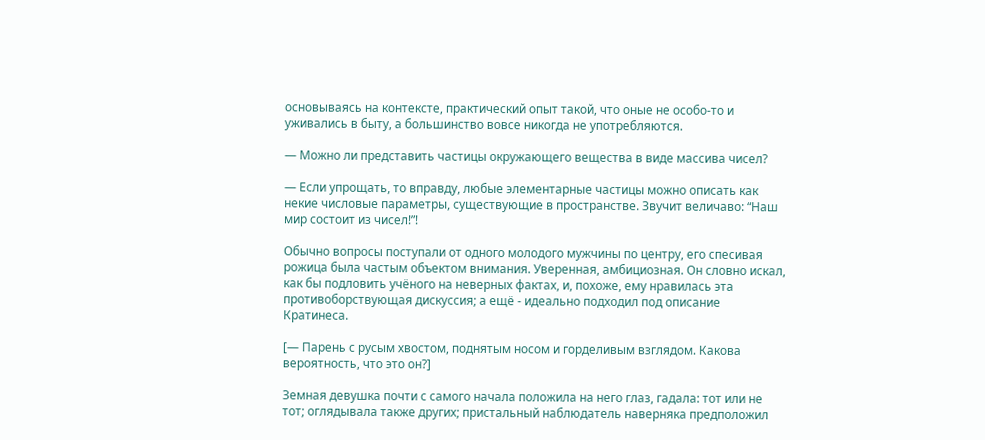основываясь на контексте, практический опыт такой, что оные не особо-то и уживались в быту, а большинство вовсе никогда не употребляются.

— Можно ли представить частицы окружающего вещества в виде массива чисел?

— Если упрощать, то вправду, любые элементарные частицы можно описать как некие числовые параметры, существующие в пространстве. Звучит величаво: “Наш мир состоит из чисел!”!

Обычно вопросы поступали от одного молодого мужчины по центру, его спесивая рожица была частым объектом внимания. Уверенная, амбициозная. Он словно искал, как бы подловить учёного на неверных фактах, и, похоже, ему нравилась эта противоборствующая дискуссия; а ещё - идеально подходил под описание Кратинеса.

[— Парень с русым хвостом, поднятым носом и горделивым взглядом. Какова вероятность, что это он?]

Земная девушка почти с самого начала положила на него глаз, гадала: тот или не тот; оглядывала также других; пристальный наблюдатель наверняка предположил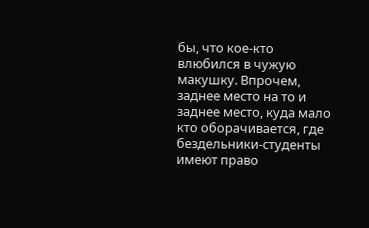бы, что кое-кто влюбился в чужую макушку. Впрочем, заднее место на то и заднее место, куда мало кто оборачивается, где бездельники-студенты имеют право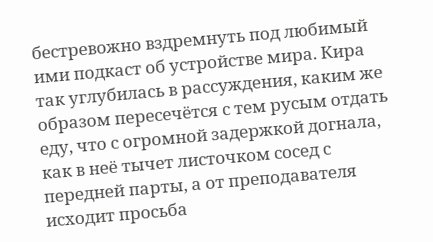бестревожно вздремнуть под любимый ими подкаст об устройстве мира. Кира так углубилась в рассуждения, каким же образом пересечётся с тем русым отдать еду, что с огромной задержкой догнала, как в неё тычет листочком сосед с передней парты, а от преподавателя исходит просьба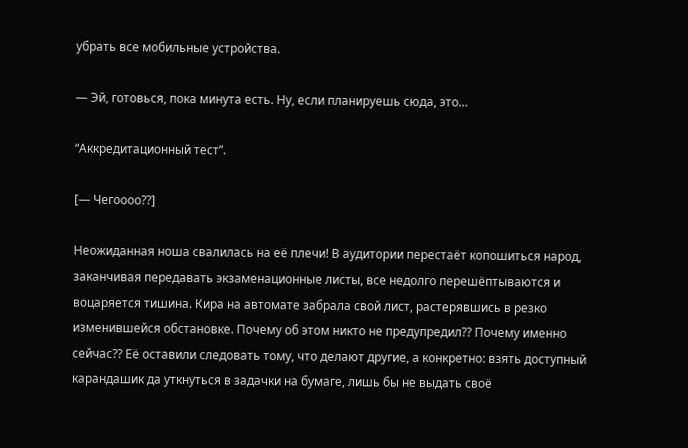убрать все мобильные устройства.

— Эй, готовься, пока минута есть. Ну, если планируешь сюда, это…

“Аккредитационный тест”.

[— Чегоооо??]

Неожиданная ноша свалилась на её плечи! В аудитории перестаёт копошиться народ, заканчивая передавать экзаменационные листы, все недолго перешёптываются и воцаряется тишина. Кира на автомате забрала свой лист, растерявшись в резко изменившейся обстановке. Почему об этом никто не предупредил?? Почему именно сейчас?? Её оставили следовать тому, что делают другие, а конкретно: взять доступный карандашик да уткнуться в задачки на бумаге, лишь бы не выдать своё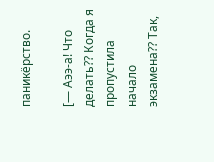паникёрство.

[— Аээ-а! Что делать?? Когда я пропустила начало экзамена?? Так,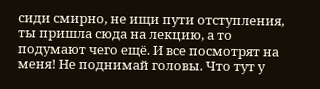сиди смирно, не ищи пути отступления, ты пришла сюда на лекцию, а то подумают чего ещё. И все посмотрят на меня! Не поднимай головы. Что тут у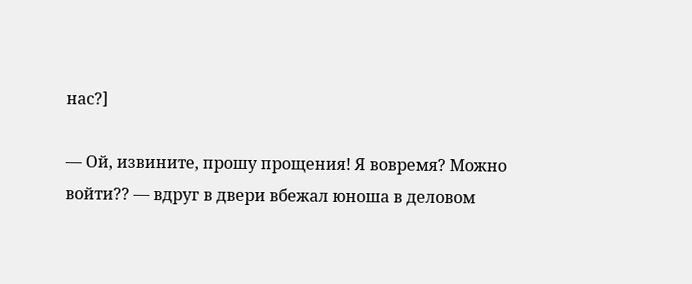нас?]

— Ой, извините, прошу прощения! Я вовремя? Можно войти?? — вдруг в двери вбежал юноша в деловом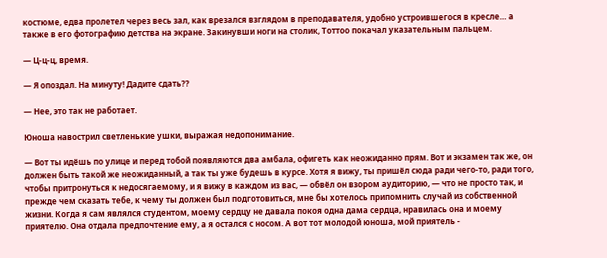костюме, едва пролетел через весь зал, как врезался взглядом в преподавателя, удобно устроившегося в кресле… а также в его фотографию детства на экране. Закинувши ноги на столик, Тоттоо покачал указательным пальцем.

— Ц-ц-ц, время.

— Я опоздал. На минуту! Дадите сдать??

— Нее, это так не работает.

Юноша навострил светленькие ушки, выражая недопонимание.

— Вот ты идёшь по улице и перед тобой появляются два амбала, офигеть как неожиданно прям. Вот и экзамен так же, он должен быть такой же неожиданный, а так ты уже будешь в курсе. Хотя я вижу, ты пришёл сюда ради чего-то, ради того, чтобы притронуться к недосягаемому, и я вижу в каждом из вас, — обвёл он взором аудиторию, — что не просто так, и прежде чем сказать тебе, к чему ты должен был подготовиться, мне бы хотелось припомнить случай из собственной жизни. Когда я сам являлся студентом, моему сердцу не давала покоя одна дама сердца, нравилась она и моему приятелю. Она отдала предпочтение ему, а я остался с носом. А вот тот молодой юноша, мой приятель -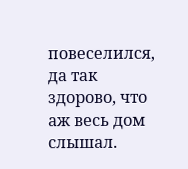повеселился, да так здорово, что аж весь дом слышал.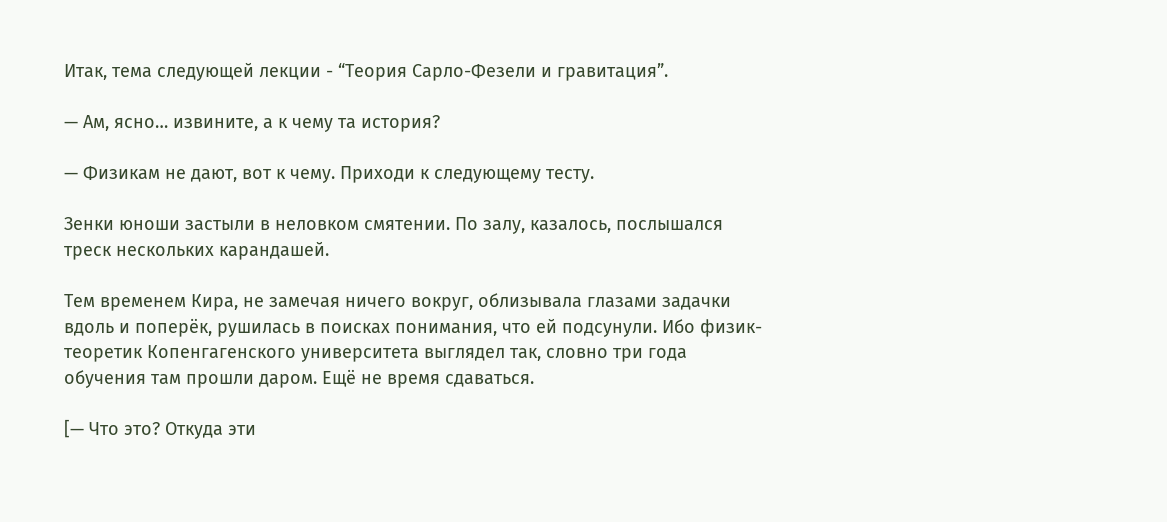Итак, тема следующей лекции - “Теория Сарло-Фезели и гравитация”.

— Ам, ясно… извините, а к чему та история?

— Физикам не дают, вот к чему. Приходи к следующему тесту.

Зенки юноши застыли в неловком смятении. По залу, казалось, послышался треск нескольких карандашей.

Тем временем Кира, не замечая ничего вокруг, облизывала глазами задачки вдоль и поперёк, рушилась в поисках понимания, что ей подсунули. Ибо физик-теоретик Копенгагенского университета выглядел так, словно три года обучения там прошли даром. Ещё не время сдаваться.

[— Что это? Откуда эти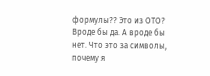формулы?? Это из ОТО? Вроде бы да. А вроде бы нет. Что это за символы, почему я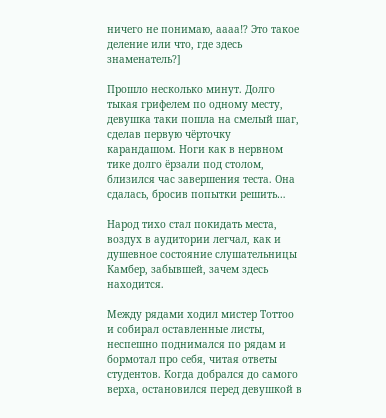ничего не понимаю, аааа!? Это такое деление или что, где здесь знаменатель?]

Прошло несколько минут. Долго тыкая грифелем по одному месту, девушка таки пошла на смелый шаг, сделав первую чёрточку карандашом. Ноги как в нервном тике долго ёрзали под столом, близился час завершения теста. Она сдалась, бросив попытки решить…

Народ тихо стал покидать места, воздух в аудитории легчал, как и душевное состояние слушательницы Камбер, забывшей, зачем здесь находится.

Между рядами ходил мистер Тоттоо и собирал оставленные листы, неспешно поднимался по рядам и бормотал про себя, читая ответы студентов. Когда добрался до самого верха, остановился перед девушкой в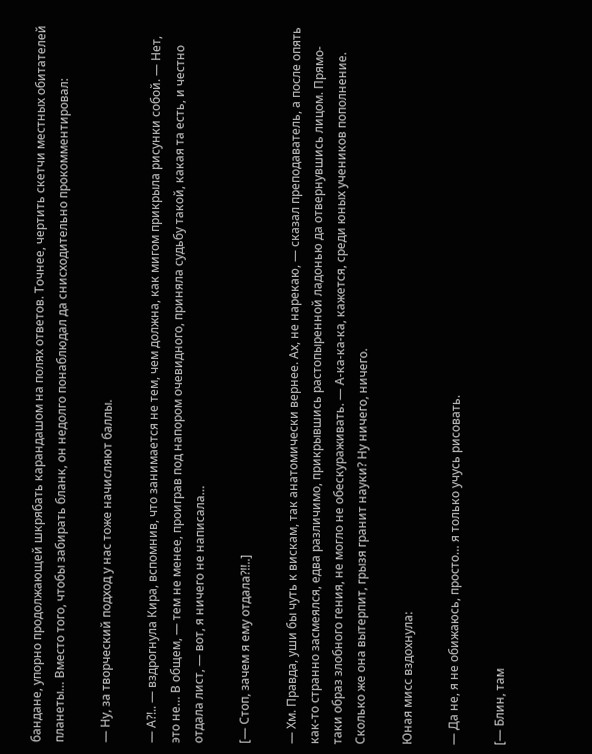бандане, упорно продолжающей шкрябать карандашом на полях ответов. Точнее, чертить скетчи местных обитателей планеты… Вместо того, чтобы забирать бланк, он недолго понаблюдал да снисходительно прокомментировал:

— Ну, за творческий подход у нас тоже начисляют баллы.

— А?!.. — вздрогнула Кира, вспомнив, что занимается не тем, чем должна, как мигом прикрыла рисунки собой. — Нет, это не… В общем, — тем не менее, проиграв под напором очевидного, приняла судьбу такой, какая та есть, и честно отдала лист, — вот, я ничего не написала…

[— Стоп, зачем я ему отдала?!!..]

— Хм. Правда, уши бы чуть к вискам, так анатомически вернее. Ах, не нарекаю, — сказал преподаватель, а после опять как-то странно засмеялся, едва различимо, прикрывшись растопыренной ладонью да отвернувшись лицом. Прямо-таки образ злобного гения, не могло не обескураживать. — А-ка-ка-ка, кажется, среди юных учеников пополнение. Сколько же она вытерпит, грызя гранит науки? Ну ничего, ничего.

Юная мисс вздохнула:

— Да не, я не обижаюсь, просто… я только учусь рисовать.

[— Блин, там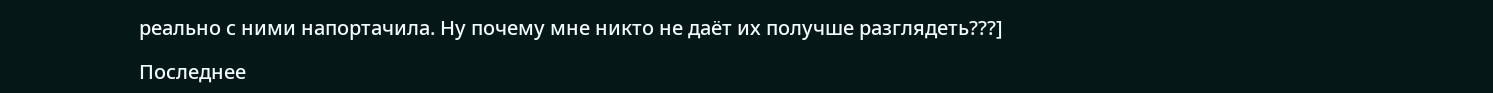реально с ними напортачила. Ну почему мне никто не даёт их получше разглядеть???]

Последнее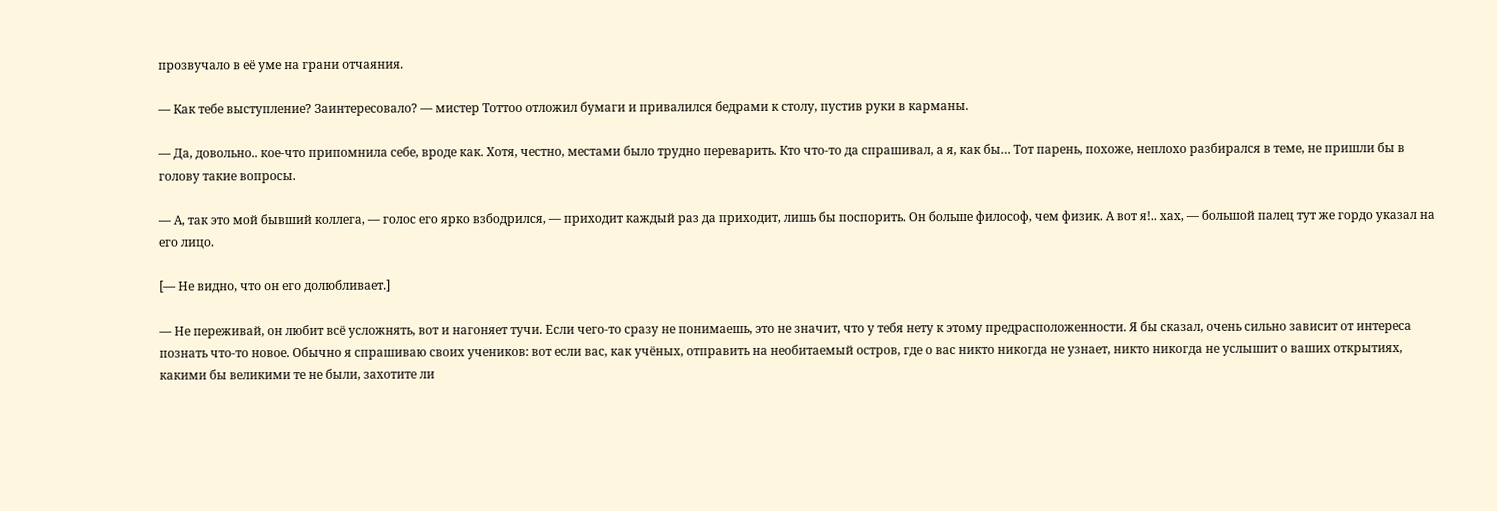прозвучало в её уме на грани отчаяния.

— Как тебе выступление? Заинтересовало? — мистер Тоттоо отложил бумаги и привалился бедрами к столу, пустив руки в карманы.

— Да, довольно.. кое-что припомнила себе, вроде как. Хотя, честно, местами было трудно переварить. Кто что-то да спрашивал, а я, как бы… Тот парень, похоже, неплохо разбирался в теме, не пришли бы в голову такие вопросы.

— А, так это мой бывший коллега, — голос его ярко взбодрился, — приходит каждый раз да приходит, лишь бы поспорить. Он больше философ, чем физик. А вот я!.. хах, — большой палец тут же гордо указал на его лицо.

[— Не видно, что он его долюбливает.]

— Не переживай, он любит всё усложнять, вот и нагоняет тучи. Если чего-то сразу не понимаешь, это не значит, что у тебя нету к этому предрасположенности. Я бы сказал, очень сильно зависит от интереса познать что-то новое. Обычно я спрашиваю своих учеников: вот если вас, как учёных, отправить на необитаемый остров, где о вас никто никогда не узнает, никто никогда не услышит о ваших открытиях, какими бы великими те не были, захотите ли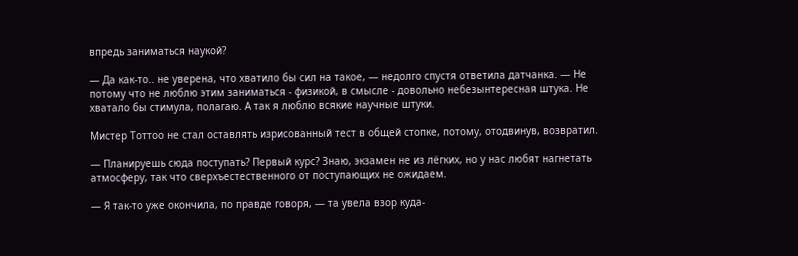впредь заниматься наукой?

— Да как-то.. не уверена, что хватило бы сил на такое, — недолго спустя ответила датчанка. — Не потому что не люблю этим заниматься - физикой, в смысле - довольно небезынтересная штука. Не хватало бы стимула, полагаю. А так я люблю всякие научные штуки.

Мистер Тоттоо не стал оставлять изрисованный тест в общей стопке, потому, отодвинув, возвратил.

— Планируешь сюда поступать? Первый курс? Знаю, экзамен не из лёгких, но у нас любят нагнетать атмосферу, так что сверхъестественного от поступающих не ожидаем.

— Я так-то уже окончила, по правде говоря, — та увела взор куда-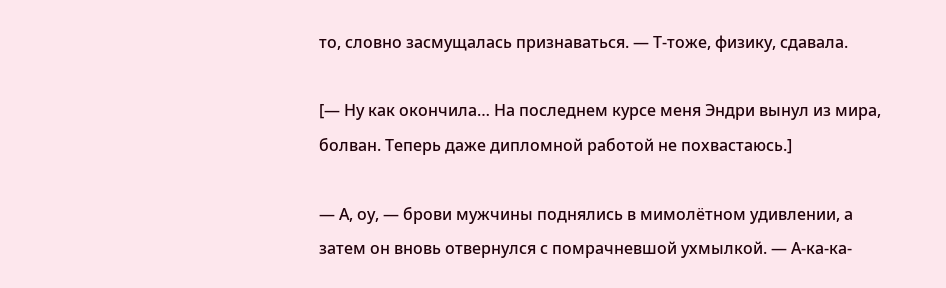то, словно засмущалась признаваться. — Т-тоже, физику, сдавала.

[— Ну как окончила… На последнем курсе меня Эндри вынул из мира, болван. Теперь даже дипломной работой не похвастаюсь.]

— А, оу, — брови мужчины поднялись в мимолётном удивлении, а затем он вновь отвернулся с помрачневшой ухмылкой. — А-ка-ка-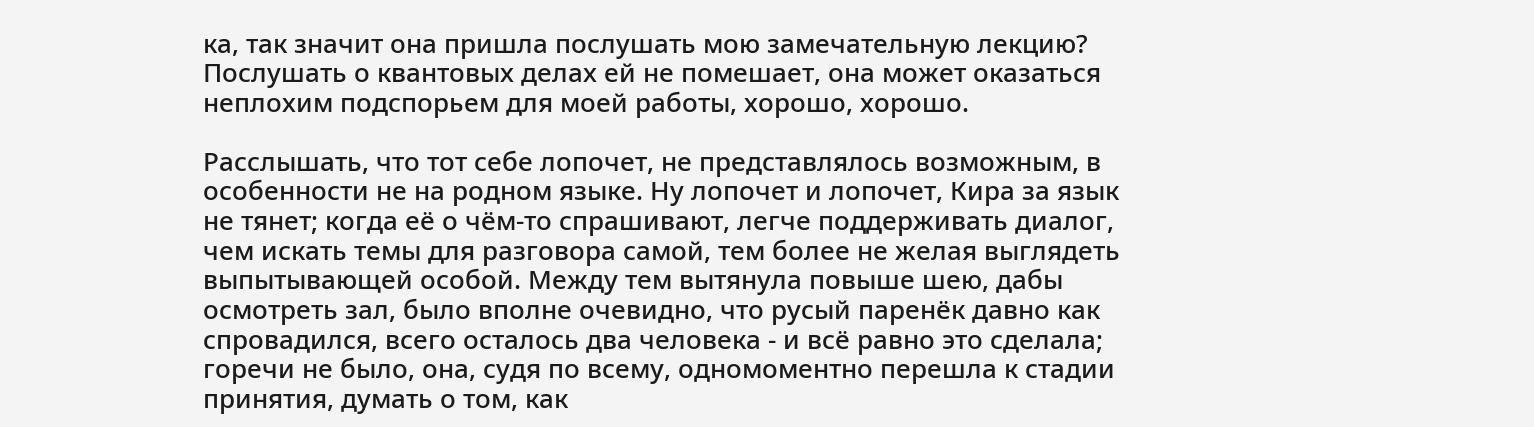ка, так значит она пришла послушать мою замечательную лекцию? Послушать о квантовых делах ей не помешает, она может оказаться неплохим подспорьем для моей работы, хорошо, хорошо.

Расслышать, что тот себе лопочет, не представлялось возможным, в особенности не на родном языке. Ну лопочет и лопочет, Кира за язык не тянет; когда её о чём-то спрашивают, легче поддерживать диалог, чем искать темы для разговора самой, тем более не желая выглядеть выпытывающей особой. Между тем вытянула повыше шею, дабы осмотреть зал, было вполне очевидно, что русый паренёк давно как спровадился, всего осталось два человека - и всё равно это сделала; горечи не было, она, судя по всему, одномоментно перешла к стадии принятия, думать о том, как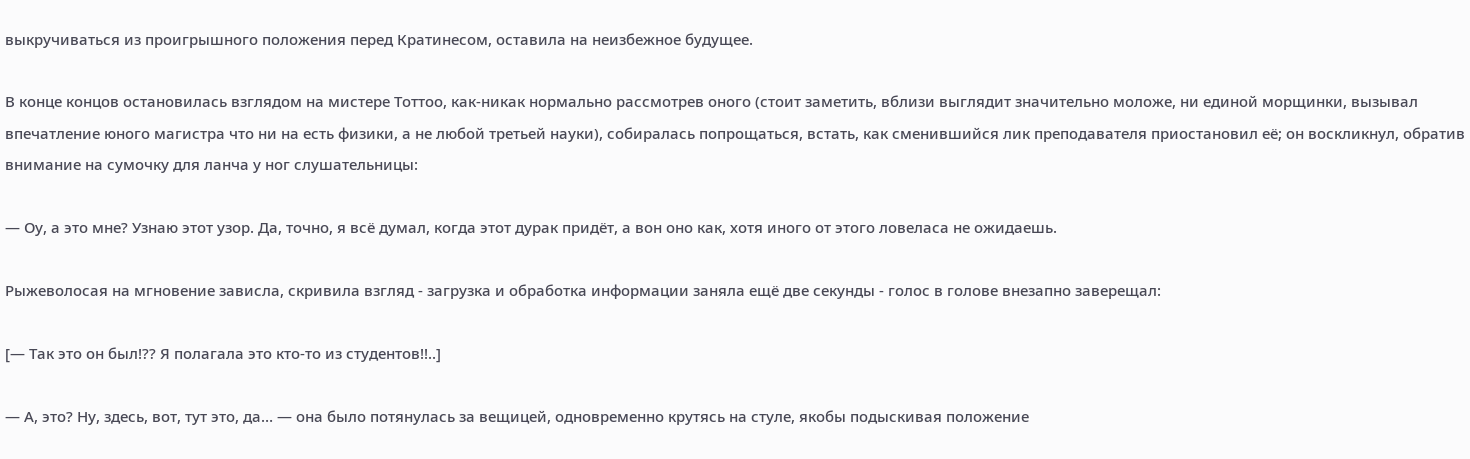выкручиваться из проигрышного положения перед Кратинесом, оставила на неизбежное будущее.

В конце концов остановилась взглядом на мистере Тоттоо, как-никак нормально рассмотрев оного (стоит заметить, вблизи выглядит значительно моложе, ни единой морщинки, вызывал впечатление юного магистра что ни на есть физики, а не любой третьей науки), собиралась попрощаться, встать, как сменившийся лик преподавателя приостановил её; он воскликнул, обратив внимание на сумочку для ланча у ног слушательницы:

— Оу, а это мне? Узнаю этот узор. Да, точно, я всё думал, когда этот дурак придёт, а вон оно как, хотя иного от этого ловеласа не ожидаешь.

Рыжеволосая на мгновение зависла, скривила взгляд - загрузка и обработка информации заняла ещё две секунды - голос в голове внезапно заверещал:

[— Так это он был!?? Я полагала это кто-то из студентов!!..]

— А, это? Ну, здесь, вот, тут это, да… — она было потянулась за вещицей, одновременно крутясь на стуле, якобы подыскивая положение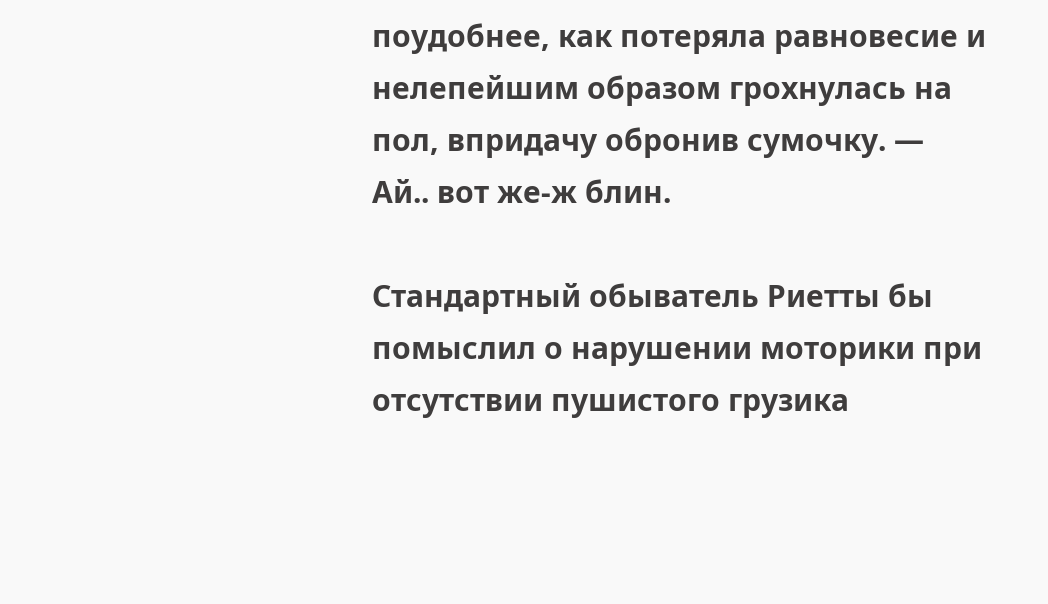поудобнее, как потеряла равновесие и нелепейшим образом грохнулась на пол, впридачу обронив сумочку. — Ай.. вот же-ж блин.

Стандартный обыватель Риетты бы помыслил о нарушении моторики при отсутствии пушистого грузика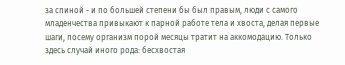за спиной - и по большей степени бы был правым, люди с самого младенчества привыкают к парной работе тела и хвоста, делая первые шаги, посему организм порой месяцы тратит на аккомодацию. Только здесь случай иного рода: бесхвостая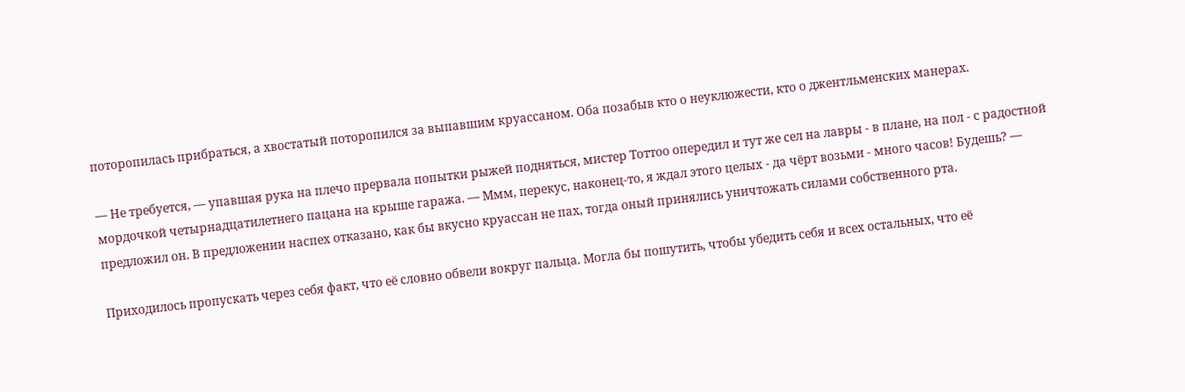поторопилась прибраться, а хвостатый поторопился за выпавшим круассаном. Оба позабыв кто о неуклюжести, кто о джентльменских манерах.

— Не требуется, — упавшая рука на плечо прервала попытки рыжей подняться, мистер Тоттоо опередил и тут же сел на лавры - в плане, на пол - с радостной мордочкой четырнадцатилетнего пацана на крыше гаража. — Ммм, перекус, наконец-то, я ждал этого целых - да чёрт возьми - много часов! Будешь? — предложил он. В предложении наспех отказано, как бы вкусно круассан не пах, тогда оный принялись уничтожать силами собственного рта.

Приходилось пропускать через себя факт, что её словно обвели вокруг пальца. Могла бы пошутить, чтобы убедить себя и всех остальных, что её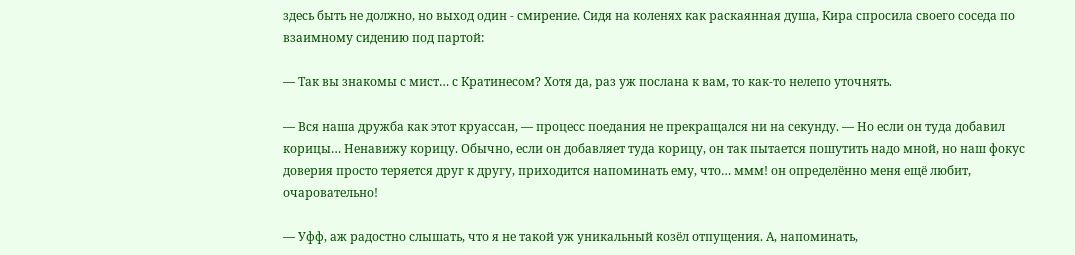здесь быть не должно, но выход один - смирение. Сидя на коленях как раскаянная душа, Кира спросила своего соседа по взаимному сидению под партой:

— Так вы знакомы с мист… с Кратинесом? Хотя да, раз уж послана к вам, то как-то нелепо уточнять.

— Вся наша дружба как этот круассан, — процесс поедания не прекращался ни на секунду. — Но если он туда добавил корицы… Ненавижу корицу. Обычно, если он добавляет туда корицу, он так пытается пошутить надо мной, но наш фокус доверия просто теряется друг к другу, приходится напоминать ему, что… ммм! он определённо меня ещё любит, очаровательно!

— Уфф, аж радостно слышать, что я не такой уж уникальный козёл отпущения. А, напоминать,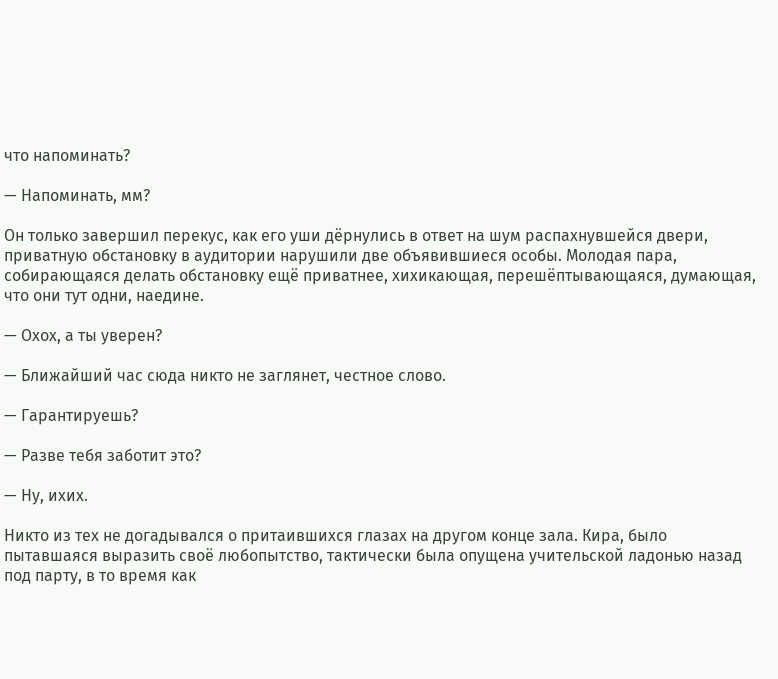что напоминать?

— Напоминать, мм?

Он только завершил перекус, как его уши дёрнулись в ответ на шум распахнувшейся двери, приватную обстановку в аудитории нарушили две объявившиеся особы. Молодая пара, собирающаяся делать обстановку ещё приватнее, хихикающая, перешёптывающаяся, думающая, что они тут одни, наедине.

— Охох, а ты уверен?

— Ближайший час сюда никто не заглянет, честное слово.

— Гарантируешь?

— Разве тебя заботит это?

— Ну, ихих.

Никто из тех не догадывался о притаившихся глазах на другом конце зала. Кира, было пытавшаяся выразить своё любопытство, тактически была опущена учительской ладонью назад под парту, в то время как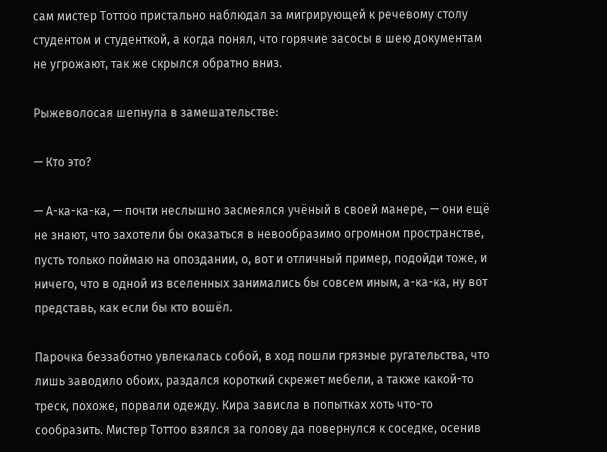сам мистер Тоттоо пристально наблюдал за мигрирующей к речевому столу студентом и студенткой, а когда понял, что горячие засосы в шею документам не угрожают, так же скрылся обратно вниз.

Рыжеволосая шепнула в замешательстве:

— Кто это?

— А-ка-ка-ка, — почти неслышно засмеялся учёный в своей манере, — они ещё не знают, что захотели бы оказаться в невообразимо огромном пространстве, пусть только поймаю на опоздании, о, вот и отличный пример, подойди тоже, и ничего, что в одной из вселенных занимались бы совсем иным, а-ка-ка, ну вот представь, как если бы кто вошёл.

Парочка беззаботно увлекалась собой, в ход пошли грязные ругательства, что лишь заводило обоих, раздался короткий скрежет мебели, а также какой-то треск, похоже, порвали одежду. Кира зависла в попытках хоть что-то сообразить. Мистер Тоттоо взялся за голову да повернулся к соседке, осенив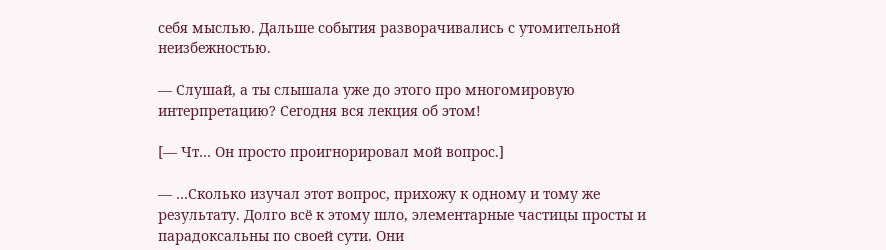себя мыслью. Дальше события разворачивались с утомительной неизбежностью.

— Слушай, а ты слышала уже до этого про многомировую интерпретацию? Сегодня вся лекция об этом!

[— Чт… Он просто проигнорировал мой вопрос.]

— …Сколько изучал этот вопрос, прихожу к одному и тому же результату. Долго всё к этому шло, элементарные частицы просты и парадоксальны по своей сути. Они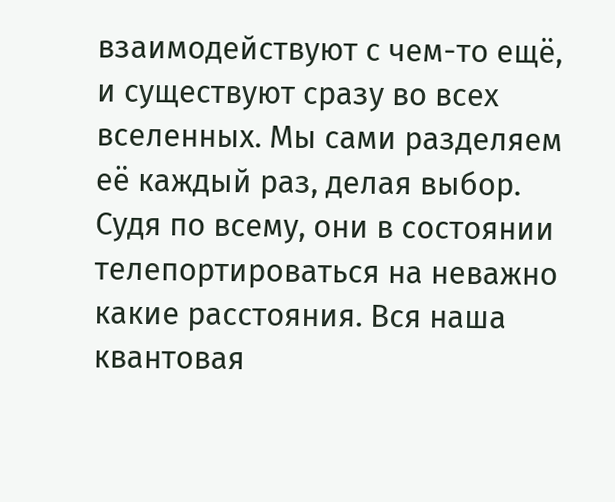взаимодействуют с чем-то ещё, и существуют сразу во всех вселенных. Мы сами разделяем её каждый раз, делая выбор. Судя по всему, они в состоянии телепортироваться на неважно какие расстояния. Вся наша квантовая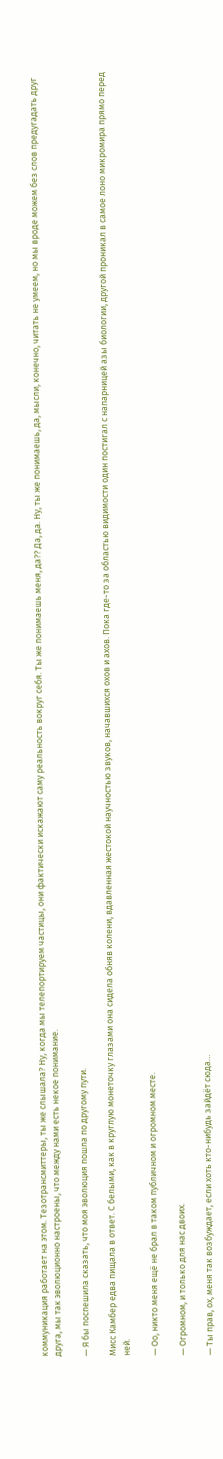коммуникация работает на этом. Тезотрансмиттеры, ты же слышала? Ну, когда мы телепортируем частицы, они фактически искажают саму реальность вокруг себя. Ты же понимаешь меня, да?? Да, да. Ну, ты же понимаешь, да, мысли, конечно, читать не умеем, но мы вроде можем без слов предугадать друг друга, мы так эволюционно настроены, что между нами есть некое понимание.

— Я бы поспешила сказать, что моя эволюция пошла по другому пути.

Мисс Камбер едва пищала в ответ. С белыми, как в круглую монеточку глазами она сидела обняв колени, вдавленная жестокой научностью звуков, начавшихся охов и ахов. Пока где-то за областью видимости один постигал с напарницей азы биологии, другой проникал в самое лоно микромира прямо перед ней.

— Оо, никто меня ещё не брал в таком публичном и огромном месте.

— Огромном, и только для нас двоих.

— Ты прав, ох, меня так возбуждает, если хоть кто-нибудь зайдёт сюда…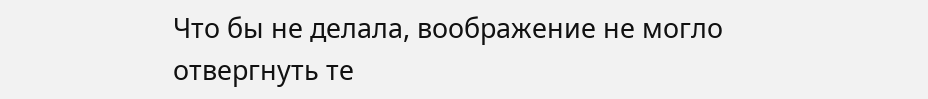Что бы не делала, воображение не могло отвергнуть те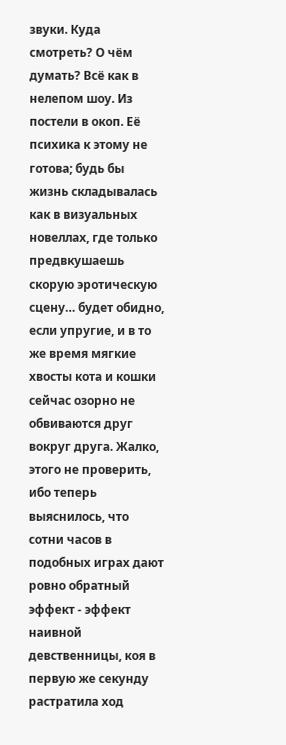звуки. Куда смотреть? О чём думать? Всё как в нелепом шоу. Из постели в окоп. Её психика к этому не готова; будь бы жизнь складывалась как в визуальных новеллах, где только предвкушаешь скорую эротическую сцену… будет обидно, если упругие, и в то же время мягкие хвосты кота и кошки сейчас озорно не обвиваются друг вокруг друга. Жалко, этого не проверить, ибо теперь выяснилось, что сотни часов в подобных играх дают ровно обратный эффект - эффект наивной девственницы, коя в первую же секунду растратила ход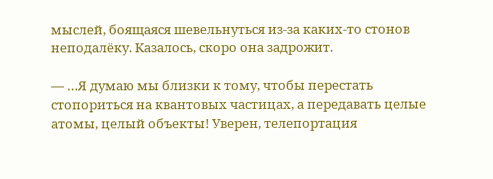мыслей, боящаяся шевельнуться из-за каких-то стонов неподалёку. Казалось, скоро она задрожит.

— …Я думаю мы близки к тому, чтобы перестать стопориться на квантовых частицах, а передавать целые атомы, целый объекты! Уверен, телепортация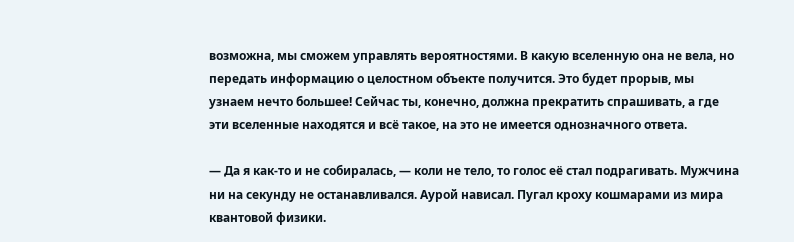возможна, мы сможем управлять вероятностями. В какую вселенную она не вела, но передать информацию о целостном объекте получится. Это будет прорыв, мы узнаем нечто большее! Сейчас ты, конечно, должна прекратить спрашивать, а где эти вселенные находятся и всё такое, на это не имеется однозначного ответа.

— Да я как-то и не собиралась, — коли не тело, то голос её стал подрагивать. Мужчина ни на секунду не останавливался. Аурой нависал. Пугал кроху кошмарами из мира квантовой физики.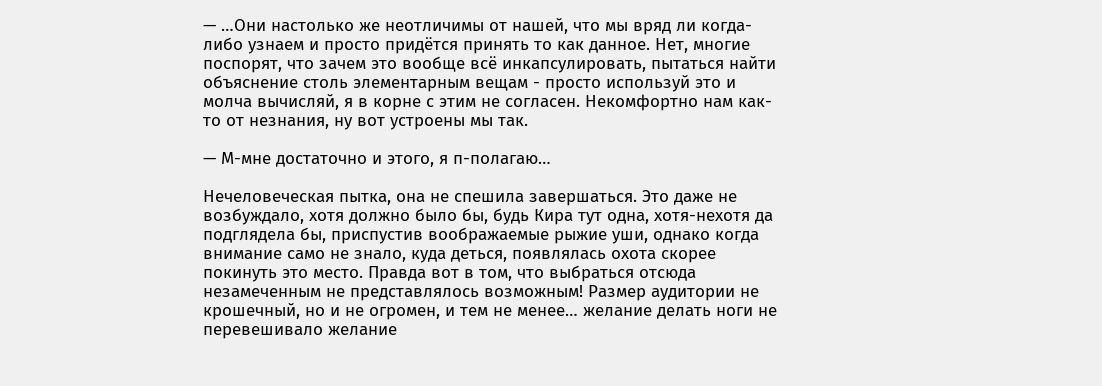— …Они настолько же неотличимы от нашей, что мы вряд ли когда-либо узнаем и просто придётся принять то как данное. Нет, многие поспорят, что зачем это вообще всё инкапсулировать, пытаться найти объяснение столь элементарным вещам - просто используй это и молча вычисляй, я в корне с этим не согласен. Некомфортно нам как-то от незнания, ну вот устроены мы так.

— М-мне достаточно и этого, я п-полагаю…

Нечеловеческая пытка, она не спешила завершаться. Это даже не возбуждало, хотя должно было бы, будь Кира тут одна, хотя-нехотя да подглядела бы, приспустив воображаемые рыжие уши, однако когда внимание само не знало, куда деться, появлялась охота скорее покинуть это место. Правда вот в том, что выбраться отсюда незамеченным не представлялось возможным! Размер аудитории не крошечный, но и не огромен, и тем не менее… желание делать ноги не перевешивало желание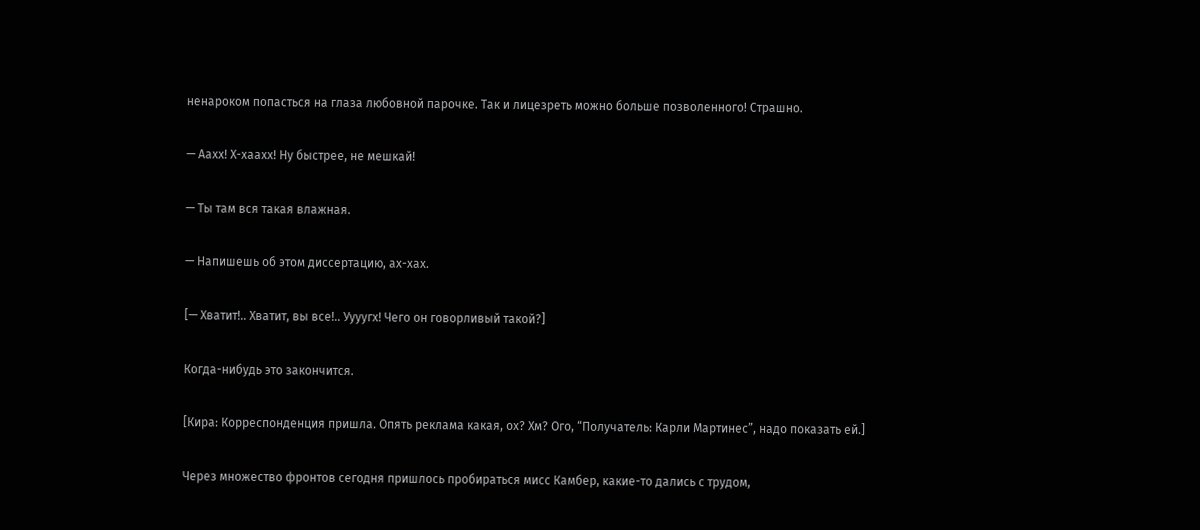ненароком попасться на глаза любовной парочке. Так и лицезреть можно больше позволенного! Страшно.

— Аахх! Х-хаахх! Ну быстрее, не мешкай!

— Ты там вся такая влажная.

— Напишешь об этом диссертацию, ах-хах.

[— Хватит!.. Хватит, вы все!.. Уууугх! Чего он говорливый такой?]

Когда-нибудь это закончится.

[Кира: Корреспонденция пришла. Опять реклама какая, ох? Хм? Ого, “Получатель: Карли Мартинес”, надо показать ей.]

Через множество фронтов сегодня пришлось пробираться мисс Камбер, какие-то дались с трудом,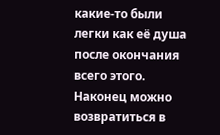какие-то были легки как её душа после окончания всего этого. Наконец можно возвратиться в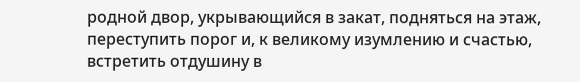родной двор, укрывающийся в закат, подняться на этаж, переступить порог и, к великому изумлению и счастью, встретить отдушину в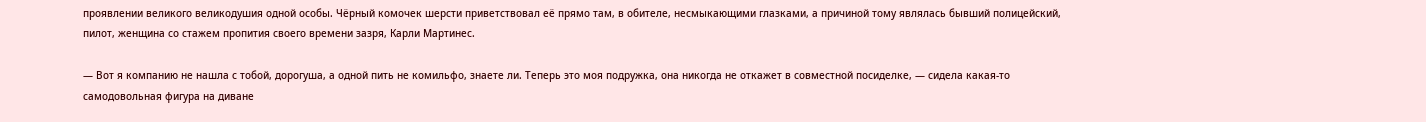проявлении великого великодушия одной особы. Чёрный комочек шерсти приветствовал её прямо там, в обителе, несмыкающими глазками, а причиной тому являлась бывший полицейский, пилот, женщина со стажем пропития своего времени зазря, Карли Мартинес.

— Вот я компанию не нашла с тобой, дорогуша, а одной пить не комильфо, знаете ли. Теперь это моя подружка, она никогда не откажет в совместной посиделке, — сидела какая-то самодовольная фигура на диване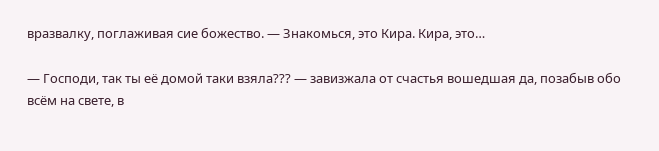вразвалку, поглаживая сие божество. — Знакомься, это Кира. Кира, это…

— Господи, так ты её домой таки взяла??? — завизжала от счастья вошедшая да, позабыв обо всём на свете, в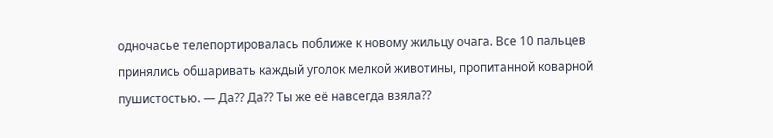одночасье телепортировалась поближе к новому жильцу очага. Все 10 пальцев принялись обшаривать каждый уголок мелкой животины, пропитанной коварной пушистостью. — Да?? Да?? Ты же её навсегда взяла??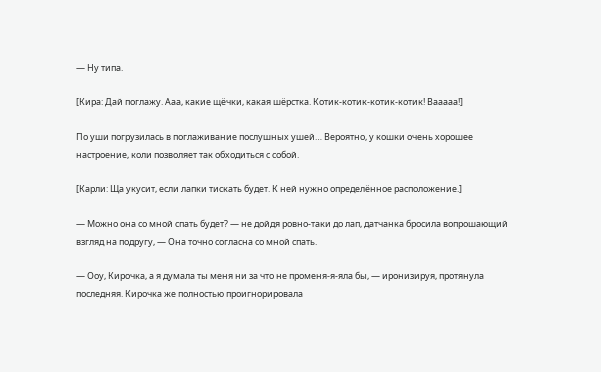— Ну типа.

[Кира: Дай поглажу. Ааа, какие щёчки, какая шёрстка. Котик-котик-котик-котик! Вааааа!]

По уши погрузилась в поглаживание послушных ушей… Вероятно, у кошки очень хорошее настроение, коли позволяет так обходиться с собой.

[Карли: Ща укусит, если лапки тискать будет. К ней нужно определённое расположение.]

— Можно она со мной спать будет? — не дойдя ровно-таки до лап, датчанка бросила вопрошающий взгляд на подругу, — Она точно согласна со мной спать.

— Ооу, Кирочка, а я думала ты меня ни за что не променя-я-яла бы, — иронизируя, протянула последняя. Кирочка же полностью проигнорировала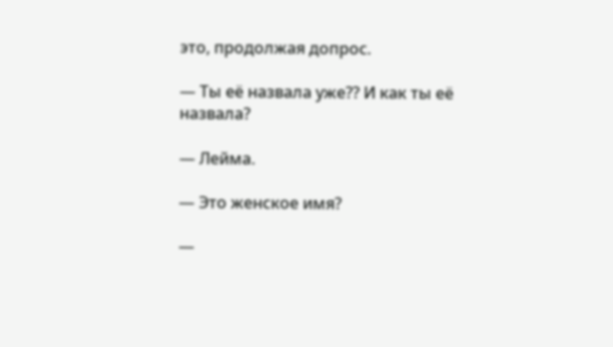это, продолжая допрос.

— Ты её назвала уже?? И как ты её назвала?

— Лейма.

— Это женское имя?

—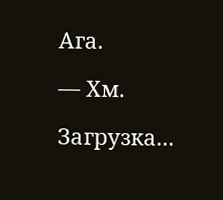Ага.

— Хм.

Загрузка...